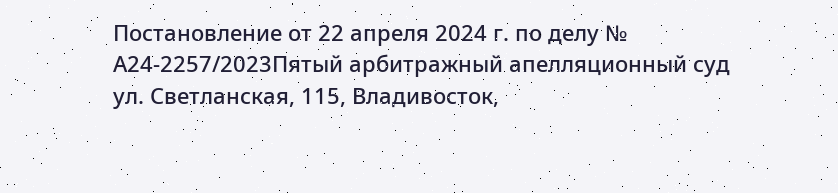Постановление от 22 апреля 2024 г. по делу № А24-2257/2023Пятый арбитражный апелляционный суд ул. Светланская, 115, Владивосток,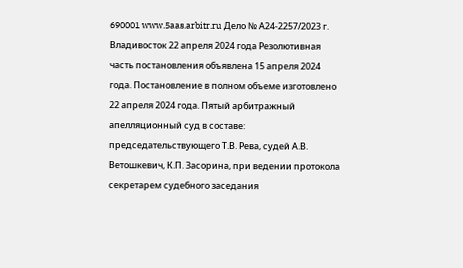690001 www.5aas.arbitr.ru Дело № А24-2257/2023 г. Владивосток 22 апреля 2024 года Резолютивная часть постановления объявлена 15 апреля 2024 года. Постановление в полном объеме изготовлено 22 апреля 2024 года. Пятый арбитражный апелляционный суд в составе: председательствующего Т.В. Рева, судей А.В. Ветошкевич, К.П. Засорина, при ведении протокола секретарем судебного заседания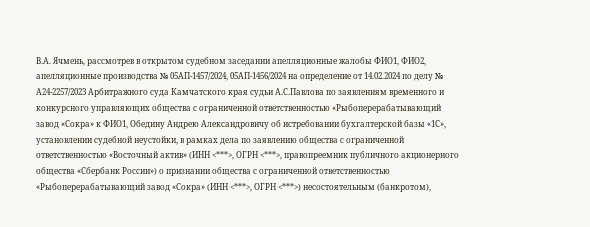В.А. Ячмень, рассмотрев в открытом судебном заседании апелляционные жалобы ФИО1, ФИО2, апелляционные производства № 05АП-1457/2024, 05АП-1456/2024 на определение от 14.02.2024 по делу № А24-2257/2023 Арбитражного суда Камчатского края судьи А.С.Павлова по заявлениям временного и конкурсного управляющих общества с ограниченной ответственностью «Рыбоперерабатывающий завод «Сокра» к ФИО1, Обедину Андрею Александровичу об истребовании бухгалтерской базы «1С», установлении судебной неустойки, в рамках дела по заявлению общества с ограниченной ответственностью «Восточный актив» (ИНН <***>, ОГРН <***>, правопреемник публичного акционерного общества «Сбербанк России») о признании общества с ограниченной ответственностью «Рыбоперерабатывающий завод «Сокра» (ИНН <***>, ОГРН <***>) несостоятельным (банкротом),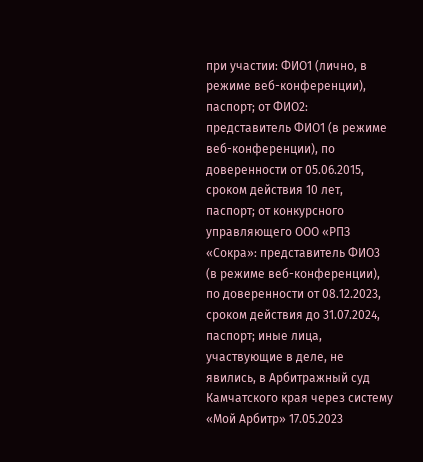при участии: ФИО1 (лично, в режиме веб-конференции), паспорт; от ФИО2: представитель ФИО1 (в режиме веб-конференции), по доверенности от 05.06.2015, сроком действия 10 лет, паспорт; от конкурсного управляющего ООО «РПЗ «Сокра»: представитель ФИО3 (в режиме веб-конференции), по доверенности от 08.12.2023, сроком действия до 31.07.2024, паспорт; иные лица, участвующие в деле, не явились, в Арбитражный суд Камчатского края через систему «Мой Арбитр» 17.05.2023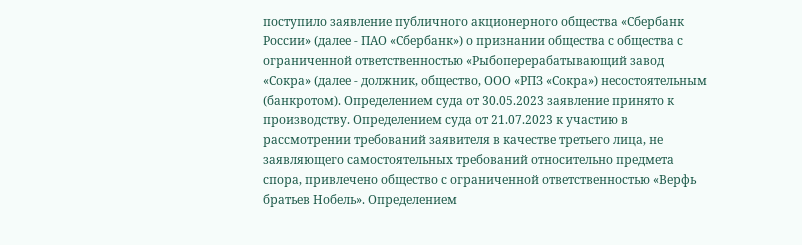поступило заявление публичного акционерного общества «Сбербанк России» (далее - ПАО «Сбербанк») о признании общества с общества с ограниченной ответственностью «Рыбоперерабатывающий завод «Сокра» (далее - должник, общество, ООО «РПЗ «Сокра») несостоятельным (банкротом). Определением суда от 30.05.2023 заявление принято к производству. Определением суда от 21.07.2023 к участию в рассмотрении требований заявителя в качестве третьего лица, не заявляющего самостоятельных требований относительно предмета спора, привлечено общество с ограниченной ответственностью «Верфь братьев Нобель». Определением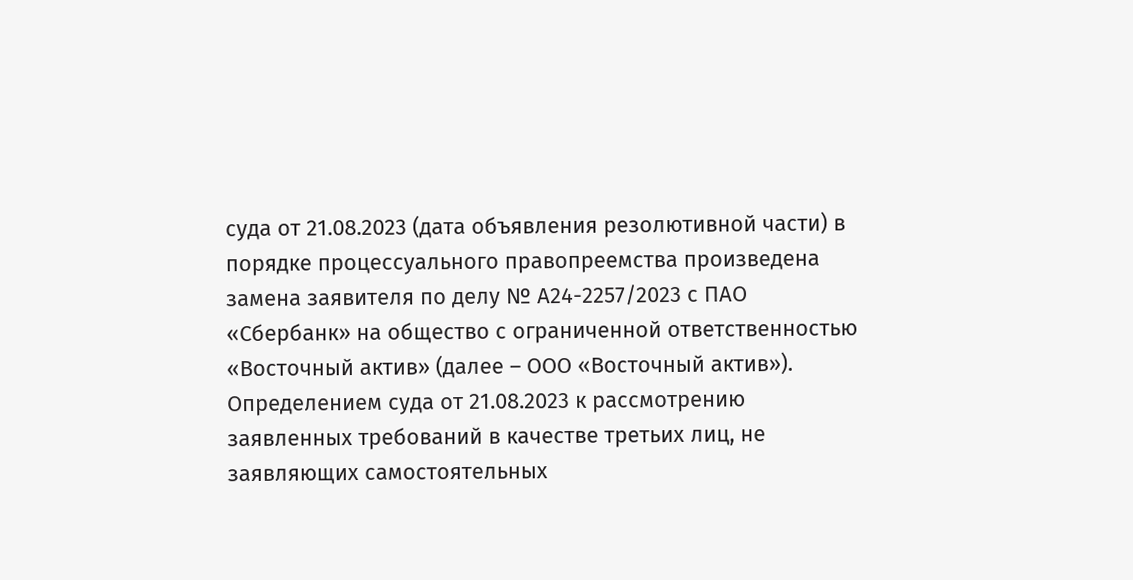суда от 21.08.2023 (дата объявления резолютивной части) в порядке процессуального правопреемства произведена замена заявителя по делу № А24-2257/2023 с ПАО «Сбербанк» на общество с ограниченной ответственностью «Восточный актив» (далее – ООО «Восточный актив»). Определением суда от 21.08.2023 к рассмотрению заявленных требований в качестве третьих лиц, не заявляющих самостоятельных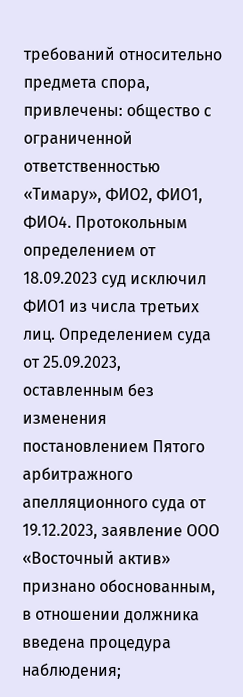требований относительно предмета спора, привлечены: общество с ограниченной ответственностью «Тимару», ФИО2, ФИО1, ФИО4. Протокольным определением от 18.09.2023 суд исключил ФИО1 из числа третьих лиц. Определением суда от 25.09.2023, оставленным без изменения постановлением Пятого арбитражного апелляционного суда от 19.12.2023, заявление ООО «Восточный актив» признано обоснованным, в отношении должника введена процедура наблюдения;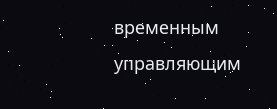временным управляющим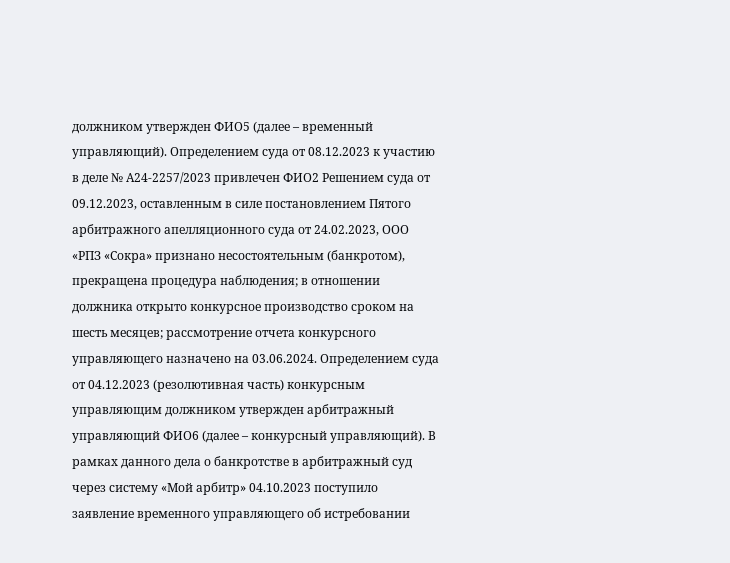должником утвержден ФИО5 (далее – временный управляющий). Определением суда от 08.12.2023 к участию в деле № А24-2257/2023 привлечен ФИО2 Решением суда от 09.12.2023, оставленным в силе постановлением Пятого арбитражного апелляционного суда от 24.02.2023, ООО «РПЗ «Сокра» признано несостоятельным (банкротом), прекращена процедура наблюдения; в отношении должника открыто конкурсное производство сроком на шесть месяцев; рассмотрение отчета конкурсного управляющего назначено на 03.06.2024. Определением суда от 04.12.2023 (резолютивная часть) конкурсным управляющим должником утвержден арбитражный управляющий ФИО6 (далее – конкурсный управляющий). В рамках данного дела о банкротстве в арбитражный суд через систему «Мой арбитр» 04.10.2023 поступило заявление временного управляющего об истребовании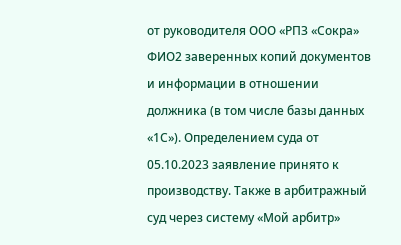от руководителя ООО «РПЗ «Сокра» ФИО2 заверенных копий документов и информации в отношении должника (в том числе базы данных «1С»). Определением суда от 05.10.2023 заявление принято к производству. Также в арбитражный суд через систему «Мой арбитр»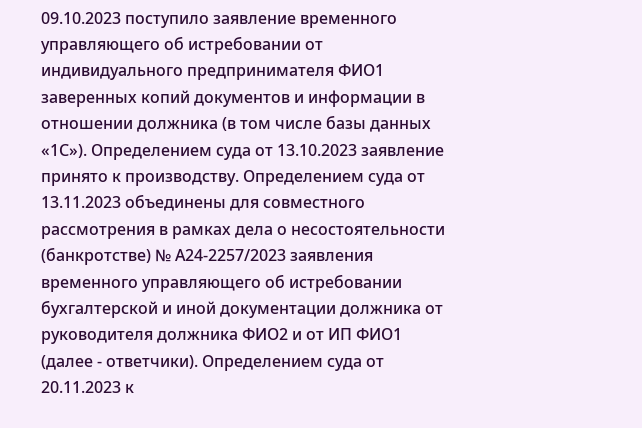09.10.2023 поступило заявление временного управляющего об истребовании от индивидуального предпринимателя ФИО1 заверенных копий документов и информации в отношении должника (в том числе базы данных «1С»). Определением суда от 13.10.2023 заявление принято к производству. Определением суда от 13.11.2023 объединены для совместного рассмотрения в рамках дела о несостоятельности (банкротстве) № А24-2257/2023 заявления временного управляющего об истребовании бухгалтерской и иной документации должника от руководителя должника ФИО2 и от ИП ФИО1 (далее - ответчики). Определением суда от 20.11.2023 к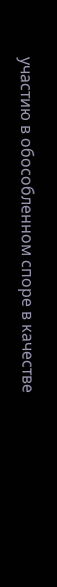участию в обособленном споре в качестве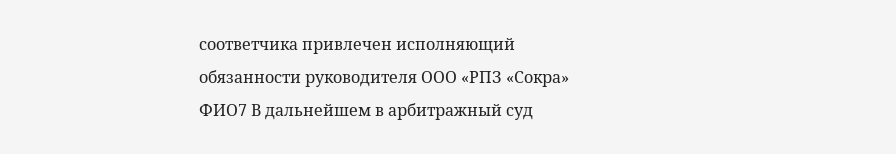соответчика привлечен исполняющий обязанности руководителя ООО «РПЗ «Сокра» ФИО7 В дальнейшем в арбитражный суд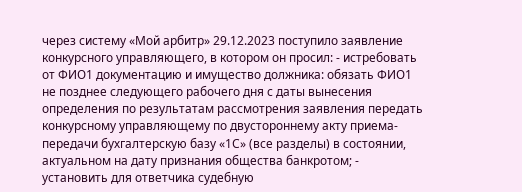через систему «Мой арбитр» 29.12.2023 поступило заявление конкурсного управляющего, в котором он просил: - истребовать от ФИО1 документацию и имущество должника: обязать ФИО1 не позднее следующего рабочего дня с даты вынесения определения по результатам рассмотрения заявления передать конкурсному управляющему по двустороннему акту приема-передачи бухгалтерскую базу «1С» (все разделы) в состоянии, актуальном на дату признания общества банкротом; - установить для ответчика судебную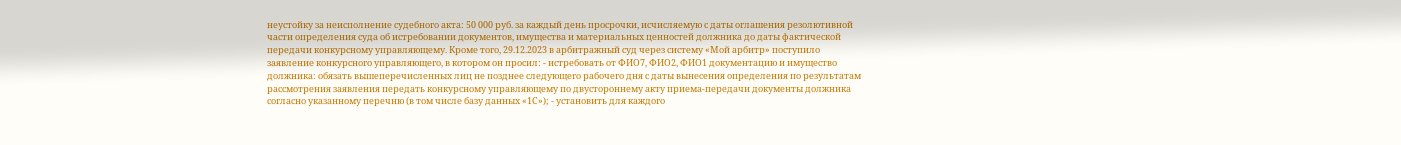неустойку за неисполнение судебного акта: 50 000 руб. за каждый день просрочки, исчисляемую с даты оглашения резолютивной части определения суда об истребовании документов, имущества и материальных ценностей должника до даты фактической передачи конкурсному управляющему. Кроме того, 29.12.2023 в арбитражный суд через систему «Мой арбитр» поступило заявление конкурсного управляющего, в котором он просил: - истребовать от ФИО7, ФИО2, ФИО1 документацию и имущество должника: обязать вышеперечисленных лиц не позднее следующего рабочего дня с даты вынесения определения по результатам рассмотрения заявления передать конкурсному управляющему по двустороннему акту приема-передачи документы должника согласно указанному перечню (в том числе базу данных «1С»); - установить для каждого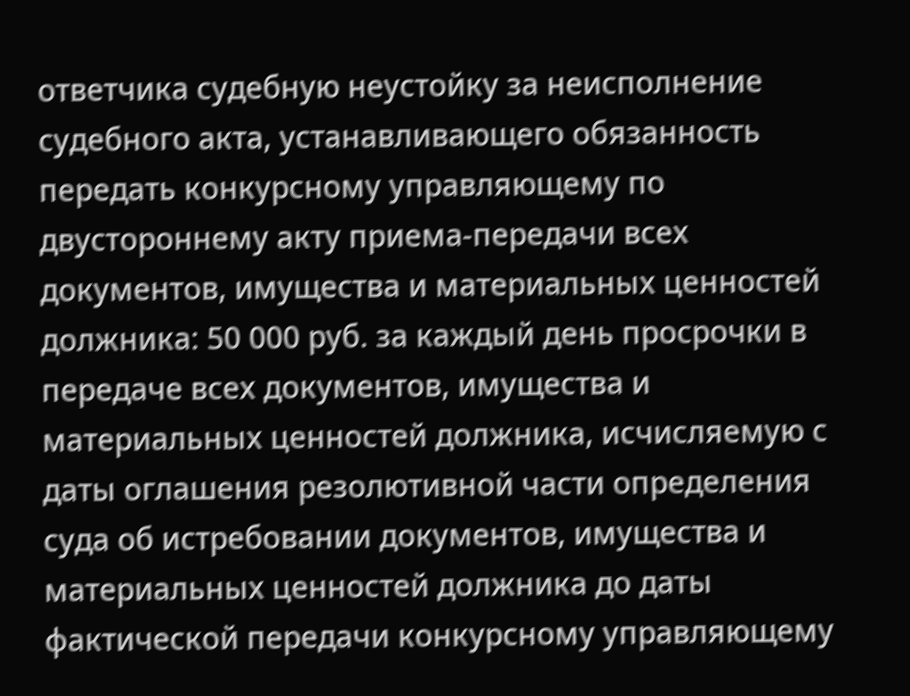ответчика судебную неустойку за неисполнение судебного акта, устанавливающего обязанность передать конкурсному управляющему по двустороннему акту приема-передачи всех документов, имущества и материальных ценностей должника: 50 000 руб. за каждый день просрочки в передаче всех документов, имущества и материальных ценностей должника, исчисляемую с даты оглашения резолютивной части определения суда об истребовании документов, имущества и материальных ценностей должника до даты фактической передачи конкурсному управляющему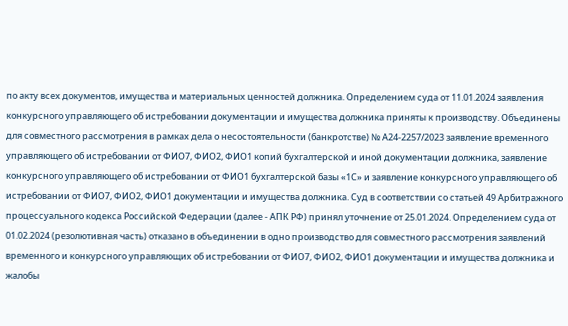по акту всех документов, имущества и материальных ценностей должника. Определением суда от 11.01.2024 заявления конкурсного управляющего об истребовании документации и имущества должника приняты к производству. Объединены для совместного рассмотрения в рамках дела о несостоятельности (банкротстве) № А24-2257/2023 заявление временного управляющего об истребовании от ФИО7, ФИО2, ФИО1 копий бухгалтерской и иной документации должника, заявление конкурсного управляющего об истребовании от ФИО1 бухгалтерской базы «1С» и заявление конкурсного управляющего об истребовании от ФИО7, ФИО2, ФИО1 документации и имущества должника. Суд в соответствии со статьей 49 Арбитражного процессуального кодекса Российской Федерации (далее - АПК РФ) принял уточнение от 25.01.2024. Определением суда от 01.02.2024 (резолютивная часть) отказано в объединении в одно производство для совместного рассмотрения заявлений временного и конкурсного управляющих об истребовании от ФИО7, ФИО2, ФИО1 документации и имущества должника и жалобы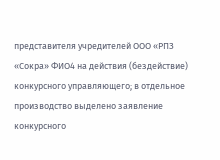представителя учредителей ООО «РПЗ «Сокра» ФИО4 на действия (бездействие) конкурсного управляющего; в отдельное производство выделено заявление конкурсного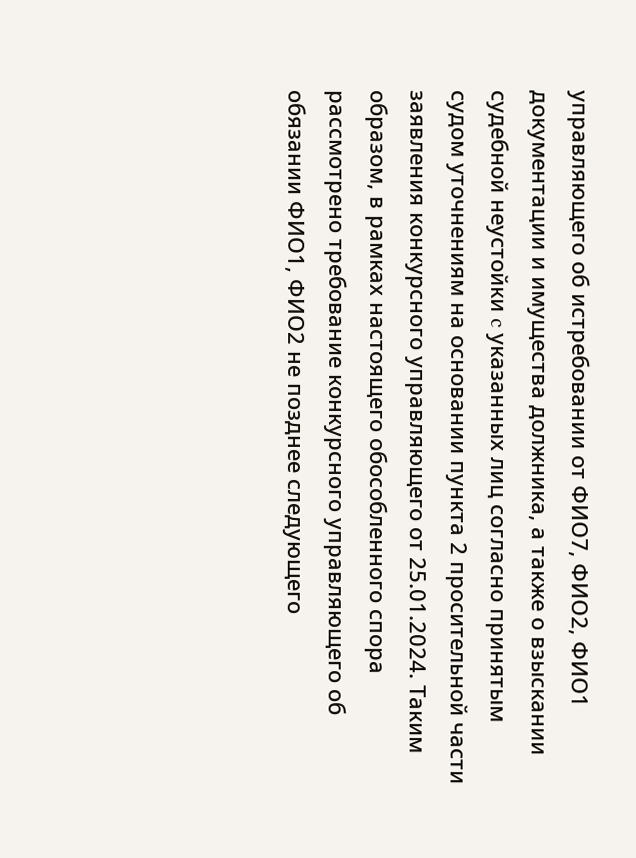управляющего об истребовании от ФИО7, ФИО2, ФИО1 документации и имущества должника, а также о взыскании судебной неустойки c указанных лиц согласно принятым судом уточнениям на основании пункта 2 просительной части заявления конкурсного управляющего от 25.01.2024. Таким образом, в рамках настоящего обособленного спора рассмотрено требование конкурсного управляющего об обязании ФИО1, ФИО2 не позднее следующего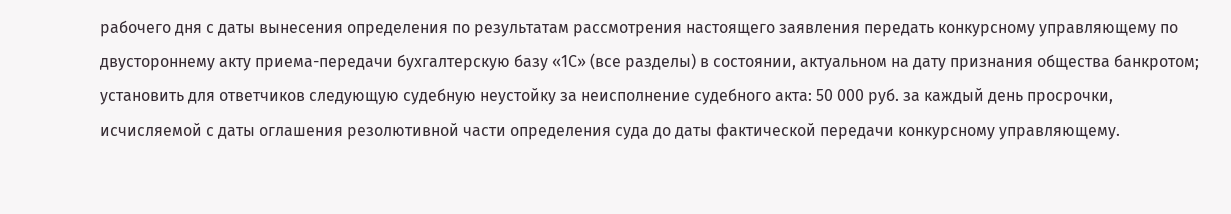рабочего дня с даты вынесения определения по результатам рассмотрения настоящего заявления передать конкурсному управляющему по двустороннему акту приема-передачи бухгалтерскую базу «1С» (все разделы) в состоянии, актуальном на дату признания общества банкротом; установить для ответчиков следующую судебную неустойку за неисполнение судебного акта: 50 000 руб. за каждый день просрочки, исчисляемой с даты оглашения резолютивной части определения суда до даты фактической передачи конкурсному управляющему.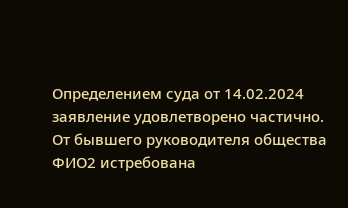Определением суда от 14.02.2024 заявление удовлетворено частично. От бывшего руководителя общества ФИО2 истребована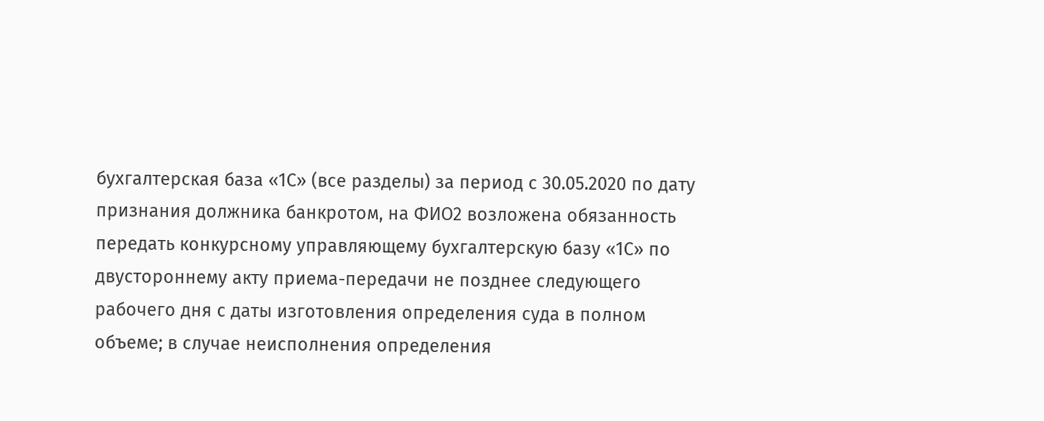бухгалтерская база «1С» (все разделы) за период с 30.05.2020 по дату признания должника банкротом, на ФИО2 возложена обязанность передать конкурсному управляющему бухгалтерскую базу «1С» по двустороннему акту приема-передачи не позднее следующего рабочего дня с даты изготовления определения суда в полном объеме; в случае неисполнения определения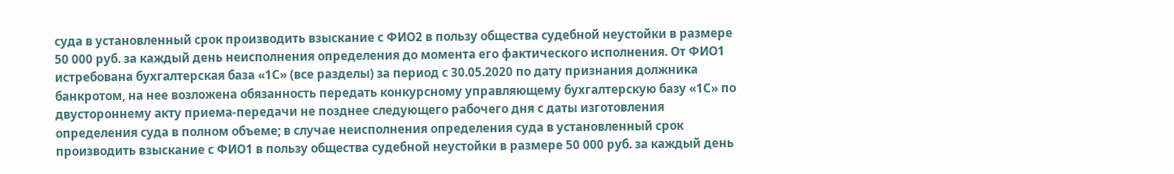суда в установленный срок производить взыскание с ФИО2 в пользу общества судебной неустойки в размере 50 000 руб. за каждый день неисполнения определения до момента его фактического исполнения. От ФИО1 истребована бухгалтерская база «1С» (все разделы) за период с 30.05.2020 по дату признания должника банкротом, на нее возложена обязанность передать конкурсному управляющему бухгалтерскую базу «1С» по двустороннему акту приема-передачи не позднее следующего рабочего дня с даты изготовления определения суда в полном объеме; в случае неисполнения определения суда в установленный срок производить взыскание с ФИО1 в пользу общества судебной неустойки в размере 50 000 руб. за каждый день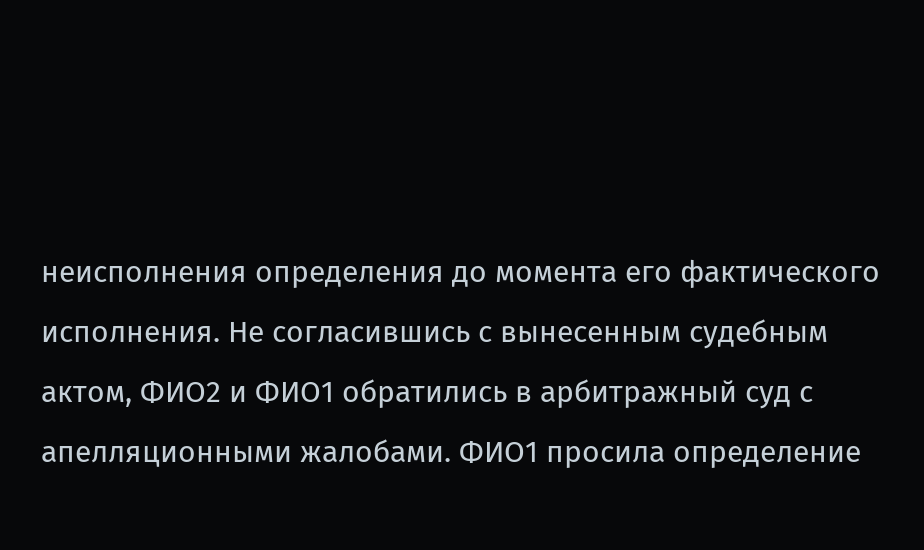неисполнения определения до момента его фактического исполнения. Не согласившись с вынесенным судебным актом, ФИО2 и ФИО1 обратились в арбитражный суд с апелляционными жалобами. ФИО1 просила определение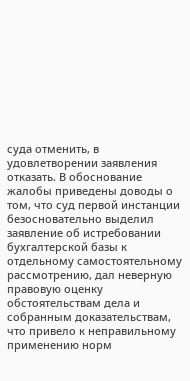суда отменить, в удовлетворении заявления отказать. В обоснование жалобы приведены доводы о том, что суд первой инстанции безосновательно выделил заявление об истребовании бухгалтерской базы к отдельному самостоятельному рассмотрению, дал неверную правовую оценку обстоятельствам дела и собранным доказательствам, что привело к неправильному применению норм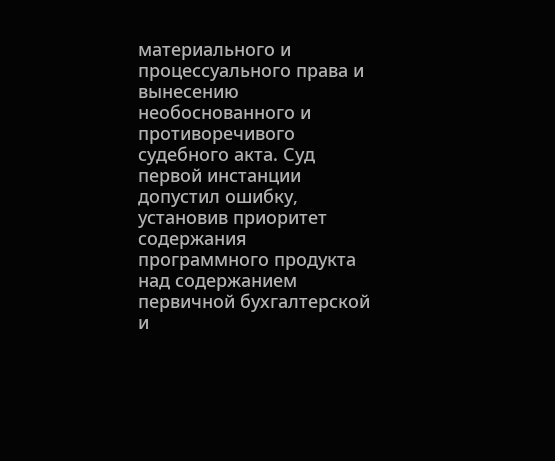материального и процессуального права и вынесению необоснованного и противоречивого судебного акта. Суд первой инстанции допустил ошибку, установив приоритет содержания программного продукта над содержанием первичной бухгалтерской и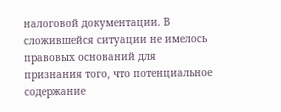налоговой документации. В сложившейся ситуации не имелось правовых оснований для признания того, что потенциальное содержание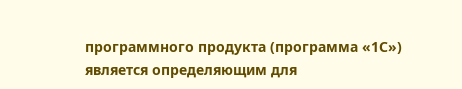программного продукта (программа «1С») является определяющим для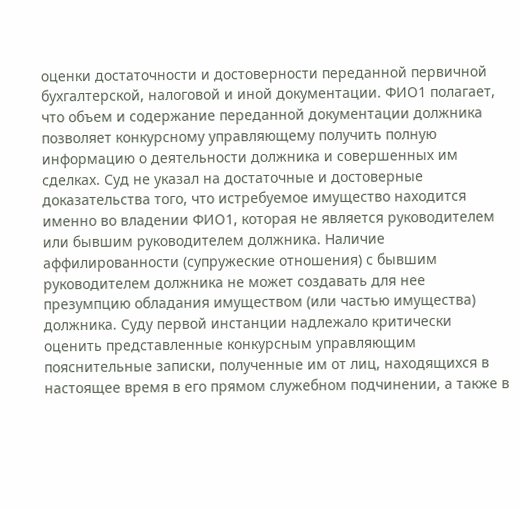оценки достаточности и достоверности переданной первичной бухгалтерской, налоговой и иной документации. ФИО1 полагает, что объем и содержание переданной документации должника позволяет конкурсному управляющему получить полную информацию о деятельности должника и совершенных им сделках. Суд не указал на достаточные и достоверные доказательства того, что истребуемое имущество находится именно во владении ФИО1, которая не является руководителем или бывшим руководителем должника. Наличие аффилированности (супружеские отношения) с бывшим руководителем должника не может создавать для нее презумпцию обладания имуществом (или частью имущества) должника. Суду первой инстанции надлежало критически оценить представленные конкурсным управляющим пояснительные записки, полученные им от лиц, находящихся в настоящее время в его прямом служебном подчинении, а также в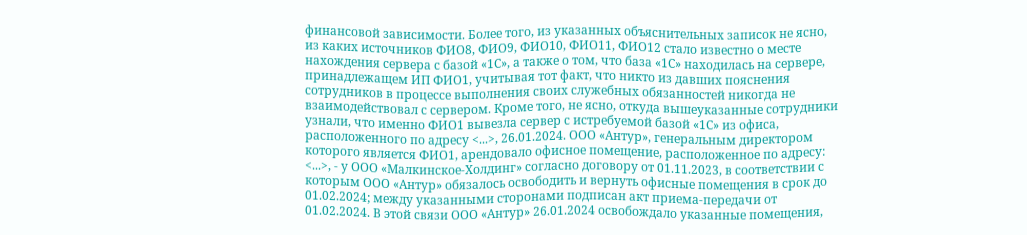финансовой зависимости. Более того, из указанных объяснительных записок не ясно, из каких источников ФИО8, ФИО9, ФИО10, ФИО11, ФИО12 стало известно о месте нахождения сервера с базой «1С», а также о том, что база «1С» находилась на сервере, принадлежащем ИП ФИО1, учитывая тот факт, что никто из давших пояснения сотрудников в процессе выполнения своих служебных обязанностей никогда не взаимодействовал с сервером. Кроме того, не ясно, откуда вышеуказанные сотрудники узнали, что именно ФИО1 вывезла сервер с истребуемой базой «1С» из офиса, расположенного по адресу <...>, 26.01.2024. ООО «Антур», генеральным директором которого является ФИО1, арендовало офисное помещение, расположенное по адресу: <...>, - у ООО «Малкинское-Холдинг» согласно договору от 01.11.2023, в соответствии с которым ООО «Антур» обязалось освободить и вернуть офисные помещения в срок до 01.02.2024; между указанными сторонами подписан акт приема-передачи от 01.02.2024. В этой связи ООО «Антур» 26.01.2024 освобождало указанные помещения,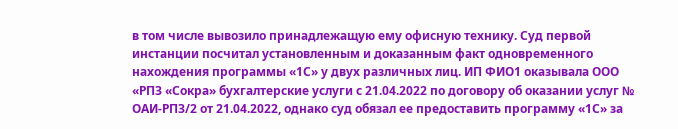в том числе вывозило принадлежащую ему офисную технику. Суд первой инстанции посчитал установленным и доказанным факт одновременного нахождения программы «1С» у двух различных лиц. ИП ФИО1 оказывала ООО «РПЗ «Сокра» бухгалтерские услуги с 21.04.2022 по договору об оказании услуг № ОАИ-РПЗ/2 от 21.04.2022, однако суд обязал ее предоставить программу «1С» за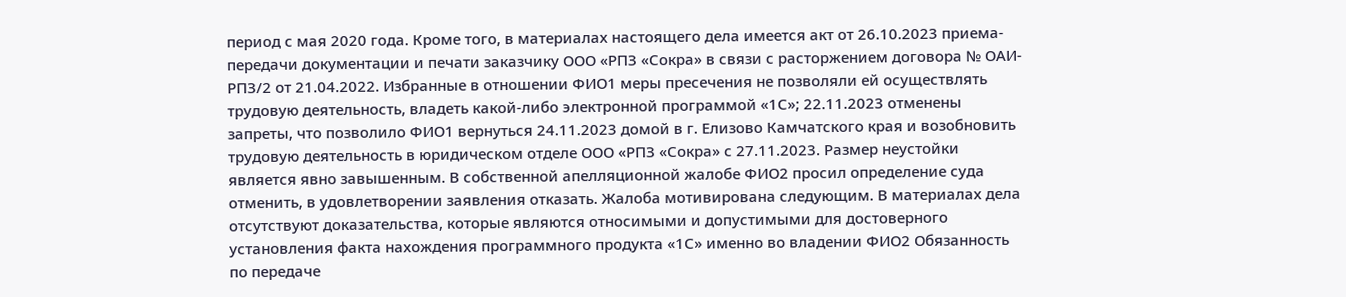период с мая 2020 года. Кроме того, в материалах настоящего дела имеется акт от 26.10.2023 приема-передачи документации и печати заказчику ООО «РПЗ «Сокра» в связи с расторжением договора № ОАИ-РПЗ/2 от 21.04.2022. Избранные в отношении ФИО1 меры пресечения не позволяли ей осуществлять трудовую деятельность, владеть какой-либо электронной программой «1С»; 22.11.2023 отменены запреты, что позволило ФИО1 вернуться 24.11.2023 домой в г. Елизово Камчатского края и возобновить трудовую деятельность в юридическом отделе ООО «РПЗ «Сокра» с 27.11.2023. Размер неустойки является явно завышенным. В собственной апелляционной жалобе ФИО2 просил определение суда отменить, в удовлетворении заявления отказать. Жалоба мотивирована следующим. В материалах дела отсутствуют доказательства, которые являются относимыми и допустимыми для достоверного установления факта нахождения программного продукта «1С» именно во владении ФИО2 Обязанность по передаче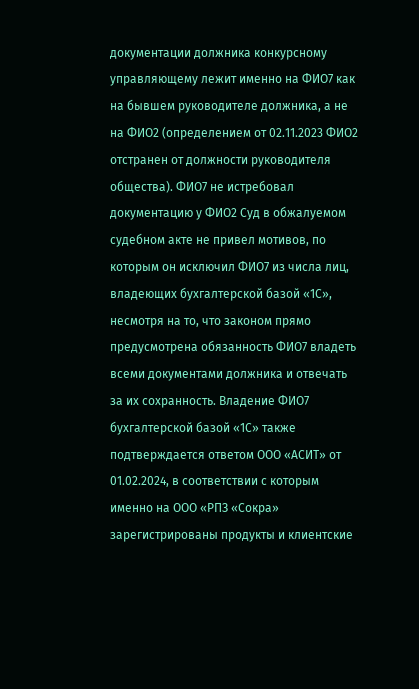документации должника конкурсному управляющему лежит именно на ФИО7 как на бывшем руководителе должника, а не на ФИО2 (определением от 02.11.2023 ФИО2 отстранен от должности руководителя общества). ФИО7 не истребовал документацию у ФИО2 Суд в обжалуемом судебном акте не привел мотивов, по которым он исключил ФИО7 из числа лиц, владеющих бухгалтерской базой «1С», несмотря на то, что законом прямо предусмотрена обязанность ФИО7 владеть всеми документами должника и отвечать за их сохранность. Владение ФИО7 бухгалтерской базой «1С» также подтверждается ответом ООО «АСИТ» от 01.02.2024, в соответствии с которым именно на ООО «РПЗ «Сокра» зарегистрированы продукты и клиентские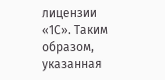лицензии «1С». Таким образом, указанная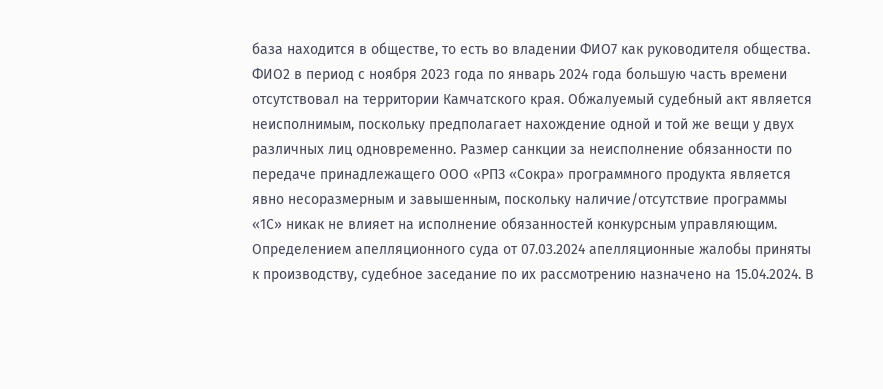база находится в обществе, то есть во владении ФИО7 как руководителя общества. ФИО2 в период с ноября 2023 года по январь 2024 года большую часть времени отсутствовал на территории Камчатского края. Обжалуемый судебный акт является неисполнимым, поскольку предполагает нахождение одной и той же вещи у двух различных лиц одновременно. Размер санкции за неисполнение обязанности по передаче принадлежащего ООО «РПЗ «Сокра» программного продукта является явно несоразмерным и завышенным, поскольку наличие/отсутствие программы «1С» никак не влияет на исполнение обязанностей конкурсным управляющим. Определением апелляционного суда от 07.03.2024 апелляционные жалобы приняты к производству, судебное заседание по их рассмотрению назначено на 15.04.2024. В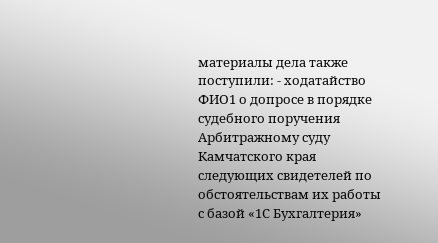материалы дела также поступили: - ходатайство ФИО1 о допросе в порядке судебного поручения Арбитражному суду Камчатского края следующих свидетелей по обстоятельствам их работы с базой «1С Бухгалтерия»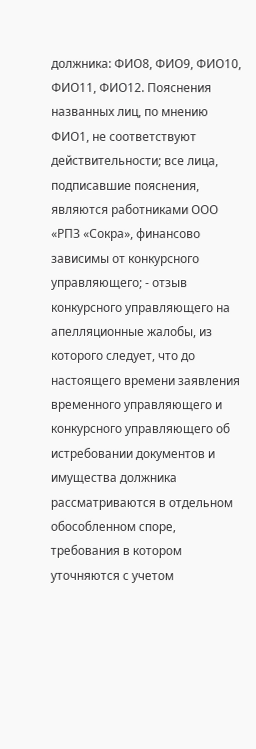должника: ФИО8, ФИО9, ФИО10, ФИО11, ФИО12. Пояснения названных лиц, по мнению ФИО1, не соответствуют действительности; все лица, подписавшие пояснения, являются работниками ООО «РПЗ «Сокра», финансово зависимы от конкурсного управляющего; - отзыв конкурсного управляющего на апелляционные жалобы, из которого следует, что до настоящего времени заявления временного управляющего и конкурсного управляющего об истребовании документов и имущества должника рассматриваются в отдельном обособленном споре, требования в котором уточняются с учетом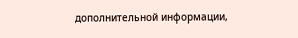дополнительной информации,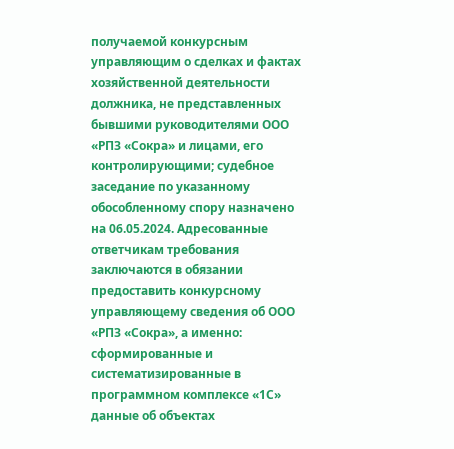получаемой конкурсным управляющим о сделках и фактах хозяйственной деятельности должника, не представленных бывшими руководителями ООО «РПЗ «Сокра» и лицами, его контролирующими; судебное заседание по указанному обособленному спору назначено на 06.05.2024. Адресованные ответчикам требования заключаются в обязании предоставить конкурсному управляющему сведения об ООО «РПЗ «Сокра», а именно: сформированные и систематизированные в программном комплексе «1С» данные об объектах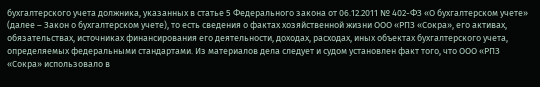бухгалтерского учета должника, указанных в статье 5 Федерального закона от 06.12.2011 № 402-ФЗ «О бухгалтерском учете» (далее – Закон о бухгалтерском учете), то есть сведения о фактах хозяйственной жизни ООО «РПЗ «Сокра», его активах, обязательствах, источниках финансирования его деятельности, доходах, расходах, иных объектах бухгалтерского учета, определяемых федеральными стандартами. Из материалов дела следует и судом установлен факт того, что ООО «РПЗ «Сокра» использовало в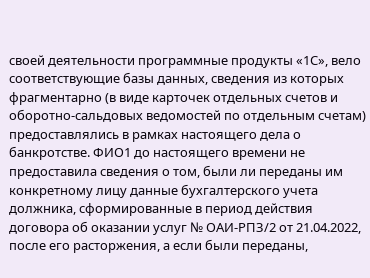своей деятельности программные продукты «1С», вело соответствующие базы данных, сведения из которых фрагментарно (в виде карточек отдельных счетов и оборотно-сальдовых ведомостей по отдельным счетам) предоставлялись в рамках настоящего дела о банкротстве. ФИО1 до настоящего времени не предоставила сведения о том, были ли переданы им конкретному лицу данные бухгалтерского учета должника, сформированные в период действия договора об оказании услуг № ОАИ-РПЗ/2 от 21.04.2022, после его расторжения, а если были переданы,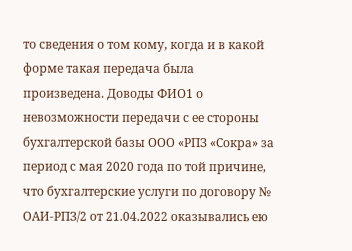то сведения о том кому, когда и в какой форме такая передача была произведена. Доводы ФИО1 о невозможности передачи с ее стороны бухгалтерской базы ООО «РПЗ «Сокра» за период с мая 2020 года по той причине, что бухгалтерские услуги по договору № ОАИ-РПЗ/2 от 21.04.2022 оказывались ею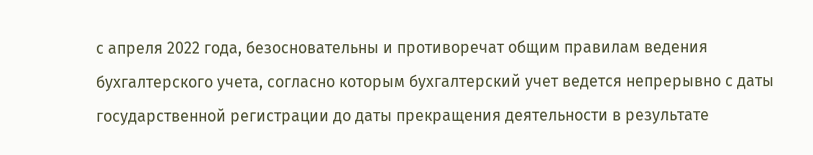с апреля 2022 года, безосновательны и противоречат общим правилам ведения бухгалтерского учета, согласно которым бухгалтерский учет ведется непрерывно с даты государственной регистрации до даты прекращения деятельности в результате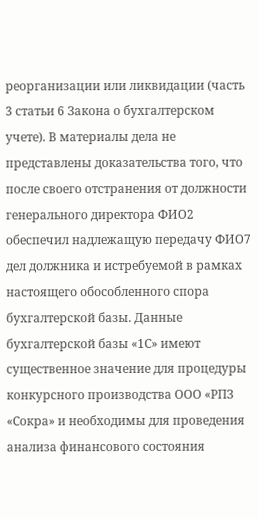реорганизации или ликвидации (часть 3 статьи 6 Закона о бухгалтерском учете). В материалы дела не представлены доказательства того, что после своего отстранения от должности генерального директора ФИО2 обеспечил надлежащую передачу ФИО7 дел должника и истребуемой в рамках настоящего обособленного спора бухгалтерской базы. Данные бухгалтерской базы «1С» имеют существенное значение для процедуры конкурсного производства ООО «РПЗ «Сокра» и необходимы для проведения анализа финансового состояния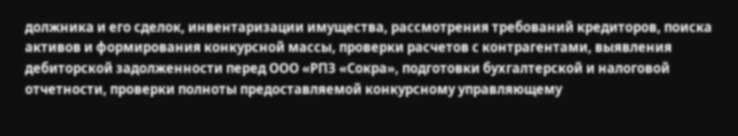должника и его сделок, инвентаризации имущества, рассмотрения требований кредиторов, поиска активов и формирования конкурсной массы, проверки расчетов с контрагентами, выявления дебиторской задолженности перед ООО «РПЗ «Сокра», подготовки бухгалтерской и налоговой отчетности, проверки полноты предоставляемой конкурсному управляющему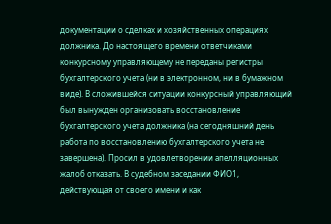документации о сделках и хозяйственных операциях должника. До настоящего времени ответчиками конкурсному управляющему не переданы регистры бухгалтерского учета (ни в электронном, ни в бумажном виде). В сложившейся ситуации конкурсный управляющий был вынужден организовать восстановление бухгалтерского учета должника (на сегодняшний день работа по восстановлению бухгалтерского учета не завершена). Просил в удовлетворении апелляционных жалоб отказать. В судебном заседании ФИО1, действующая от своего имени и как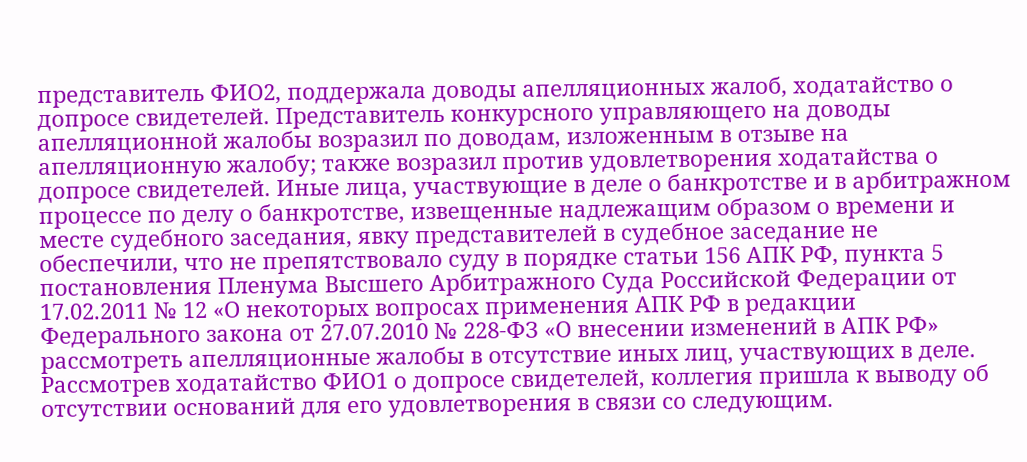представитель ФИО2, поддержала доводы апелляционных жалоб, ходатайство о допросе свидетелей. Представитель конкурсного управляющего на доводы апелляционной жалобы возразил по доводам, изложенным в отзыве на апелляционную жалобу; также возразил против удовлетворения ходатайства о допросе свидетелей. Иные лица, участвующие в деле о банкротстве и в арбитражном процессе по делу о банкротстве, извещенные надлежащим образом о времени и месте судебного заседания, явку представителей в судебное заседание не обеспечили, что не препятствовало суду в порядке статьи 156 АПК РФ, пункта 5 постановления Пленума Высшего Арбитражного Суда Российской Федерации от 17.02.2011 № 12 «О некоторых вопросах применения АПК РФ в редакции Федерального закона от 27.07.2010 № 228-ФЗ «О внесении изменений в АПК РФ» рассмотреть апелляционные жалобы в отсутствие иных лиц, участвующих в деле. Рассмотрев ходатайство ФИО1 о допросе свидетелей, коллегия пришла к выводу об отсутствии оснований для его удовлетворения в связи со следующим.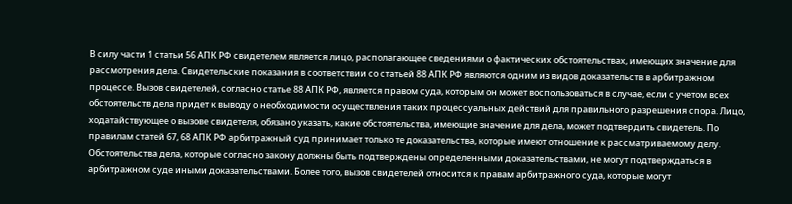В силу части 1 статьи 56 АПК РФ свидетелем является лицо, располагающее сведениями о фактических обстоятельствах, имеющих значение для рассмотрения дела. Свидетельские показания в соответствии со статьей 88 АПК РФ являются одним из видов доказательств в арбитражном процессе. Вызов свидетелей, согласно статье 88 АПК РФ, является правом суда, которым он может воспользоваться в случае, если с учетом всех обстоятельств дела придет к выводу о необходимости осуществления таких процессуальных действий для правильного разрешения спора. Лицо, ходатайствующее о вызове свидетеля, обязано указать, какие обстоятельства, имеющие значение для дела, может подтвердить свидетель. По правилам статей 67, 68 АПК РФ арбитражный суд принимает только те доказательства, которые имеют отношение к рассматриваемому делу. Обстоятельства дела, которые согласно закону должны быть подтверждены определенными доказательствами, не могут подтверждаться в арбитражном суде иными доказательствами. Более того, вызов свидетелей относится к правам арбитражного суда, которые могут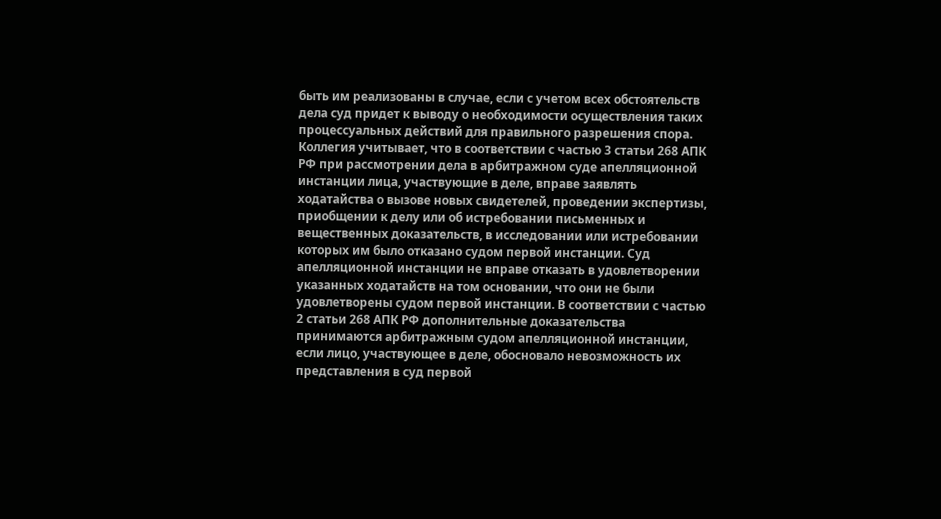быть им реализованы в случае, если с учетом всех обстоятельств дела суд придет к выводу о необходимости осуществления таких процессуальных действий для правильного разрешения спора. Коллегия учитывает, что в соответствии с частью 3 статьи 268 АПК РФ при рассмотрении дела в арбитражном суде апелляционной инстанции лица, участвующие в деле, вправе заявлять ходатайства о вызове новых свидетелей, проведении экспертизы, приобщении к делу или об истребовании письменных и вещественных доказательств, в исследовании или истребовании которых им было отказано судом первой инстанции. Суд апелляционной инстанции не вправе отказать в удовлетворении указанных ходатайств на том основании, что они не были удовлетворены судом первой инстанции. В соответствии с частью 2 статьи 268 АПК РФ дополнительные доказательства принимаются арбитражным судом апелляционной инстанции, если лицо, участвующее в деле, обосновало невозможность их представления в суд первой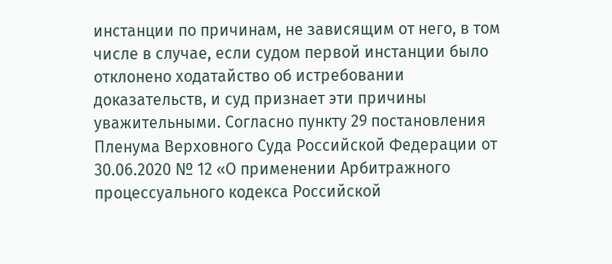инстанции по причинам, не зависящим от него, в том числе в случае, если судом первой инстанции было отклонено ходатайство об истребовании доказательств, и суд признает эти причины уважительными. Согласно пункту 29 постановления Пленума Верховного Суда Российской Федерации от 30.06.2020 № 12 «О применении Арбитражного процессуального кодекса Российской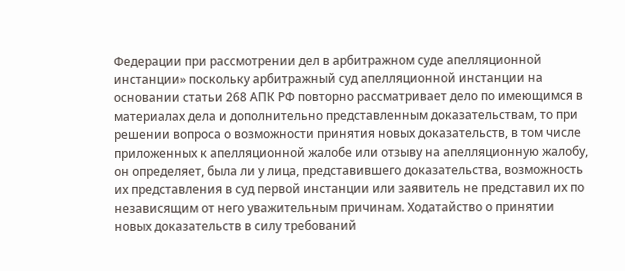Федерации при рассмотрении дел в арбитражном суде апелляционной инстанции» поскольку арбитражный суд апелляционной инстанции на основании статьи 268 АПК РФ повторно рассматривает дело по имеющимся в материалах дела и дополнительно представленным доказательствам, то при решении вопроса о возможности принятия новых доказательств, в том числе приложенных к апелляционной жалобе или отзыву на апелляционную жалобу, он определяет, была ли у лица, представившего доказательства, возможность их представления в суд первой инстанции или заявитель не представил их по независящим от него уважительным причинам. Ходатайство о принятии новых доказательств в силу требований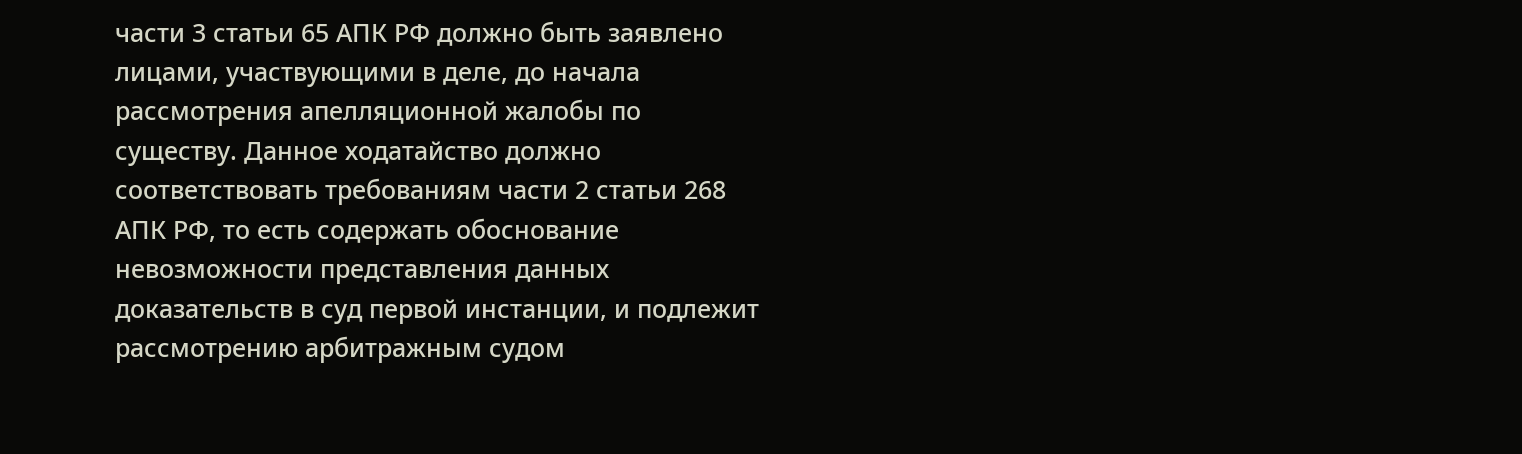части 3 статьи 65 АПК РФ должно быть заявлено лицами, участвующими в деле, до начала рассмотрения апелляционной жалобы по существу. Данное ходатайство должно соответствовать требованиям части 2 статьи 268 АПК РФ, то есть содержать обоснование невозможности представления данных доказательств в суд первой инстанции, и подлежит рассмотрению арбитражным судом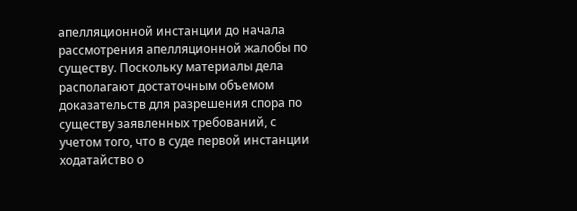апелляционной инстанции до начала рассмотрения апелляционной жалобы по существу. Поскольку материалы дела располагают достаточным объемом доказательств для разрешения спора по существу заявленных требований, с учетом того, что в суде первой инстанции ходатайство о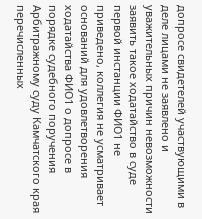допросе свидетелей участвующими в деле лицами не заявлено и уважительных причин невозможности заявить такое ходатайство в суде первой инстанции ФИО1 не приведено, коллегия не усматривает оснований для удовлетворения ходатайства ФИО1 о допросе в порядке судебного поручения Арбитражному суду Камчатского края перечисленных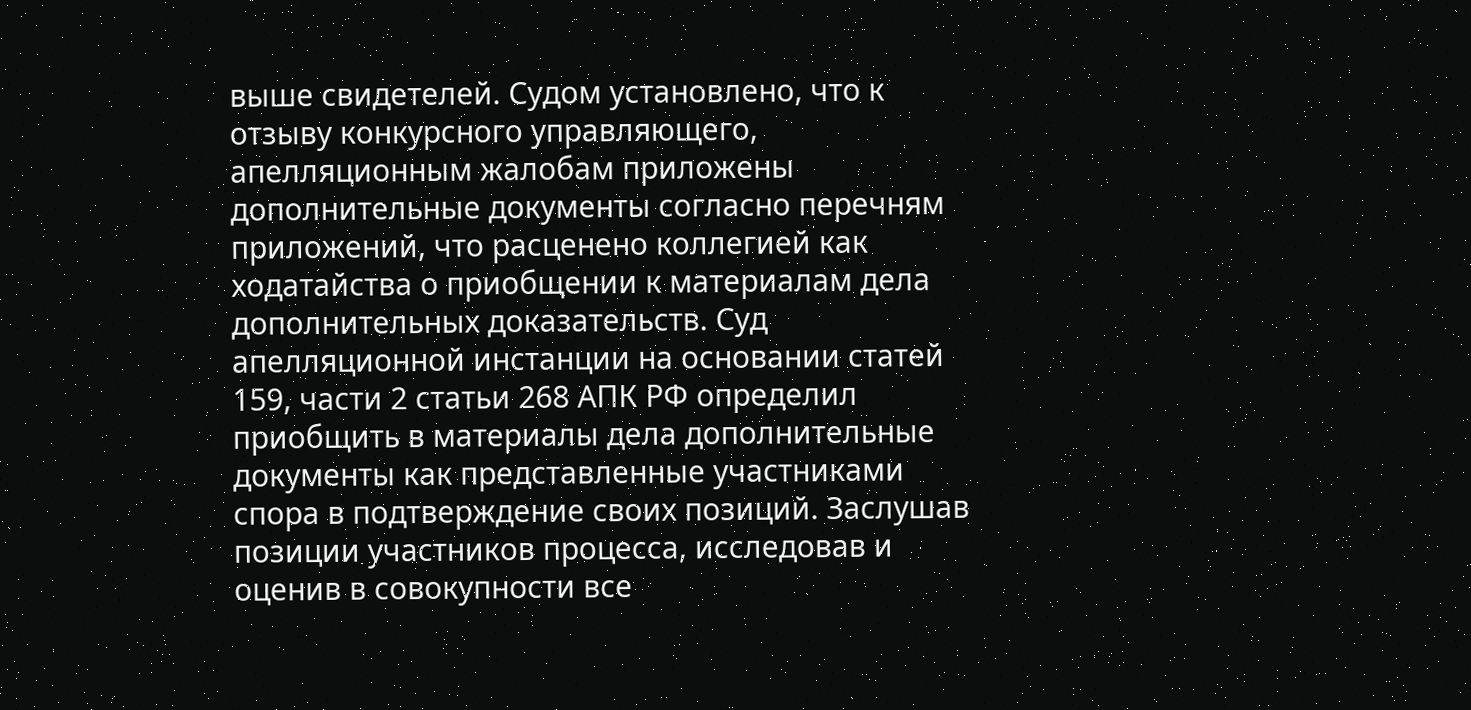выше свидетелей. Судом установлено, что к отзыву конкурсного управляющего, апелляционным жалобам приложены дополнительные документы согласно перечням приложений, что расценено коллегией как ходатайства о приобщении к материалам дела дополнительных доказательств. Суд апелляционной инстанции на основании статей 159, части 2 статьи 268 АПК РФ определил приобщить в материалы дела дополнительные документы как представленные участниками спора в подтверждение своих позиций. Заслушав позиции участников процесса, исследовав и оценив в совокупности все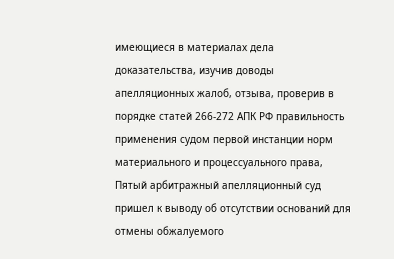имеющиеся в материалах дела доказательства, изучив доводы апелляционных жалоб, отзыва, проверив в порядке статей 266-272 АПК РФ правильность применения судом первой инстанции норм материального и процессуального права, Пятый арбитражный апелляционный суд пришел к выводу об отсутствии оснований для отмены обжалуемого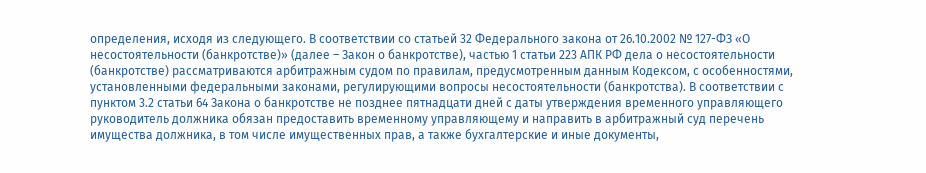определения, исходя из следующего. В соответствии со статьей 32 Федерального закона от 26.10.2002 № 127-ФЗ «О несостоятельности (банкротстве)» (далее – Закон о банкротстве), частью 1 статьи 223 АПК РФ дела о несостоятельности (банкротстве) рассматриваются арбитражным судом по правилам, предусмотренным данным Кодексом, с особенностями, установленными федеральными законами, регулирующими вопросы несостоятельности (банкротства). В соответствии с пунктом 3.2 статьи 64 Закона о банкротстве не позднее пятнадцати дней с даты утверждения временного управляющего руководитель должника обязан предоставить временному управляющему и направить в арбитражный суд перечень имущества должника, в том числе имущественных прав, а также бухгалтерские и иные документы,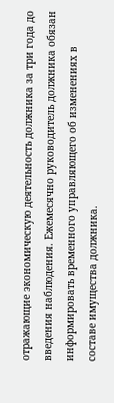отражающие экономическую деятельность должника за три года до введения наблюдения. Ежемесячно руководитель должника обязан информировать временного управляющего об изменениях в составе имущества должника.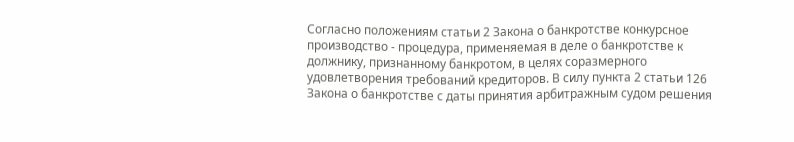Согласно положениям статьи 2 Закона о банкротстве конкурсное производство - процедура, применяемая в деле о банкротстве к должнику, признанному банкротом, в целях соразмерного удовлетворения требований кредиторов. В силу пункта 2 статьи 126 Закона о банкротстве с даты принятия арбитражным судом решения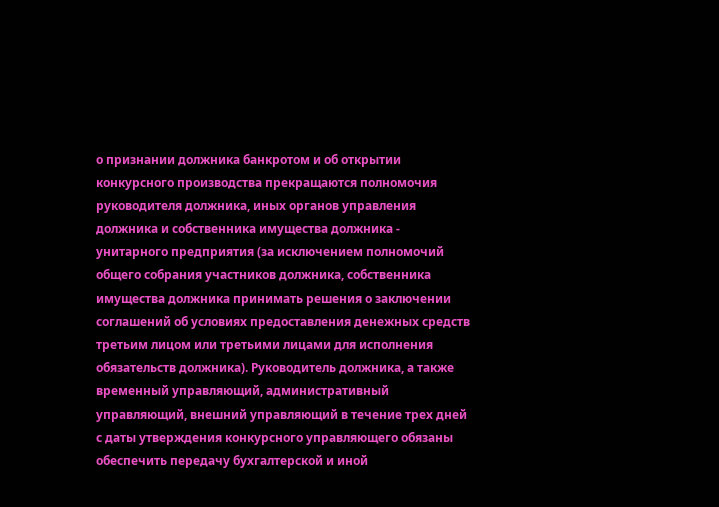о признании должника банкротом и об открытии конкурсного производства прекращаются полномочия руководителя должника, иных органов управления должника и собственника имущества должника - унитарного предприятия (за исключением полномочий общего собрания участников должника, собственника имущества должника принимать решения о заключении соглашений об условиях предоставления денежных средств третьим лицом или третьими лицами для исполнения обязательств должника). Руководитель должника, а также временный управляющий, административный управляющий, внешний управляющий в течение трех дней с даты утверждения конкурсного управляющего обязаны обеспечить передачу бухгалтерской и иной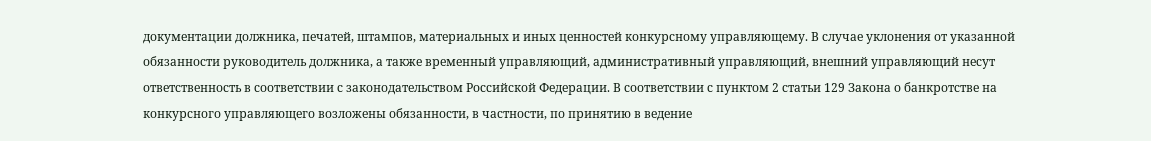документации должника, печатей, штампов, материальных и иных ценностей конкурсному управляющему. В случае уклонения от указанной обязанности руководитель должника, а также временный управляющий, административный управляющий, внешний управляющий несут ответственность в соответствии с законодательством Российской Федерации. В соответствии с пунктом 2 статьи 129 Закона о банкротстве на конкурсного управляющего возложены обязанности, в частности, по принятию в ведение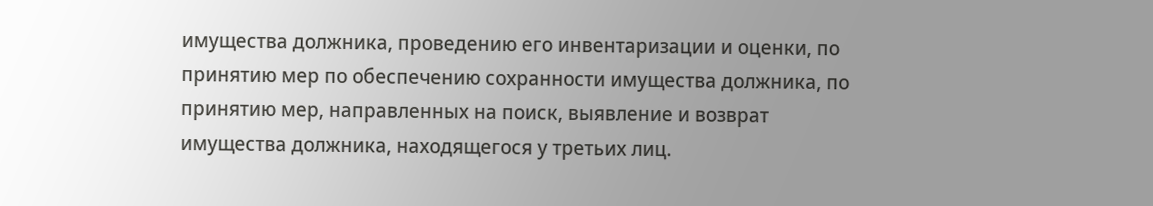имущества должника, проведению его инвентаризации и оценки, по принятию мер по обеспечению сохранности имущества должника, по принятию мер, направленных на поиск, выявление и возврат имущества должника, находящегося у третьих лиц.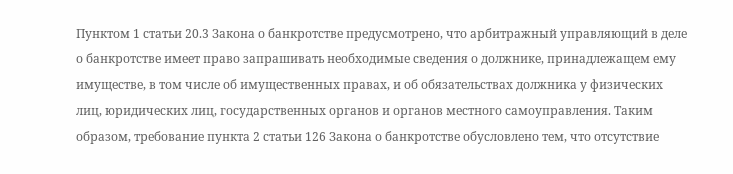Пунктом 1 статьи 20.3 Закона о банкротстве предусмотрено, что арбитражный управляющий в деле о банкротстве имеет право запрашивать необходимые сведения о должнике, принадлежащем ему имуществе, в том числе об имущественных правах, и об обязательствах должника у физических лиц, юридических лиц, государственных органов и органов местного самоуправления. Таким образом, требование пункта 2 статьи 126 Закона о банкротстве обусловлено тем, что отсутствие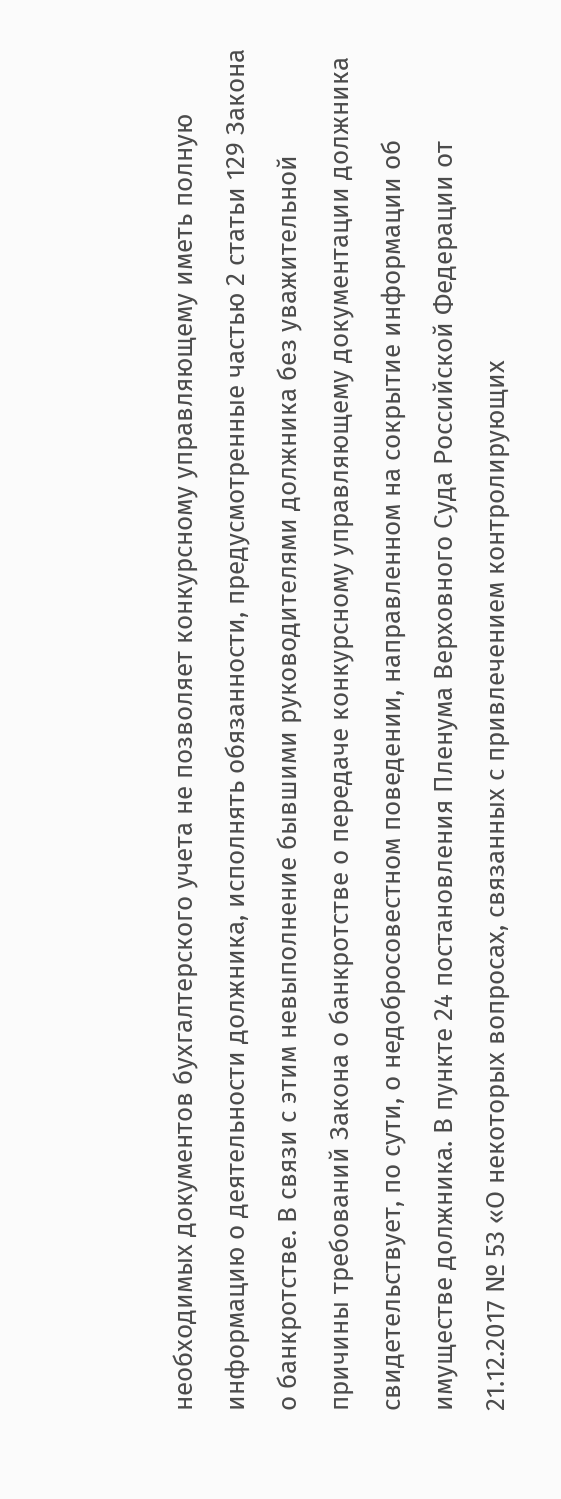необходимых документов бухгалтерского учета не позволяет конкурсному управляющему иметь полную информацию о деятельности должника, исполнять обязанности, предусмотренные частью 2 статьи 129 Закона о банкротстве. В связи с этим невыполнение бывшими руководителями должника без уважительной причины требований Закона о банкротстве о передаче конкурсному управляющему документации должника свидетельствует, по сути, о недобросовестном поведении, направленном на сокрытие информации об имуществе должника. В пункте 24 постановления Пленума Верховного Суда Российской Федерации от 21.12.2017 № 53 «О некоторых вопросах, связанных с привлечением контролирующих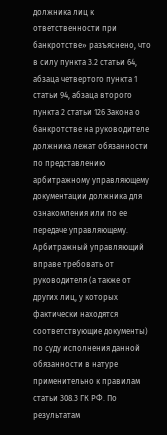должника лиц к ответственности при банкротстве» разъяснено, что в силу пункта 3.2 статьи 64, абзаца четвертого пункта 1 статьи 94, абзаца второго пункта 2 статьи 126 Закона о банкротстве на руководителе должника лежат обязанности по представлению арбитражному управляющему документации должника для ознакомления или по ее передаче управляющему. Арбитражный управляющий вправе требовать от руководителя (а также от других лиц, у которых фактически находятся соответствующие документы) по суду исполнения данной обязанности в натуре применительно к правилам статьи 308.3 ГК РФ. По результатам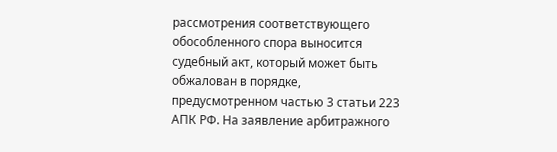рассмотрения соответствующего обособленного спора выносится судебный акт, который может быть обжалован в порядке, предусмотренном частью 3 статьи 223 АПК РФ. На заявление арбитражного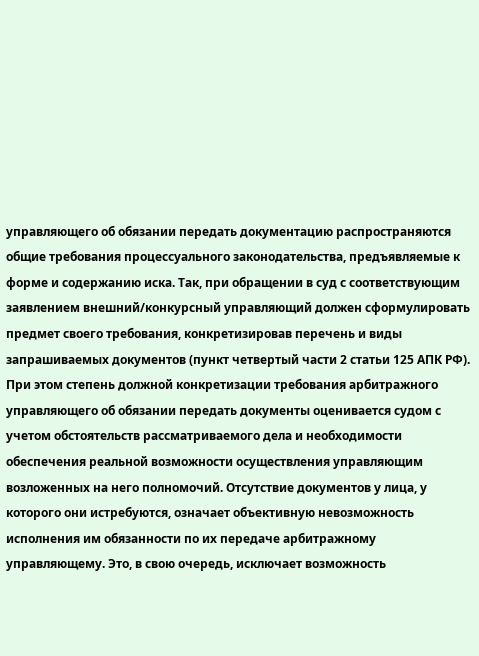управляющего об обязании передать документацию распространяются общие требования процессуального законодательства, предъявляемые к форме и содержанию иска. Так, при обращении в суд с соответствующим заявлением внешний/конкурсный управляющий должен сформулировать предмет своего требования, конкретизировав перечень и виды запрашиваемых документов (пункт четвертый части 2 статьи 125 АПК РФ). При этом степень должной конкретизации требования арбитражного управляющего об обязании передать документы оценивается судом с учетом обстоятельств рассматриваемого дела и необходимости обеспечения реальной возможности осуществления управляющим возложенных на него полномочий. Отсутствие документов у лица, у которого они истребуются, означает объективную невозможность исполнения им обязанности по их передаче арбитражному управляющему. Это, в свою очередь, исключает возможность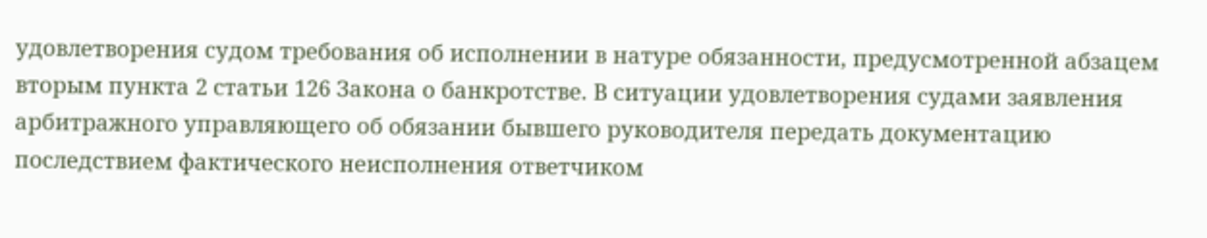удовлетворения судом требования об исполнении в натуре обязанности, предусмотренной абзацем вторым пункта 2 статьи 126 Закона о банкротстве. В ситуации удовлетворения судами заявления арбитражного управляющего об обязании бывшего руководителя передать документацию последствием фактического неисполнения ответчиком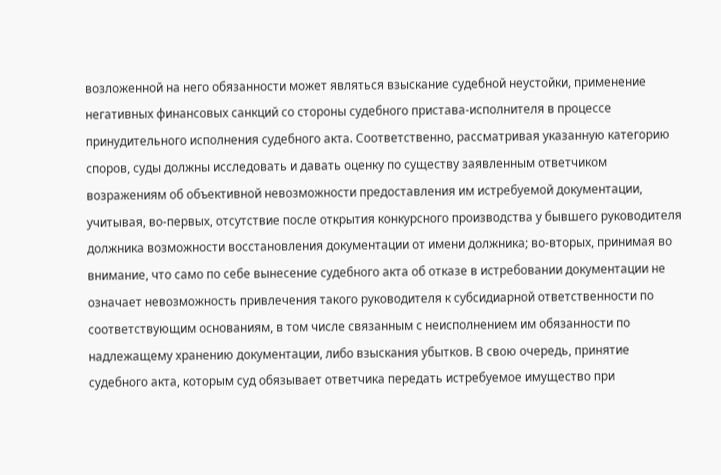возложенной на него обязанности может являться взыскание судебной неустойки, применение негативных финансовых санкций со стороны судебного пристава-исполнителя в процессе принудительного исполнения судебного акта. Соответственно, рассматривая указанную категорию споров, суды должны исследовать и давать оценку по существу заявленным ответчиком возражениям об объективной невозможности предоставления им истребуемой документации, учитывая, во-первых, отсутствие после открытия конкурсного производства у бывшего руководителя должника возможности восстановления документации от имени должника; во-вторых, принимая во внимание, что само по себе вынесение судебного акта об отказе в истребовании документации не означает невозможность привлечения такого руководителя к субсидиарной ответственности по соответствующим основаниям, в том числе связанным с неисполнением им обязанности по надлежащему хранению документации, либо взыскания убытков. В свою очередь, принятие судебного акта, которым суд обязывает ответчика передать истребуемое имущество при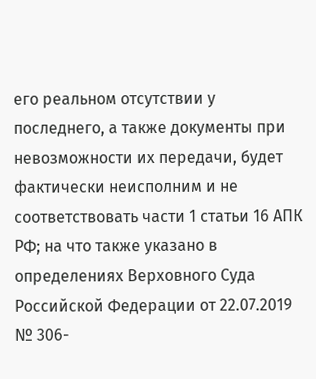его реальном отсутствии у последнего, а также документы при невозможности их передачи, будет фактически неисполним и не соответствовать части 1 статьи 16 АПК РФ; на что также указано в определениях Верховного Суда Российской Федерации от 22.07.2019 № 306-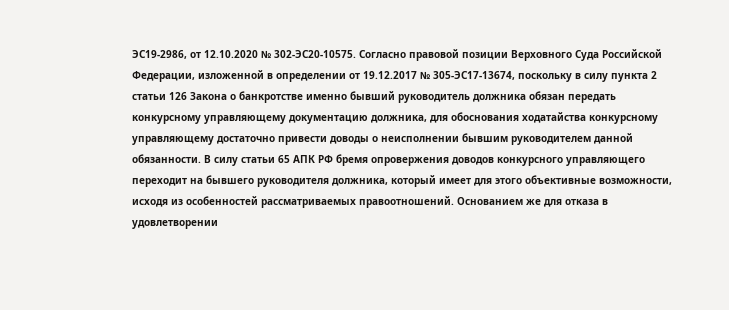ЭС19-2986, от 12.10.2020 № 302-ЭС20-10575. Согласно правовой позиции Верховного Суда Российской Федерации, изложенной в определении от 19.12.2017 № 305-ЭС17-13674, поскольку в силу пункта 2 статьи 126 Закона о банкротстве именно бывший руководитель должника обязан передать конкурсному управляющему документацию должника, для обоснования ходатайства конкурсному управляющему достаточно привести доводы о неисполнении бывшим руководителем данной обязанности. В силу статьи 65 АПК РФ бремя опровержения доводов конкурсного управляющего переходит на бывшего руководителя должника, который имеет для этого объективные возможности, исходя из особенностей рассматриваемых правоотношений. Основанием же для отказа в удовлетворении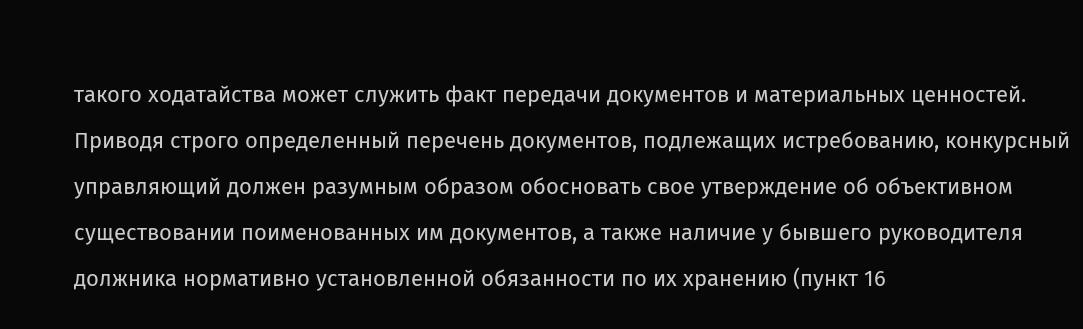такого ходатайства может служить факт передачи документов и материальных ценностей. Приводя строго определенный перечень документов, подлежащих истребованию, конкурсный управляющий должен разумным образом обосновать свое утверждение об объективном существовании поименованных им документов, а также наличие у бывшего руководителя должника нормативно установленной обязанности по их хранению (пункт 16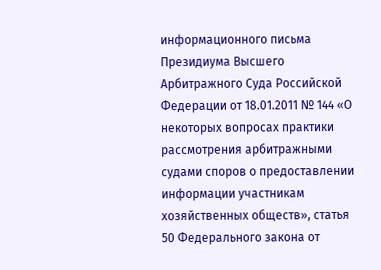информационного письма Президиума Высшего Арбитражного Суда Российской Федерации от 18.01.2011 № 144 «О некоторых вопросах практики рассмотрения арбитражными судами споров о предоставлении информации участникам хозяйственных обществ», статья 50 Федерального закона от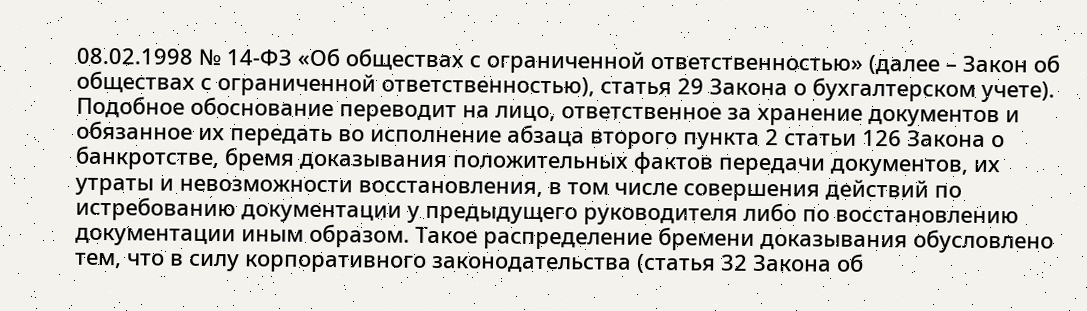08.02.1998 № 14-ФЗ «Об обществах с ограниченной ответственностью» (далее – Закон об обществах с ограниченной ответственностью), статья 29 Закона о бухгалтерском учете). Подобное обоснование переводит на лицо, ответственное за хранение документов и обязанное их передать во исполнение абзаца второго пункта 2 статьи 126 Закона о банкротстве, бремя доказывания положительных фактов передачи документов, их утраты и невозможности восстановления, в том числе совершения действий по истребованию документации у предыдущего руководителя либо по восстановлению документации иным образом. Такое распределение бремени доказывания обусловлено тем, что в силу корпоративного законодательства (статья 32 Закона об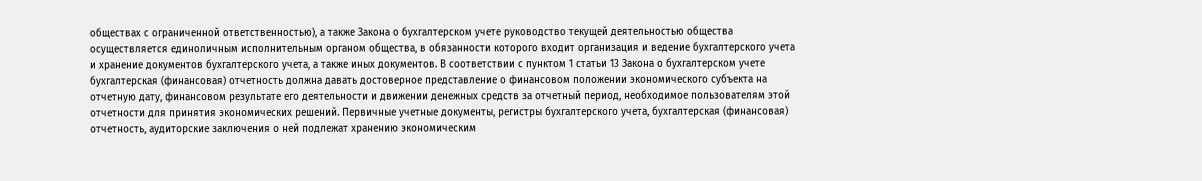обществах с ограниченной ответственностью), а также Закона о бухгалтерском учете руководство текущей деятельностью общества осуществляется единоличным исполнительным органом общества, в обязанности которого входит организация и ведение бухгалтерского учета и хранение документов бухгалтерского учета, а также иных документов. В соответствии с пунктом 1 статьи 13 Закона о бухгалтерском учете бухгалтерская (финансовая) отчетность должна давать достоверное представление о финансовом положении экономического субъекта на отчетную дату, финансовом результате его деятельности и движении денежных средств за отчетный период, необходимое пользователям этой отчетности для принятия экономических решений. Первичные учетные документы, регистры бухгалтерского учета, бухгалтерская (финансовая) отчетность, аудиторские заключения о ней подлежат хранению экономическим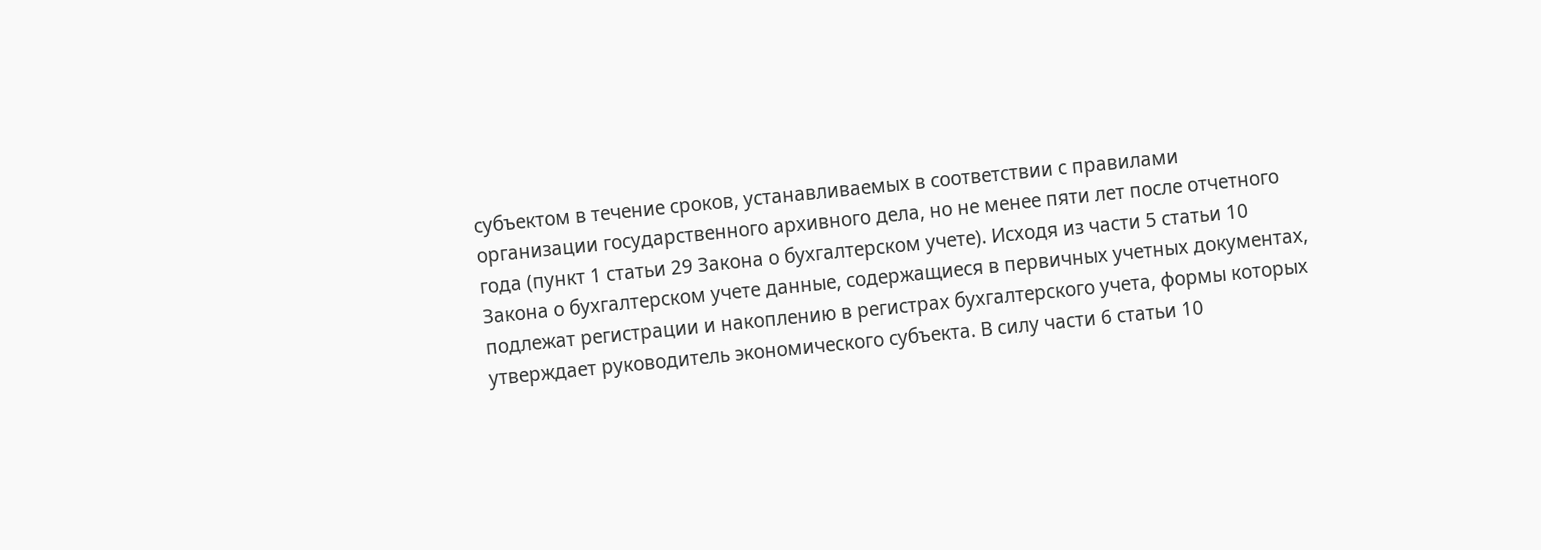субъектом в течение сроков, устанавливаемых в соответствии с правилами организации государственного архивного дела, но не менее пяти лет после отчетного года (пункт 1 статьи 29 Закона о бухгалтерском учете). Исходя из части 5 статьи 10 Закона о бухгалтерском учете данные, содержащиеся в первичных учетных документах, подлежат регистрации и накоплению в регистрах бухгалтерского учета, формы которых утверждает руководитель экономического субъекта. В силу части 6 статьи 10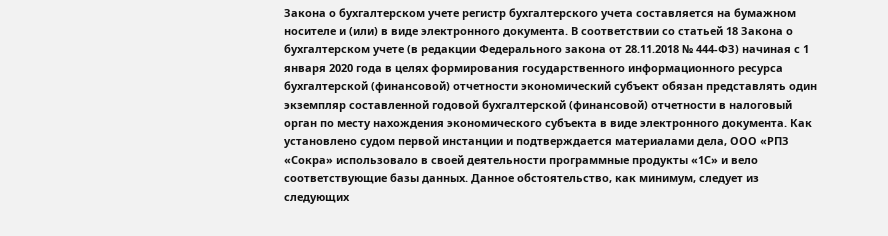Закона о бухгалтерском учете регистр бухгалтерского учета составляется на бумажном носителе и (или) в виде электронного документа. В соответствии со статьей 18 Закона о бухгалтерском учете (в редакции Федерального закона от 28.11.2018 № 444-ФЗ) начиная с 1 января 2020 года в целях формирования государственного информационного ресурса бухгалтерской (финансовой) отчетности экономический субъект обязан представлять один экземпляр составленной годовой бухгалтерской (финансовой) отчетности в налоговый орган по месту нахождения экономического субъекта в виде электронного документа. Как установлено судом первой инстанции и подтверждается материалами дела, ООО «РПЗ «Сокра» использовало в своей деятельности программные продукты «1С» и вело соответствующие базы данных. Данное обстоятельство, как минимум, следует из следующих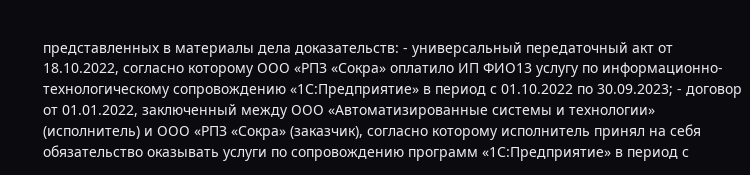представленных в материалы дела доказательств: - универсальный передаточный акт от 18.10.2022, согласно которому ООО «РПЗ «Сокра» оплатило ИП ФИО13 услугу по информационно-технологическому сопровождению «1С:Предприятие» в период с 01.10.2022 по 30.09.2023; - договор от 01.01.2022, заключенный между ООО «Автоматизированные системы и технологии» (исполнитель) и ООО «РПЗ «Сокра» (заказчик), согласно которому исполнитель принял на себя обязательство оказывать услуги по сопровождению программ «1С:Предприятие» в период с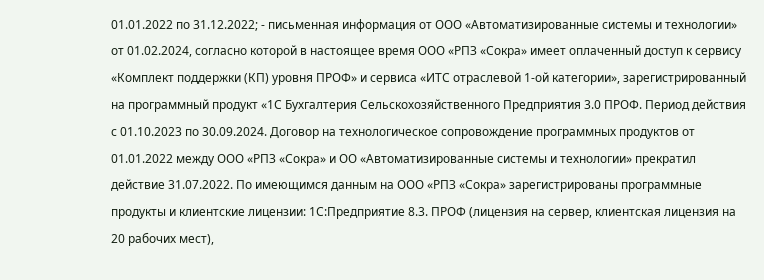01.01.2022 по 31.12.2022; - письменная информация от ООО «Автоматизированные системы и технологии» от 01.02.2024, согласно которой в настоящее время ООО «РПЗ «Сокра» имеет оплаченный доступ к сервису «Комплект поддержки (КП) уровня ПРОФ» и сервиса «ИТС отраслевой 1-ой категории», зарегистрированный на программный продукт «1С Бухгалтерия Сельскохозяйственного Предприятия 3.0 ПРОФ. Период действия с 01.10.2023 по 30.09.2024. Договор на технологическое сопровождение программных продуктов от 01.01.2022 между ООО «РПЗ «Сокра» и ОО «Автоматизированные системы и технологии» прекратил действие 31.07.2022. По имеющимся данным на ООО «РПЗ «Сокра» зарегистрированы программные продукты и клиентские лицензии: 1С:Предприятие 8.3. ПРОФ (лицензия на сервер, клиентская лицензия на 20 рабочих мест),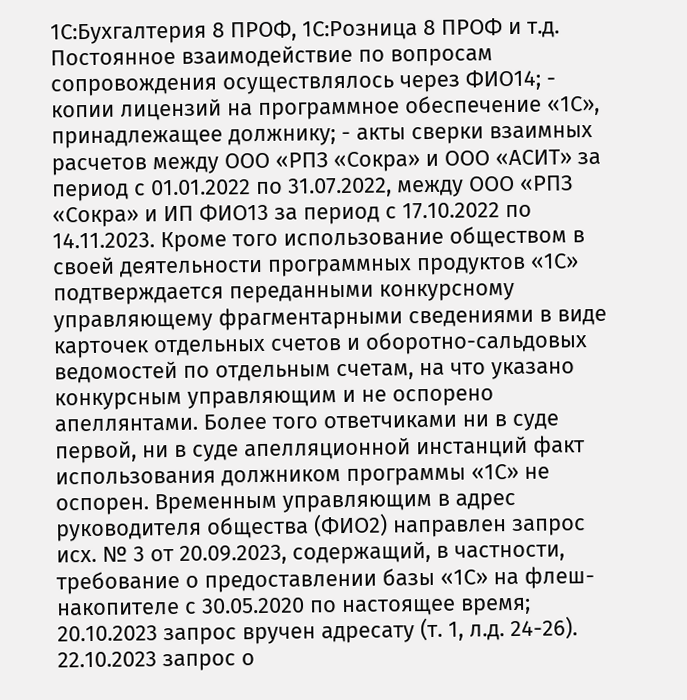1С:Бухгалтерия 8 ПРОФ, 1С:Розница 8 ПРОФ и т.д. Постоянное взаимодействие по вопросам сопровождения осуществлялось через ФИО14; - копии лицензий на программное обеспечение «1С», принадлежащее должнику; - акты сверки взаимных расчетов между ООО «РПЗ «Сокра» и ООО «АСИТ» за период с 01.01.2022 по 31.07.2022, между ООО «РПЗ «Сокра» и ИП ФИО13 за период с 17.10.2022 по 14.11.2023. Кроме того использование обществом в своей деятельности программных продуктов «1С» подтверждается переданными конкурсному управляющему фрагментарными сведениями в виде карточек отдельных счетов и оборотно-сальдовых ведомостей по отдельным счетам, на что указано конкурсным управляющим и не оспорено апеллянтами. Более того ответчиками ни в суде первой, ни в суде апелляционной инстанций факт использования должником программы «1С» не оспорен. Временным управляющим в адрес руководителя общества (ФИО2) направлен запрос исх. № 3 от 20.09.2023, содержащий, в частности, требование о предоставлении базы «1С» на флеш-накопителе с 30.05.2020 по настоящее время; 20.10.2023 запрос вручен адресату (т. 1, л.д. 24-26). 22.10.2023 запрос о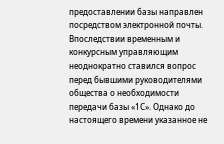предоставлении базы направлен посредством электронной почты. Впоследствии временным и конкурсным управляющим неоднократно ставился вопрос перед бывшими руководителями общества о необходимости передачи базы «1С». Однако до настоящего времени указанное не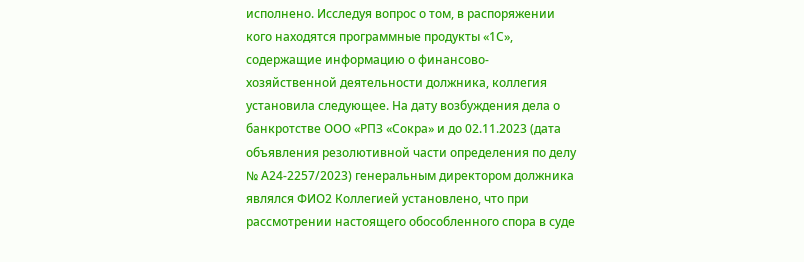исполнено. Исследуя вопрос о том, в распоряжении кого находятся программные продукты «1С», содержащие информацию о финансово-хозяйственной деятельности должника, коллегия установила следующее. На дату возбуждения дела о банкротстве ООО «РПЗ «Сокра» и до 02.11.2023 (дата объявления резолютивной части определения по делу № А24-2257/2023) генеральным директором должника являлся ФИО2 Коллегией установлено, что при рассмотрении настоящего обособленного спора в суде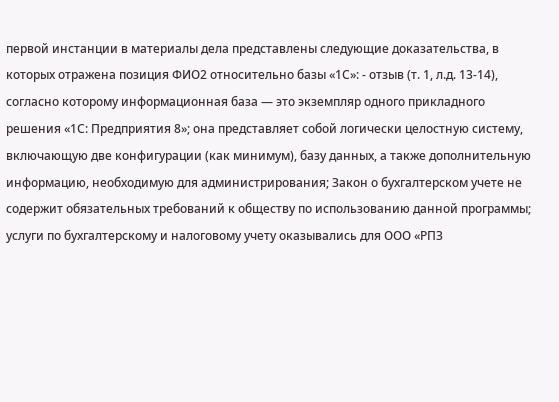первой инстанции в материалы дела представлены следующие доказательства, в которых отражена позиция ФИО2 относительно базы «1С»: - отзыв (т. 1, л.д. 13-14), согласно которому информационная база — это экземпляр одного прикладного решения «1С: Предприятия 8»; она представляет собой логически целостную систему, включающую две конфигурации (как минимум), базу данных, а также дополнительную информацию, необходимую для администрирования; Закон о бухгалтерском учете не содержит обязательных требований к обществу по использованию данной программы; услуги по бухгалтерскому и налоговому учету оказывались для ООО «РПЗ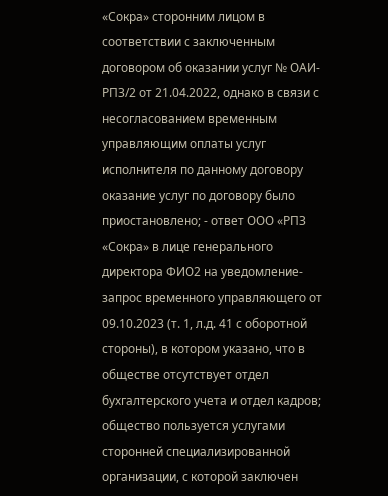«Сокра» сторонним лицом в соответствии с заключенным договором об оказании услуг № ОАИ-РПЗ/2 от 21.04.2022, однако в связи с несогласованием временным управляющим оплаты услуг исполнителя по данному договору оказание услуг по договору было приостановлено; - ответ ООО «РПЗ «Сокра» в лице генерального директора ФИО2 на уведомление-запрос временного управляющего от 09.10.2023 (т. 1, л.д. 41 с оборотной стороны), в котором указано, что в обществе отсутствует отдел бухгалтерского учета и отдел кадров; общество пользуется услугами сторонней специализированной организации, с которой заключен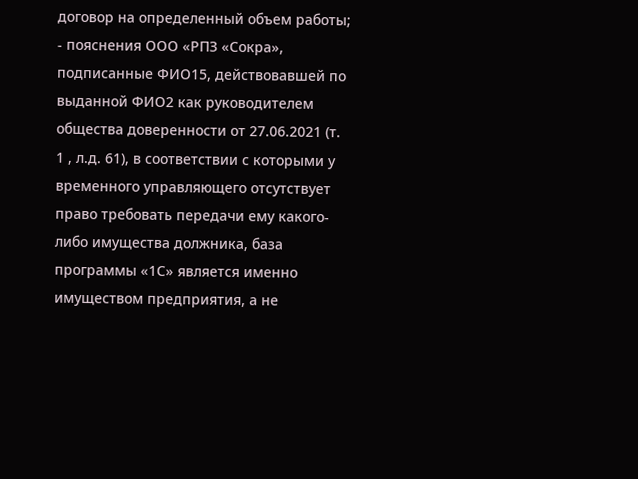договор на определенный объем работы; - пояснения ООО «РПЗ «Сокра», подписанные ФИО15, действовавшей по выданной ФИО2 как руководителем общества доверенности от 27.06.2021 (т. 1 , л.д. 61), в соответствии с которыми у временного управляющего отсутствует право требовать передачи ему какого-либо имущества должника, база программы «1С» является именно имуществом предприятия, а не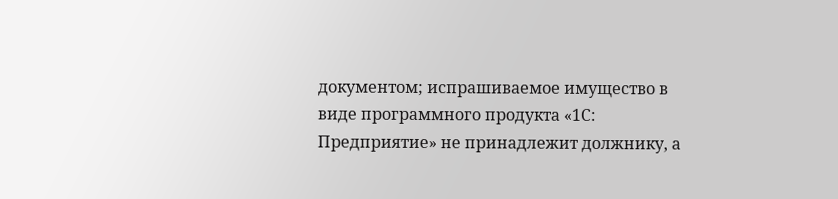документом; испрашиваемое имущество в виде программного продукта «1С: Предприятие» не принадлежит должнику, а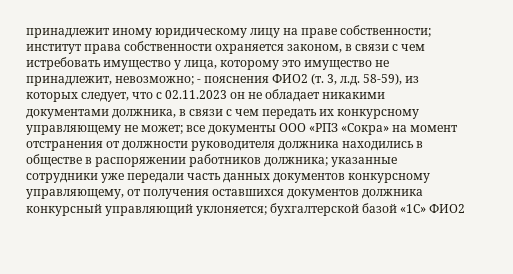принадлежит иному юридическому лицу на праве собственности; институт права собственности охраняется законом, в связи с чем истребовать имущество у лица, которому это имущество не принадлежит, невозможно; - пояснения ФИО2 (т. 3, л.д. 58-59), из которых следует, что с 02.11.2023 он не обладает никакими документами должника, в связи с чем передать их конкурсному управляющему не может; все документы ООО «РПЗ «Сокра» на момент отстранения от должности руководителя должника находились в обществе в распоряжении работников должника; указанные сотрудники уже передали часть данных документов конкурсному управляющему, от получения оставшихся документов должника конкурсный управляющий уклоняется; бухгалтерской базой «1С» ФИО2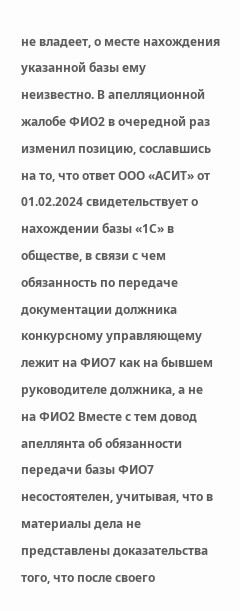не владеет, о месте нахождения указанной базы ему неизвестно. В апелляционной жалобе ФИО2 в очередной раз изменил позицию, сославшись на то, что ответ ООО «АСИТ» от 01.02.2024 свидетельствует о нахождении базы «1С» в обществе, в связи с чем обязанность по передаче документации должника конкурсному управляющему лежит на ФИО7 как на бывшем руководителе должника, а не на ФИО2 Вместе с тем довод апеллянта об обязанности передачи базы ФИО7 несостоятелен, учитывая, что в материалы дела не представлены доказательства того, что после своего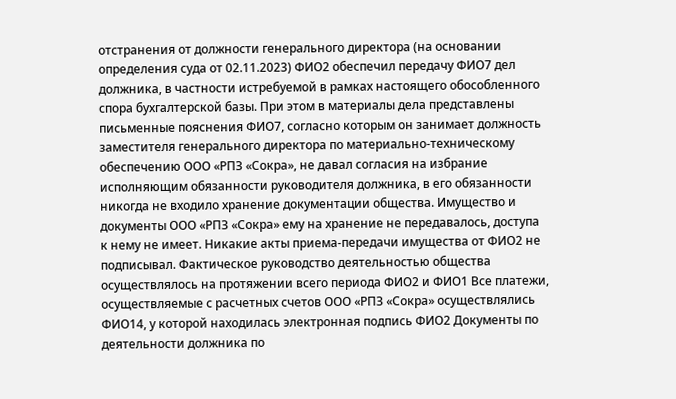отстранения от должности генерального директора (на основании определения суда от 02.11.2023) ФИО2 обеспечил передачу ФИО7 дел должника, в частности истребуемой в рамках настоящего обособленного спора бухгалтерской базы. При этом в материалы дела представлены письменные пояснения ФИО7, согласно которым он занимает должность заместителя генерального директора по материально-техническому обеспечению ООО «РПЗ «Сокра», не давал согласия на избрание исполняющим обязанности руководителя должника, в его обязанности никогда не входило хранение документации общества. Имущество и документы ООО «РПЗ «Сокра» ему на хранение не передавалось, доступа к нему не имеет. Никакие акты приема-передачи имущества от ФИО2 не подписывал. Фактическое руководство деятельностью общества осуществлялось на протяжении всего периода ФИО2 и ФИО1 Все платежи, осуществляемые с расчетных счетов ООО «РПЗ «Сокра» осуществлялись ФИО14, у которой находилась электронная подпись ФИО2 Документы по деятельности должника по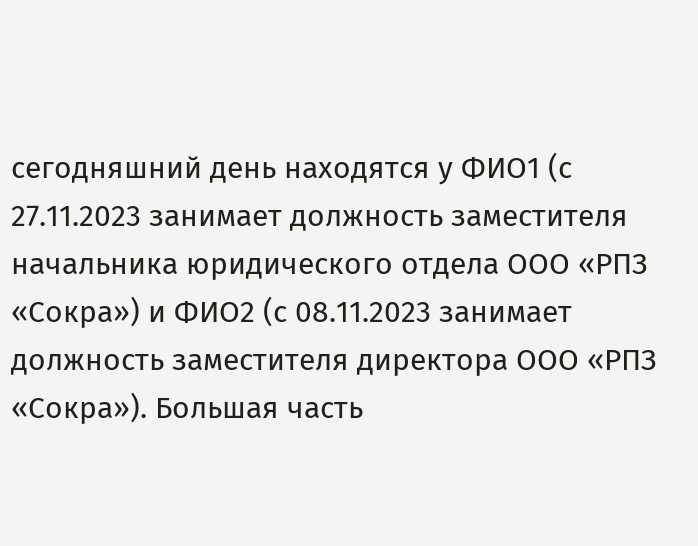сегодняшний день находятся у ФИО1 (с 27.11.2023 занимает должность заместителя начальника юридического отдела ООО «РПЗ «Сокра») и ФИО2 (с 08.11.2023 занимает должность заместителя директора ООО «РПЗ «Сокра»). Большая часть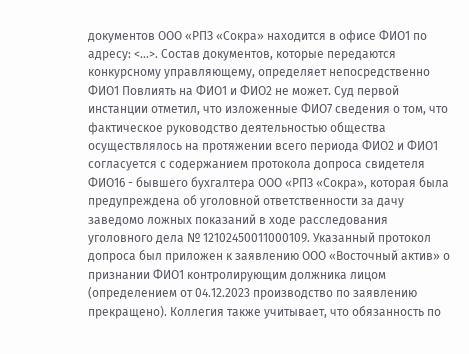документов ООО «РПЗ «Сокра» находится в офисе ФИО1 по адресу: <...>. Состав документов, которые передаются конкурсному управляющему, определяет непосредственно ФИО1 Повлиять на ФИО1 и ФИО2 не может. Суд первой инстанции отметил, что изложенные ФИО7 сведения о том, что фактическое руководство деятельностью общества осуществлялось на протяжении всего периода ФИО2 и ФИО1 согласуется с содержанием протокола допроса свидетеля ФИО16 - бывшего бухгалтера ООО «РПЗ «Сокра», которая была предупреждена об уголовной ответственности за дачу заведомо ложных показаний в ходе расследования уголовного дела № 12102450011000109. Указанный протокол допроса был приложен к заявлению ООО «Восточный актив» о признании ФИО1 контролирующим должника лицом (определением от 04.12.2023 производство по заявлению прекращено). Коллегия также учитывает, что обязанность по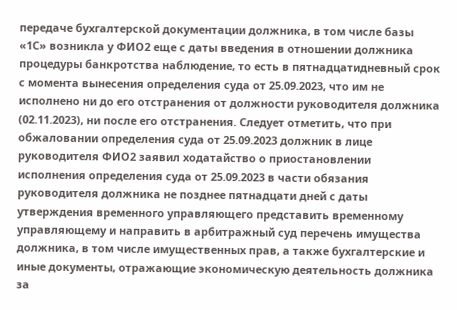передаче бухгалтерской документации должника, в том числе базы «1С» возникла у ФИО2 еще с даты введения в отношении должника процедуры банкротства наблюдение, то есть в пятнадцатидневный срок с момента вынесения определения суда от 25.09.2023, что им не исполнено ни до его отстранения от должности руководителя должника (02.11.2023), ни после его отстранения. Следует отметить, что при обжаловании определения суда от 25.09.2023 должник в лице руководителя ФИО2 заявил ходатайство о приостановлении исполнения определения суда от 25.09.2023 в части обязания руководителя должника не позднее пятнадцати дней с даты утверждения временного управляющего представить временному управляющему и направить в арбитражный суд перечень имущества должника, в том числе имущественных прав, а также бухгалтерские и иные документы, отражающие экономическую деятельность должника за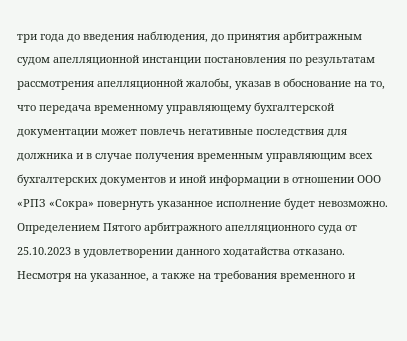три года до введения наблюдения, до принятия арбитражным судом апелляционной инстанции постановления по результатам рассмотрения апелляционной жалобы, указав в обоснование на то, что передача временному управляющему бухгалтерской документации может повлечь негативные последствия для должника и в случае получения временным управляющим всех бухгалтерских документов и иной информации в отношении ООО «РПЗ «Сокра» повернуть указанное исполнение будет невозможно. Определением Пятого арбитражного апелляционного суда от 25.10.2023 в удовлетворении данного ходатайства отказано. Несмотря на указанное, а также на требования временного и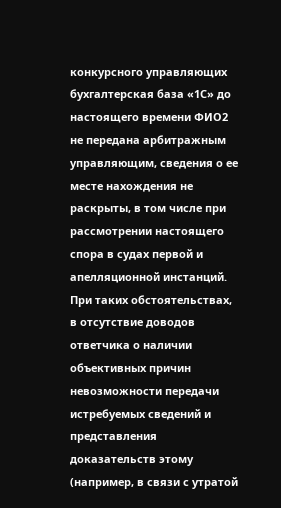конкурсного управляющих бухгалтерская база «1С» до настоящего времени ФИО2 не передана арбитражным управляющим, сведения о ее месте нахождения не раскрыты, в том числе при рассмотрении настоящего спора в судах первой и апелляционной инстанций. При таких обстоятельствах, в отсутствие доводов ответчика о наличии объективных причин невозможности передачи истребуемых сведений и представления доказательств этому (например, в связи с утратой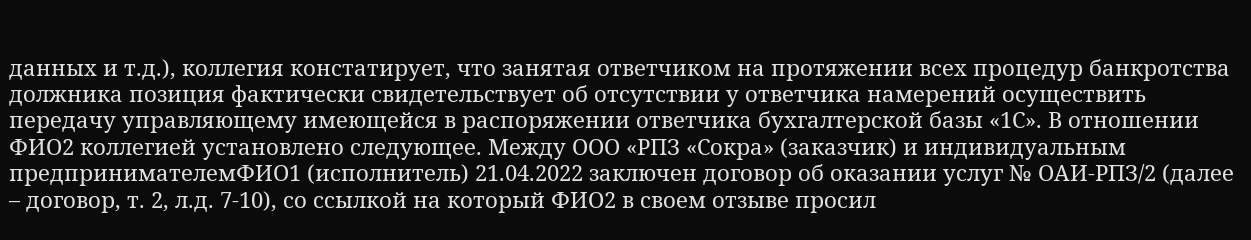данных и т.д.), коллегия констатирует, что занятая ответчиком на протяжении всех процедур банкротства должника позиция фактически свидетельствует об отсутствии у ответчика намерений осуществить передачу управляющему имеющейся в распоряжении ответчика бухгалтерской базы «1С». В отношении ФИО2 коллегией установлено следующее. Между ООО «РПЗ «Сокра» (заказчик) и индивидуальным предпринимателемФИО1 (исполнитель) 21.04.2022 заключен договор об оказании услуг № ОАИ-РПЗ/2 (далее – договор, т. 2, л.д. 7-10), со ссылкой на который ФИО2 в своем отзыве просил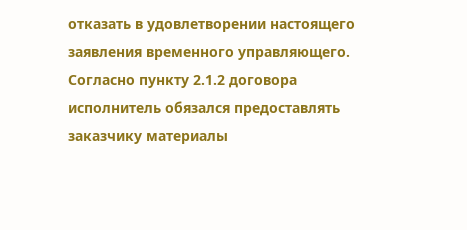отказать в удовлетворении настоящего заявления временного управляющего. Согласно пункту 2.1.2 договора исполнитель обязался предоставлять заказчику материалы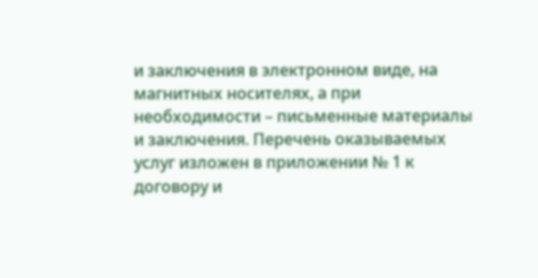и заключения в электронном виде, на магнитных носителях, а при необходимости – письменные материалы и заключения. Перечень оказываемых услуг изложен в приложении № 1 к договору и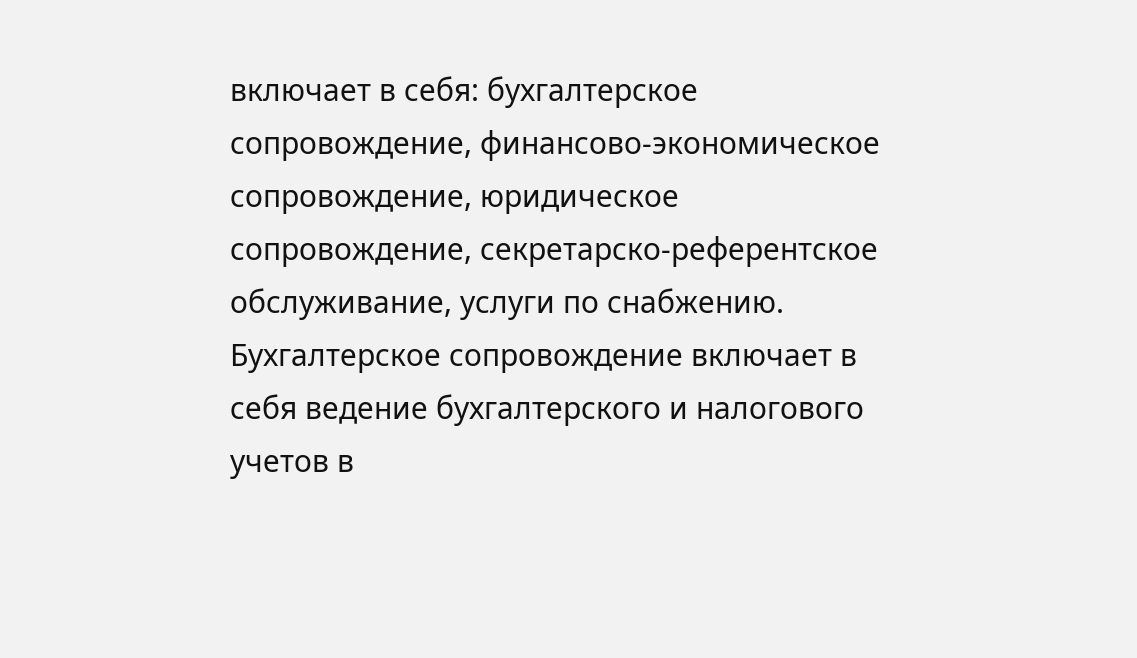включает в себя: бухгалтерское сопровождение, финансово-экономическое сопровождение, юридическое сопровождение, секретарско-референтское обслуживание, услуги по снабжению. Бухгалтерское сопровождение включает в себя ведение бухгалтерского и налогового учетов в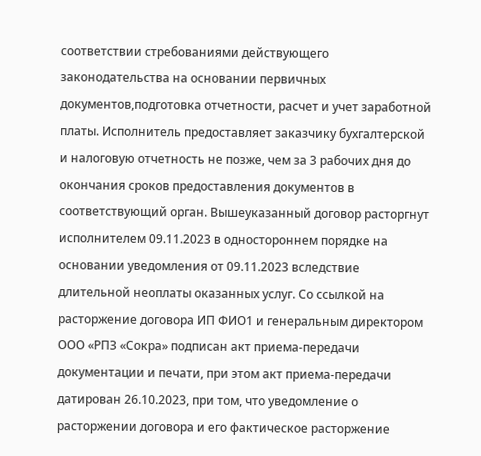соответствии стребованиями действующего законодательства на основании первичных документов,подготовка отчетности, расчет и учет заработной платы. Исполнитель предоставляет заказчику бухгалтерской и налоговую отчетность не позже, чем за 3 рабочих дня до окончания сроков предоставления документов в соответствующий орган. Вышеуказанный договор расторгнут исполнителем 09.11.2023 в одностороннем порядке на основании уведомления от 09.11.2023 вследствие длительной неоплаты оказанных услуг. Со ссылкой на расторжение договора ИП ФИО1 и генеральным директором ООО «РПЗ «Сокра» подписан акт приема-передачи документации и печати, при этом акт приема-передачи датирован 26.10.2023, при том, что уведомление о расторжении договора и его фактическое расторжение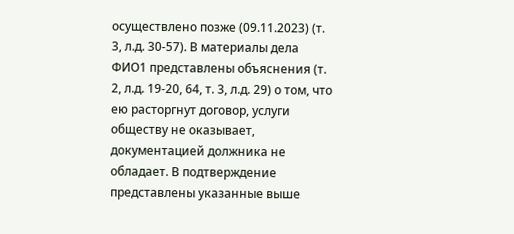осуществлено позже (09.11.2023) (т. 3, л.д. 30-57). В материалы дела ФИО1 представлены объяснения (т. 2, л.д. 19-20, 64, т. 3, л.д. 29) о том, что ею расторгнут договор, услуги обществу не оказывает, документацией должника не обладает. В подтверждение представлены указанные выше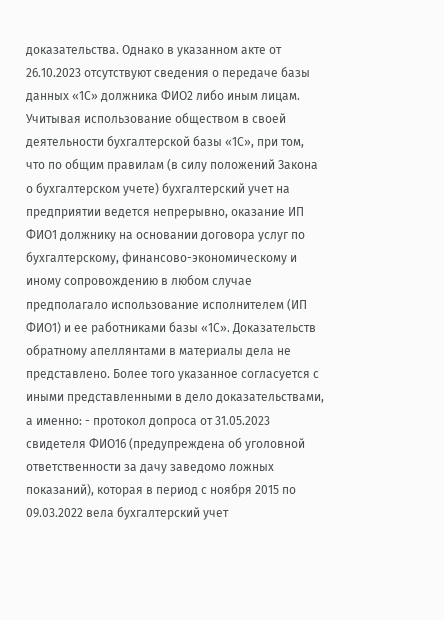доказательства. Однако в указанном акте от 26.10.2023 отсутствуют сведения о передаче базы данных «1С» должника ФИО2 либо иным лицам. Учитывая использование обществом в своей деятельности бухгалтерской базы «1С», при том, что по общим правилам (в силу положений Закона о бухгалтерском учете) бухгалтерский учет на предприятии ведется непрерывно, оказание ИП ФИО1 должнику на основании договора услуг по бухгалтерскому, финансово-экономическому и иному сопровождению в любом случае предполагало использование исполнителем (ИП ФИО1) и ее работниками базы «1С». Доказательств обратному апеллянтами в материалы дела не представлено. Более того указанное согласуется с иными представленными в дело доказательствами, а именно: - протокол допроса от 31.05.2023 свидетеля ФИО16 (предупреждена об уголовной ответственности за дачу заведомо ложных показаний), которая в период с ноября 2015 по 09.03.2022 вела бухгалтерский учет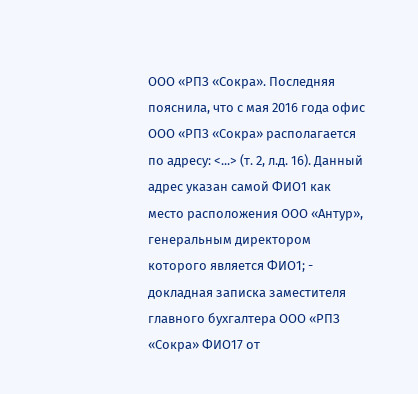ООО «РПЗ «Сокра». Последняя пояснила, что с мая 2016 года офис ООО «РПЗ «Сокра» располагается по адресу: <...> (т. 2, л.д. 16). Данный адрес указан самой ФИО1 как место расположения ООО «Антур», генеральным директором которого является ФИО1; - докладная записка заместителя главного бухгалтера ООО «РПЗ «Сокра» ФИО17 от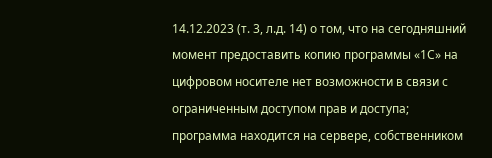14.12.2023 (т. 3, л.д. 14) о том, что на сегодняшний момент предоставить копию программы «1С» на цифровом носителе нет возможности в связи с ограниченным доступом прав и доступа; программа находится на сервере, собственником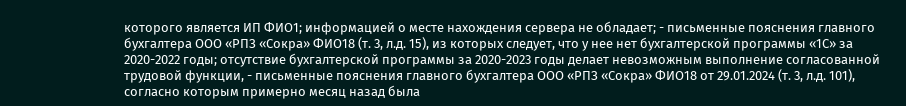которого является ИП ФИО1; информацией о месте нахождения сервера не обладает; - письменные пояснения главного бухгалтера ООО «РПЗ «Сокра» ФИО18 (т. 3, л.д. 15), из которых следует, что у нее нет бухгалтерской программы «1С» за 2020-2022 годы; отсутствие бухгалтерской программы за 2020-2023 годы делает невозможным выполнение согласованной трудовой функции, - письменные пояснения главного бухгалтера ООО «РПЗ «Сокра» ФИО18 от 29.01.2024 (т. 3, л.д. 101), согласно которым примерно месяц назад была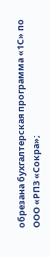обрезана бухгалтерская программа «1С» по ООО «РПЗ «Сокра»;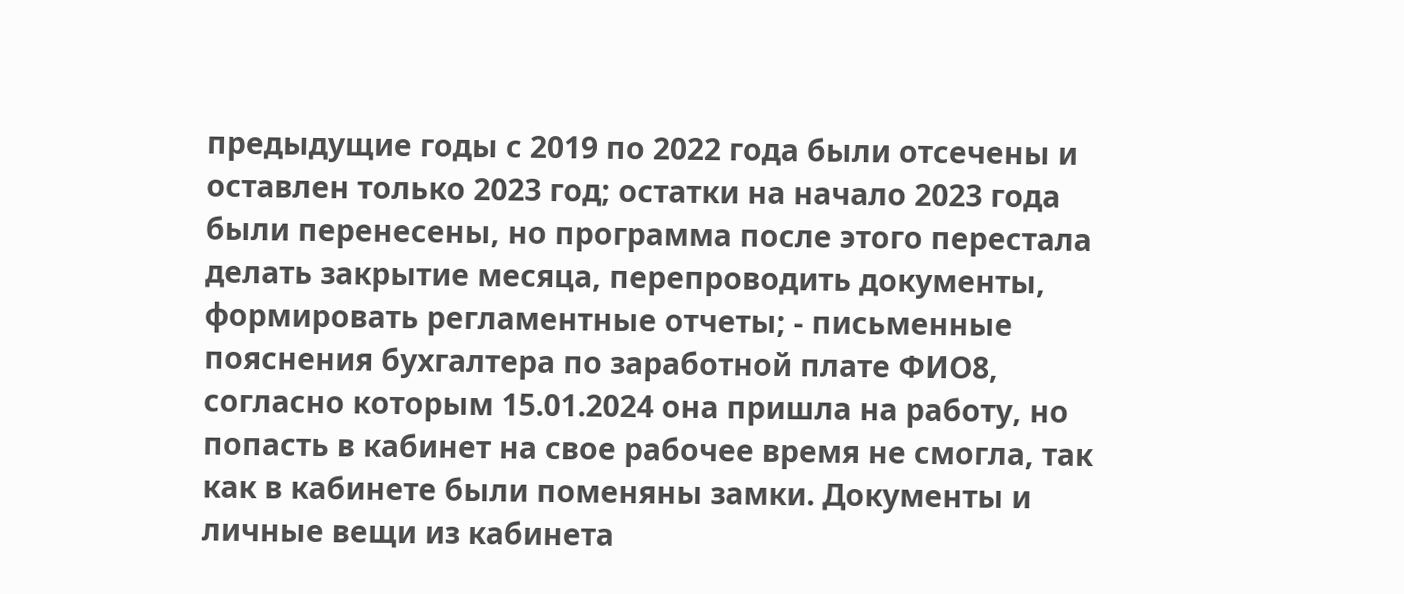предыдущие годы с 2019 по 2022 года были отсечены и оставлен только 2023 год; остатки на начало 2023 года были перенесены, но программа после этого перестала делать закрытие месяца, перепроводить документы, формировать регламентные отчеты; - письменные пояснения бухгалтера по заработной плате ФИО8, согласно которым 15.01.2024 она пришла на работу, но попасть в кабинет на свое рабочее время не смогла, так как в кабинете были поменяны замки. Документы и личные вещи из кабинета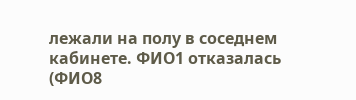лежали на полу в соседнем кабинете. ФИО1 отказалась (ФИО8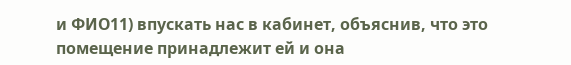и ФИО11) впускать нас в кабинет, объяснив, что это помещение принадлежит ей и она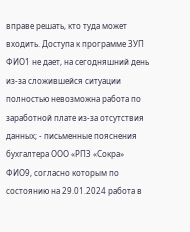вправе решать, кто туда может входить. Доступа к программе ЗУП ФИО1 не дает, на сегодняшний день из-за сложившейся ситуации полностью невозможна работа по заработной плате из-за отсутствия данных; - письменные пояснения бухгалтера ООО «РПЗ «Сокра» ФИО9, согласно которым по состоянию на 29.01.2024 работа в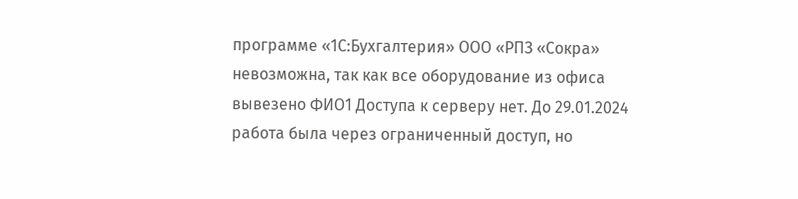программе «1С:Бухгалтерия» ООО «РПЗ «Сокра» невозможна, так как все оборудование из офиса вывезено ФИО1 Доступа к серверу нет. До 29.01.2024 работа была через ограниченный доступ, но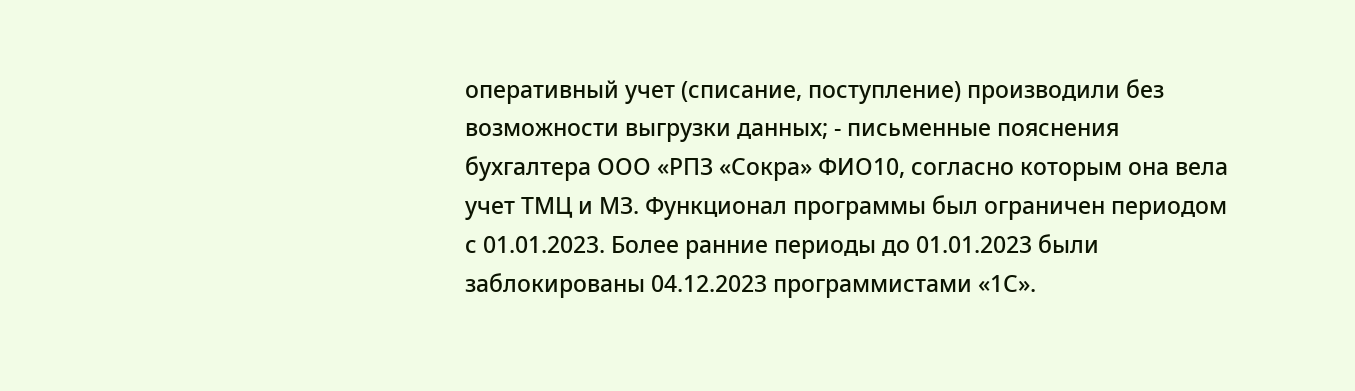оперативный учет (списание, поступление) производили без возможности выгрузки данных; - письменные пояснения бухгалтера ООО «РПЗ «Сокра» ФИО10, согласно которым она вела учет ТМЦ и МЗ. Функционал программы был ограничен периодом с 01.01.2023. Более ранние периоды до 01.01.2023 были заблокированы 04.12.2023 программистами «1С».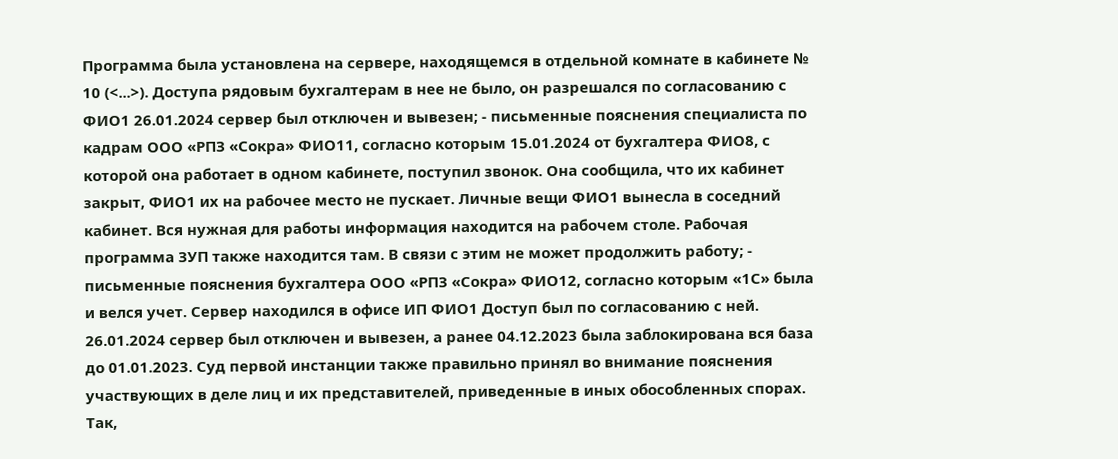Программа была установлена на сервере, находящемся в отдельной комнате в кабинете № 10 (<...>). Доступа рядовым бухгалтерам в нее не было, он разрешался по согласованию с ФИО1 26.01.2024 сервер был отключен и вывезен; - письменные пояснения специалиста по кадрам ООО «РПЗ «Сокра» ФИО11, согласно которым 15.01.2024 от бухгалтера ФИО8, с которой она работает в одном кабинете, поступил звонок. Она сообщила, что их кабинет закрыт, ФИО1 их на рабочее место не пускает. Личные вещи ФИО1 вынесла в соседний кабинет. Вся нужная для работы информация находится на рабочем столе. Рабочая программа ЗУП также находится там. В связи с этим не может продолжить работу; - письменные пояснения бухгалтера ООО «РПЗ «Сокра» ФИО12, согласно которым «1С» была и велся учет. Сервер находился в офисе ИП ФИО1 Доступ был по согласованию с ней. 26.01.2024 сервер был отключен и вывезен, а ранее 04.12.2023 была заблокирована вся база до 01.01.2023. Суд первой инстанции также правильно принял во внимание пояснения участвующих в деле лиц и их представителей, приведенные в иных обособленных спорах. Так,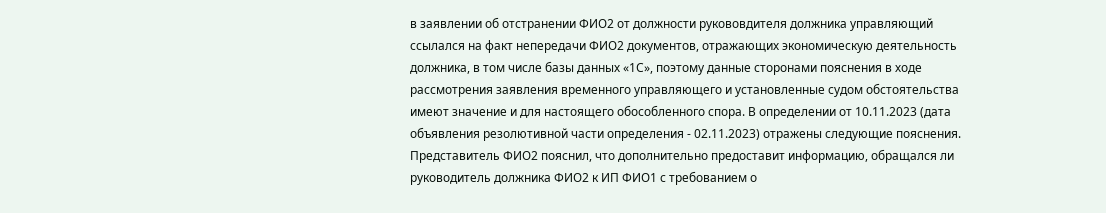в заявлении об отстранении ФИО2 от должности рукововдителя должника управляющий ссылался на факт непередачи ФИО2 документов, отражающих экономическую деятельность должника, в том числе базы данных «1С», поэтому данные сторонами пояснения в ходе рассмотрения заявления временного управляющего и установленные судом обстоятельства имеют значение и для настоящего обособленного спора. В определении от 10.11.2023 (дата объявления резолютивной части определения - 02.11.2023) отражены следующие пояснения. Представитель ФИО2 пояснил, что дополнительно предоставит информацию, обращался ли руководитель должника ФИО2 к ИП ФИО1 с требованием о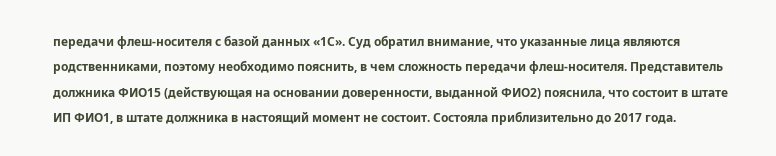передачи флеш-носителя с базой данных «1С». Суд обратил внимание, что указанные лица являются родственниками, поэтому необходимо пояснить, в чем сложность передачи флеш-носителя. Представитель должника ФИО15 (действующая на основании доверенности, выданной ФИО2) пояснила, что состоит в штате ИП ФИО1, в штате должника в настоящий момент не состоит. Состояла приблизительно до 2017 года.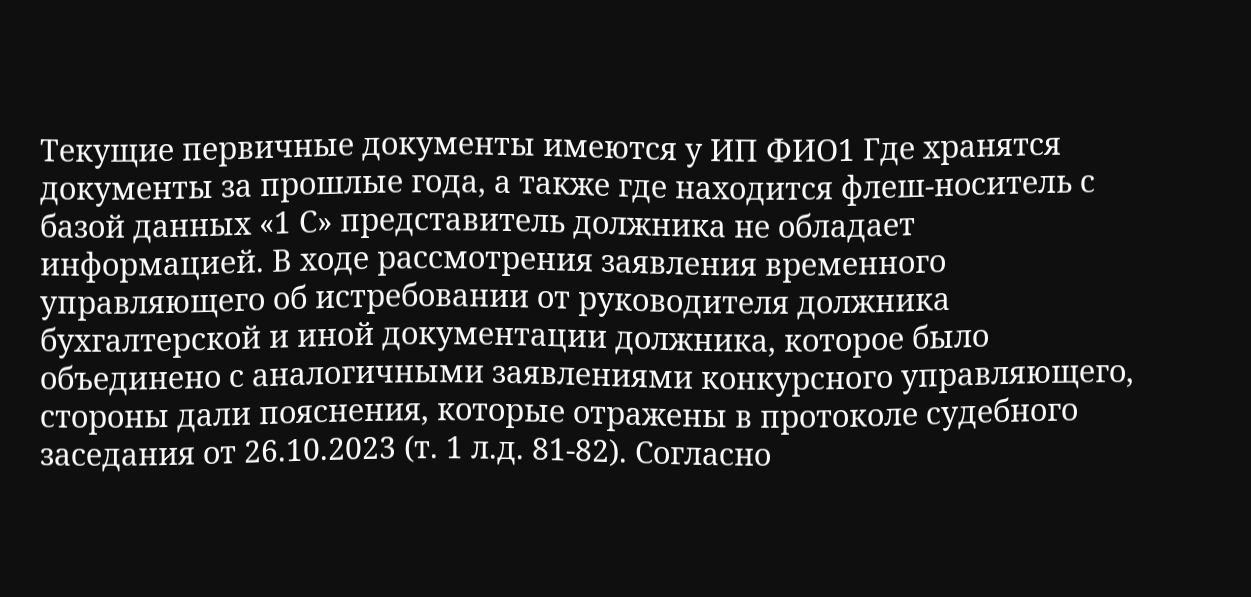Текущие первичные документы имеются у ИП ФИО1 Где хранятся документы за прошлые года, а также где находится флеш-носитель с базой данных «1 С» представитель должника не обладает информацией. В ходе рассмотрения заявления временного управляющего об истребовании от руководителя должника бухгалтерской и иной документации должника, которое было объединено с аналогичными заявлениями конкурсного управляющего, стороны дали пояснения, которые отражены в протоколе судебного заседания от 26.10.2023 (т. 1 л.д. 81-82). Согласно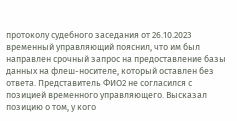протоколу судебного заседания от 26.10.2023 временный управляющий пояснил, что им был направлен срочный запрос на предоставление базы данных на флеш-носителе, который оставлен без ответа. Представитель ФИО2 не согласился с позицией временного управляющего. Высказал позицию о том, у кого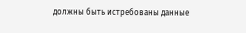должны быть истребованы данные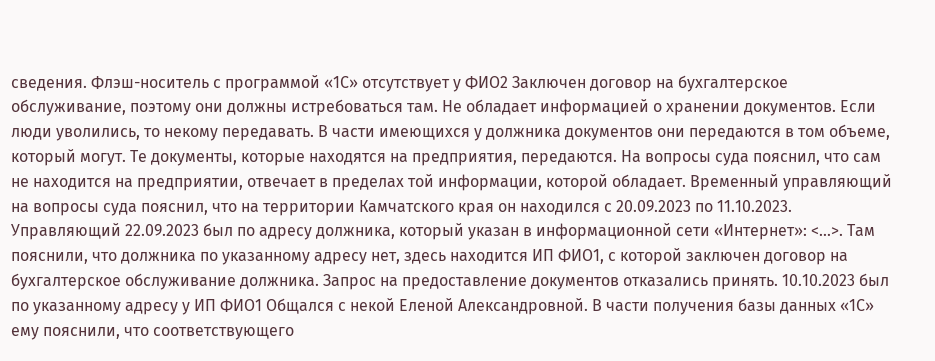сведения. Флэш-носитель с программой «1С» отсутствует у ФИО2 Заключен договор на бухгалтерское обслуживание, поэтому они должны истребоваться там. Не обладает информацией о хранении документов. Если люди уволились, то некому передавать. В части имеющихся у должника документов они передаются в том объеме, который могут. Те документы, которые находятся на предприятия, передаются. На вопросы суда пояснил, что сам не находится на предприятии, отвечает в пределах той информации, которой обладает. Временный управляющий на вопросы суда пояснил, что на территории Камчатского края он находился с 20.09.2023 по 11.10.2023. Управляющий 22.09.2023 был по адресу должника, который указан в информационной сети «Интернет»: <...>. Там пояснили, что должника по указанному адресу нет, здесь находится ИП ФИО1, с которой заключен договор на бухгалтерское обслуживание должника. Запрос на предоставление документов отказались принять. 10.10.2023 был по указанному адресу у ИП ФИО1 Общался с некой Еленой Александровной. В части получения базы данных «1С» ему пояснили, что соответствующего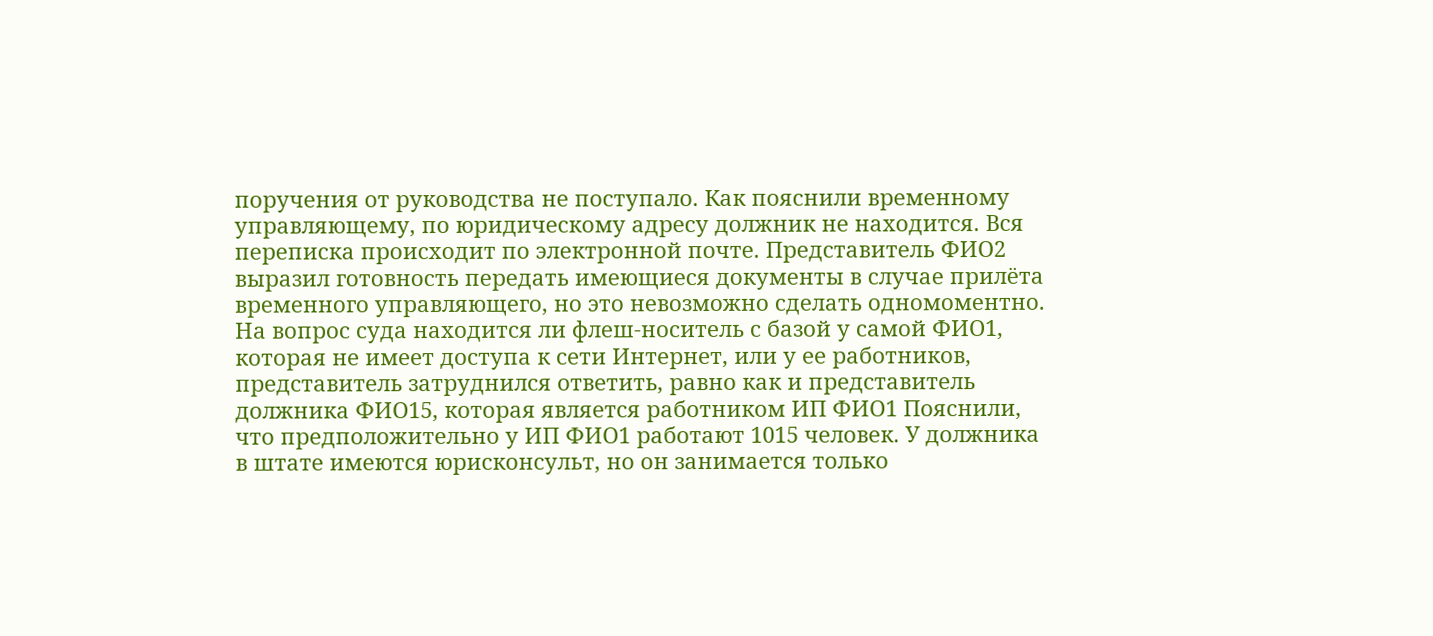поручения от руководства не поступало. Как пояснили временному управляющему, по юридическому адресу должник не находится. Вся переписка происходит по электронной почте. Представитель ФИО2 выразил готовность передать имеющиеся документы в случае прилёта временного управляющего, но это невозможно сделать одномоментно. На вопрос суда находится ли флеш-носитель с базой у самой ФИО1, которая не имеет доступа к сети Интернет, или у ее работников, представитель затруднился ответить, равно как и представитель должника ФИО15, которая является работником ИП ФИО1 Пояснили, что предположительно у ИП ФИО1 работают 1015 человек. У должника в штате имеются юрисконсульт, но он занимается только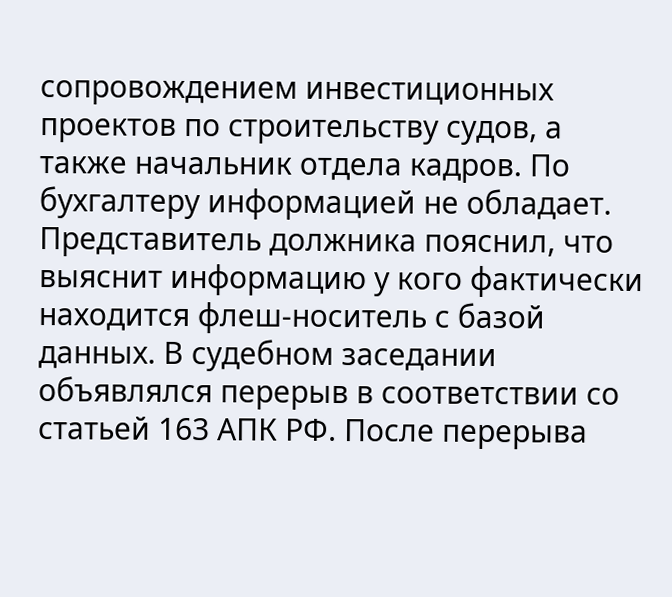сопровождением инвестиционных проектов по строительству судов, а также начальник отдела кадров. По бухгалтеру информацией не обладает. Представитель должника пояснил, что выяснит информацию у кого фактически находится флеш-носитель с базой данных. В судебном заседании объявлялся перерыв в соответствии со статьей 163 АПК РФ. После перерыва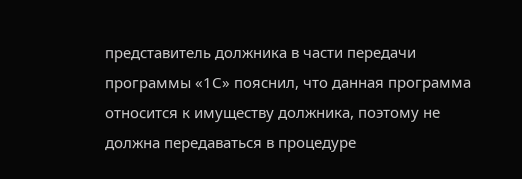представитель должника в части передачи программы «1С» пояснил, что данная программа относится к имуществу должника, поэтому не должна передаваться в процедуре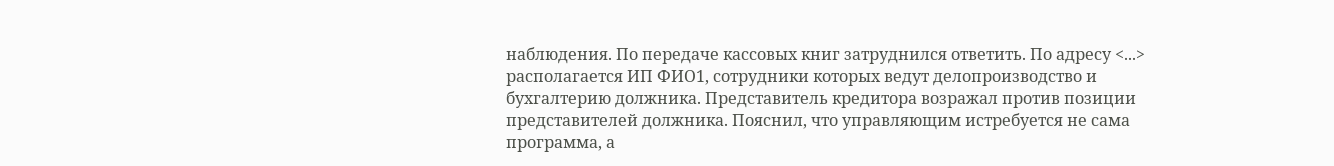наблюдения. По передаче кассовых книг затруднился ответить. По адресу <...> располагается ИП ФИО1, сотрудники которых ведут делопроизводство и бухгалтерию должника. Представитель кредитора возражал против позиции представителей должника. Пояснил, что управляющим истребуется не сама программа, а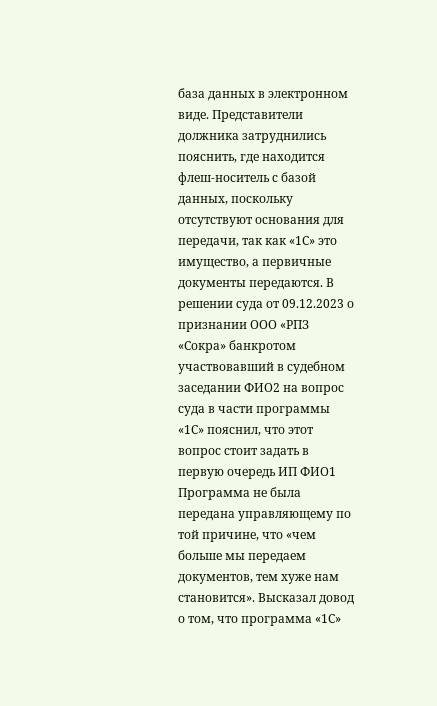база данных в электронном виде. Представители должника затруднились пояснить, где находится флеш-носитель с базой данных, поскольку отсутствуют основания для передачи, так как «1С» это имущество, а первичные документы передаются. В решении суда от 09.12.2023 о признании ООО «РПЗ «Сокра» банкротом участвовавший в судебном заседании ФИО2 на вопрос суда в части программы «1С» пояснил, что этот вопрос стоит задать в первую очередь ИП ФИО1 Программа не была передана управляющему по той причине, что «чем больше мы передаем документов, тем хуже нам становится». Высказал довод о том, что программа «1С»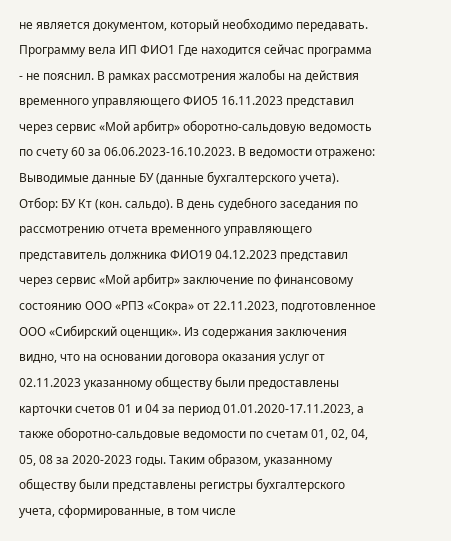не является документом, который необходимо передавать. Программу вела ИП ФИО1 Где находится сейчас программа - не пояснил. В рамках рассмотрения жалобы на действия временного управляющего ФИО5 16.11.2023 представил через сервис «Мой арбитр» оборотно-сальдовую ведомость по счету 60 за 06.06.2023-16.10.2023. В ведомости отражено: Выводимые данные БУ (данные бухгалтерского учета). Отбор: БУ Кт (кон. сальдо). В день судебного заседания по рассмотрению отчета временного управляющего представитель должника ФИО19 04.12.2023 представил через сервис «Мой арбитр» заключение по финансовому состоянию ООО «РПЗ «Сокра» от 22.11.2023, подготовленное ООО «Сибирский оценщик». Из содержания заключения видно, что на основании договора оказания услуг от 02.11.2023 указанному обществу были предоставлены карточки счетов 01 и 04 за период 01.01.2020-17.11.2023, а также оборотно-сальдовые ведомости по счетам 01, 02, 04, 05, 08 за 2020-2023 годы. Таким образом, указанному обществу были представлены регистры бухгалтерского учета, сформированные, в том числе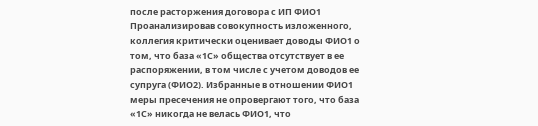после расторжения договора с ИП ФИО1 Проанализировав совокупность изложенного, коллегия критически оценивает доводы ФИО1 о том, что база «1С» общества отсутствует в ее распоряжении, в том числе с учетом доводов ее супруга (ФИО2). Избранные в отношении ФИО1 меры пресечения не опровергают того, что база «1С» никогда не велась ФИО1, что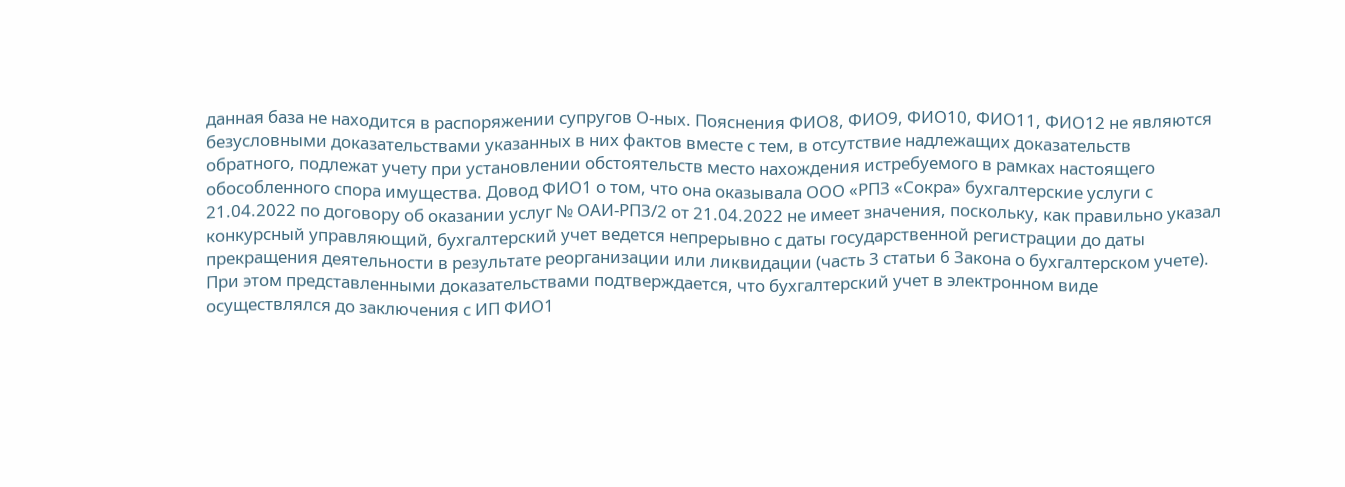данная база не находится в распоряжении супругов О-ных. Пояснения ФИО8, ФИО9, ФИО10, ФИО11, ФИО12 не являются безусловными доказательствами указанных в них фактов вместе с тем, в отсутствие надлежащих доказательств обратного, подлежат учету при установлении обстоятельств место нахождения истребуемого в рамках настоящего обособленного спора имущества. Довод ФИО1 о том, что она оказывала ООО «РПЗ «Сокра» бухгалтерские услуги с 21.04.2022 по договору об оказании услуг № ОАИ-РПЗ/2 от 21.04.2022 не имеет значения, поскольку, как правильно указал конкурсный управляющий, бухгалтерский учет ведется непрерывно с даты государственной регистрации до даты прекращения деятельности в результате реорганизации или ликвидации (часть 3 статьи 6 Закона о бухгалтерском учете). При этом представленными доказательствами подтверждается, что бухгалтерский учет в электронном виде осуществлялся до заключения с ИП ФИО1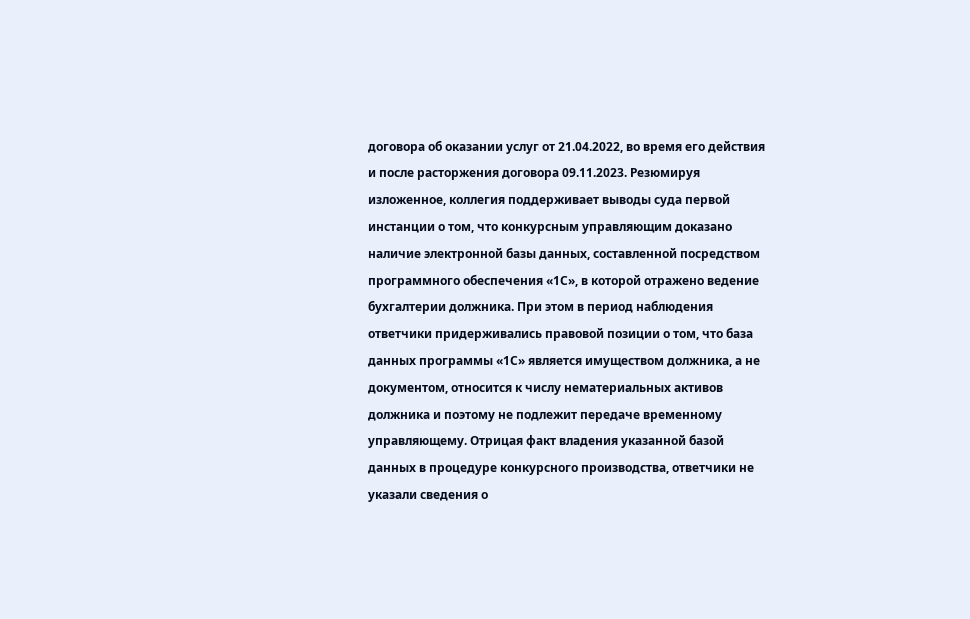договора об оказании услуг от 21.04.2022, во время его действия и после расторжения договора 09.11.2023. Резюмируя изложенное, коллегия поддерживает выводы суда первой инстанции о том, что конкурсным управляющим доказано наличие электронной базы данных, составленной посредством программного обеспечения «1С», в которой отражено ведение бухгалтерии должника. При этом в период наблюдения ответчики придерживались правовой позиции о том, что база данных программы «1С» является имуществом должника, а не документом, относится к числу нематериальных активов должника и поэтому не подлежит передаче временному управляющему. Отрицая факт владения указанной базой данных в процедуре конкурсного производства, ответчики не указали сведения о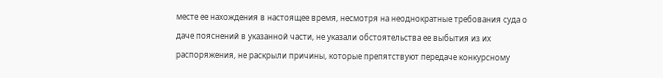месте ее нахождения в настоящее время, несмотря на неоднократные требования суда о даче пояснений в указанной части, не указали обстоятельства ее выбытия из их распоряжения, не раскрыли причины, которые препятствуют передаче конкурсному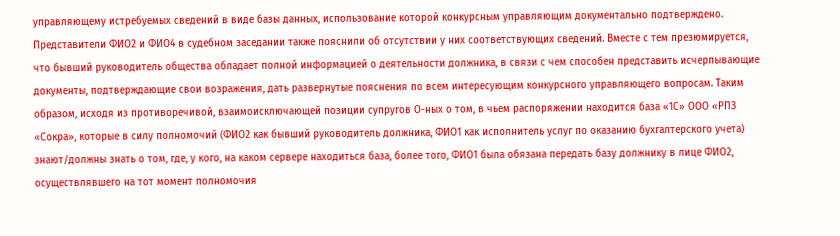управляющему истребуемых сведений в виде базы данных, использование которой конкурсным управляющим документально подтверждено. Представители ФИО2 и ФИО4 в судебном заседании также пояснили об отсутствии у них соответствующих сведений. Вместе с тем презюмируется, что бывший руководитель общества обладает полной информацией о деятельности должника, в связи с чем способен представить исчерпывающие документы, подтверждающие свои возражения, дать развернутые пояснения по всем интересующим конкурсного управляющего вопросам. Таким образом, исходя из противоречивой, взаимоисключающей позиции супругов О-ных о том, в чьем распоряжении находится база «1С» ООО «РПЗ «Сокра», которые в силу полномочий (ФИО2 как бывший руководитель должника, ФИО1 как исполнитель услуг по оказанию бухгалтерского учета) знают/должны знать о том, где, у кого, на каком сервере находиться база, более того, ФИО1 была обязана передать базу должнику в лице ФИО2, осуществлявшего на тот момент полномочия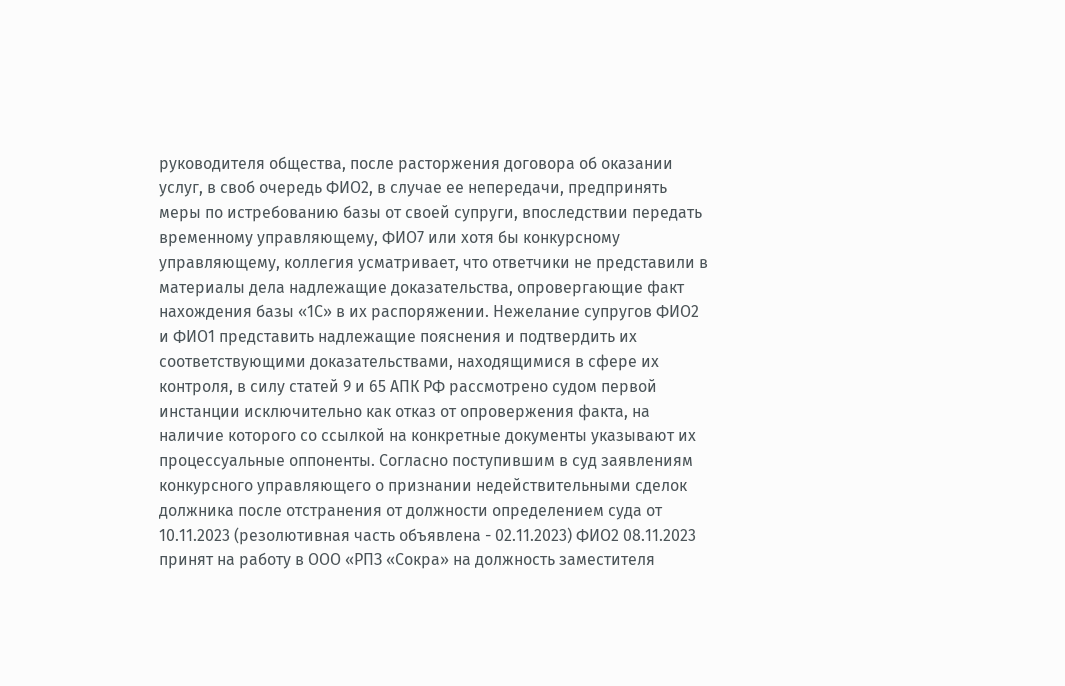руководителя общества, после расторжения договора об оказании услуг, в своб очередь ФИО2, в случае ее непередачи, предпринять меры по истребованию базы от своей супруги, впоследствии передать временному управляющему, ФИО7 или хотя бы конкурсному управляющему, коллегия усматривает, что ответчики не представили в материалы дела надлежащие доказательства, опровергающие факт нахождения базы «1С» в их распоряжении. Нежелание супругов ФИО2 и ФИО1 представить надлежащие пояснения и подтвердить их соответствующими доказательствами, находящимися в сфере их контроля, в силу статей 9 и 65 АПК РФ рассмотрено судом первой инстанции исключительно как отказ от опровержения факта, на наличие которого со ссылкой на конкретные документы указывают их процессуальные оппоненты. Согласно поступившим в суд заявлениям конкурсного управляющего о признании недействительными сделок должника после отстранения от должности определением суда от 10.11.2023 (резолютивная часть объявлена - 02.11.2023) ФИО2 08.11.2023 принят на работу в ООО «РПЗ «Сокра» на должность заместителя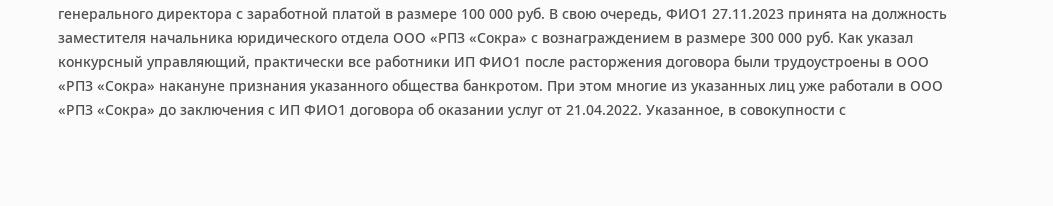генерального директора с заработной платой в размере 100 000 руб. В свою очередь, ФИО1 27.11.2023 принята на должность заместителя начальника юридического отдела ООО «РПЗ «Сокра» с вознаграждением в размере 300 000 руб. Как указал конкурсный управляющий, практически все работники ИП ФИО1 после расторжения договора были трудоустроены в ООО «РПЗ «Сокра» накануне признания указанного общества банкротом. При этом многие из указанных лиц уже работали в ООО «РПЗ «Сокра» до заключения с ИП ФИО1 договора об оказании услуг от 21.04.2022. Указанное, в совокупности с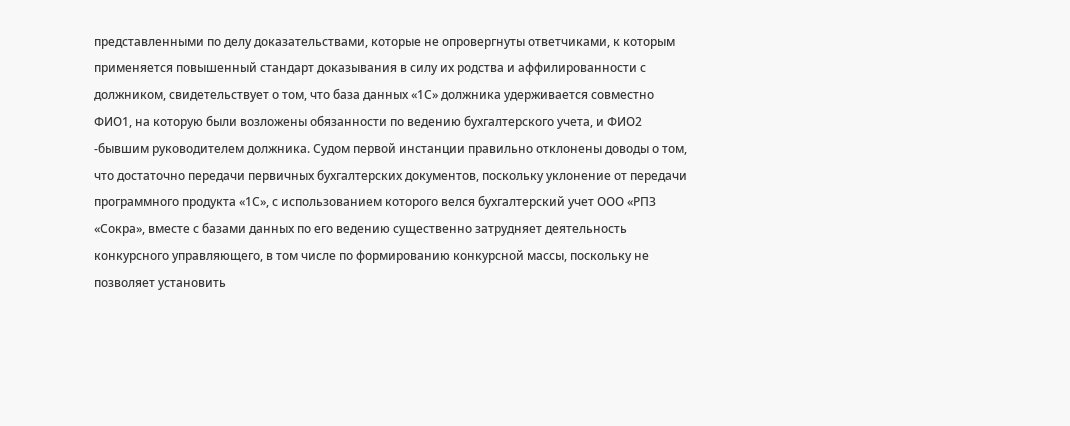представленными по делу доказательствами, которые не опровергнуты ответчиками, к которым применяется повышенный стандарт доказывания в силу их родства и аффилированности с должником, свидетельствует о том, что база данных «1С» должника удерживается совместно ФИО1, на которую были возложены обязанности по ведению бухгалтерского учета, и ФИО2 -бывшим руководителем должника. Судом первой инстанции правильно отклонены доводы о том, что достаточно передачи первичных бухгалтерских документов, поскольку уклонение от передачи программного продукта «1С», с использованием которого велся бухгалтерский учет ООО «РПЗ «Сокра», вместе с базами данных по его ведению существенно затрудняет деятельность конкурсного управляющего, в том числе по формированию конкурсной массы, поскольку не позволяет установить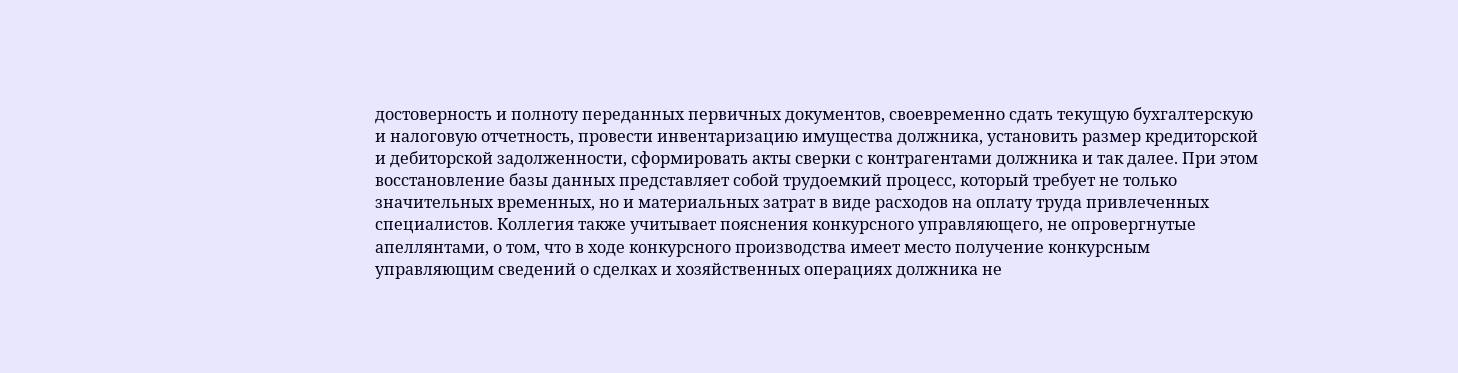достоверность и полноту переданных первичных документов, своевременно сдать текущую бухгалтерскую и налоговую отчетность, провести инвентаризацию имущества должника, установить размер кредиторской и дебиторской задолженности, сформировать акты сверки с контрагентами должника и так далее. При этом восстановление базы данных представляет собой трудоемкий процесс, который требует не только значительных временных, но и материальных затрат в виде расходов на оплату труда привлеченных специалистов. Коллегия также учитывает пояснения конкурсного управляющего, не опровергнутые апеллянтами, о том, что в ходе конкурсного производства имеет место получение конкурсным управляющим сведений о сделках и хозяйственных операциях должника не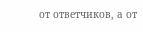от ответчиков, а от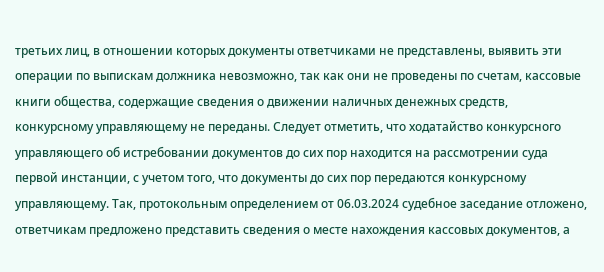третьих лиц, в отношении которых документы ответчиками не представлены, выявить эти операции по выпискам должника невозможно, так как они не проведены по счетам, кассовые книги общества, содержащие сведения о движении наличных денежных средств, конкурсному управляющему не переданы. Следует отметить, что ходатайство конкурсного управляющего об истребовании документов до сих пор находится на рассмотрении суда первой инстанции, с учетом того, что документы до сих пор передаются конкурсному управляющему. Так, протокольным определением от 06.03.2024 судебное заседание отложено, ответчикам предложено представить сведения о месте нахождения кассовых документов, а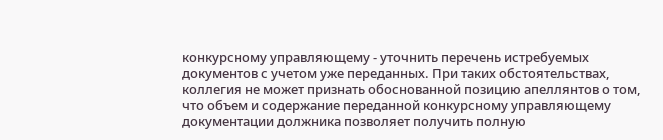конкурсному управляющему - уточнить перечень истребуемых документов с учетом уже переданных. При таких обстоятельствах, коллегия не может признать обоснованной позицию апеллянтов о том, что объем и содержание переданной конкурсному управляющему документации должника позволяет получить полную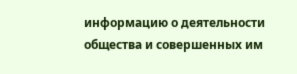информацию о деятельности общества и совершенных им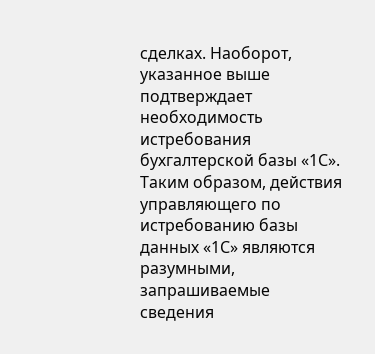сделках. Наоборот, указанное выше подтверждает необходимость истребования бухгалтерской базы «1С». Таким образом, действия управляющего по истребованию базы данных «1С» являются разумными, запрашиваемые сведения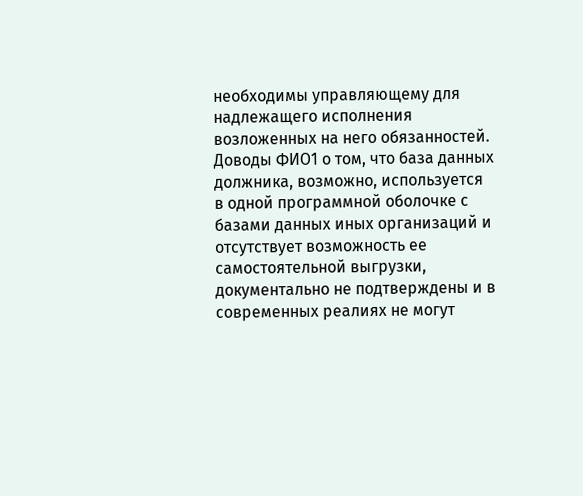необходимы управляющему для надлежащего исполнения возложенных на него обязанностей. Доводы ФИО1 о том, что база данных должника, возможно, используется в одной программной оболочке с базами данных иных организаций и отсутствует возможность ее самостоятельной выгрузки, документально не подтверждены и в современных реалиях не могут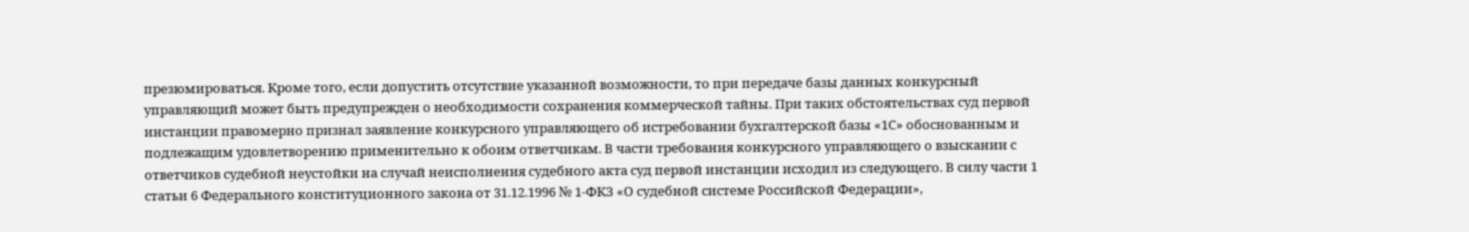презюмироваться. Кроме того, если допустить отсутствие указанной возможности, то при передаче базы данных конкурсный управляющий может быть предупрежден о необходимости сохранения коммерческой тайны. При таких обстоятельствах суд первой инстанции правомерно признал заявление конкурсного управляющего об истребовании бухгалтерской базы «1С» обоснованным и подлежащим удовлетворению применительно к обоим ответчикам. В части требования конкурсного управляющего о взыскании с ответчиков судебной неустойки на случай неисполнения судебного акта суд первой инстанции исходил из следующего. В силу части 1 статьи 6 Федерального конституционного закона от 31.12.1996 № 1-ФКЗ «О судебной системе Российской Федерации»,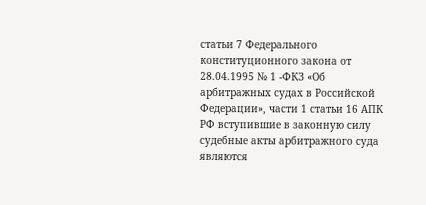статьи 7 Федерального конституционного закона от 28.04.1995 № 1 -ФКЗ «Об арбитражных судах в Российской Федерации», части 1 статьи 16 АПК РФ вступившие в законную силу судебные акты арбитражного суда являются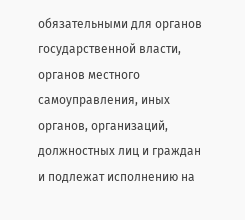обязательными для органов государственной власти, органов местного самоуправления, иных органов, организаций, должностных лиц и граждан и подлежат исполнению на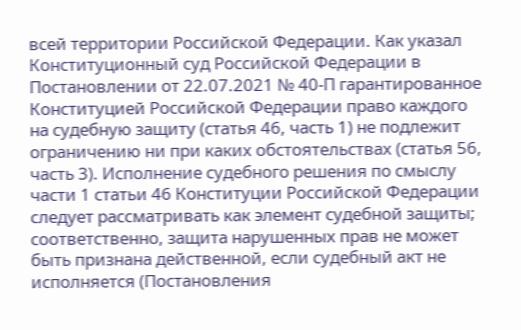всей территории Российской Федерации. Как указал Конституционный суд Российской Федерации в Постановлении от 22.07.2021 № 40-П гарантированное Конституцией Российской Федерации право каждого на судебную защиту (статья 46, часть 1) не подлежит ограничению ни при каких обстоятельствах (статья 56, часть 3). Исполнение судебного решения по смыслу части 1 статьи 46 Конституции Российской Федерации следует рассматривать как элемент судебной защиты; соответственно, защита нарушенных прав не может быть признана действенной, если судебный акт не исполняется (Постановления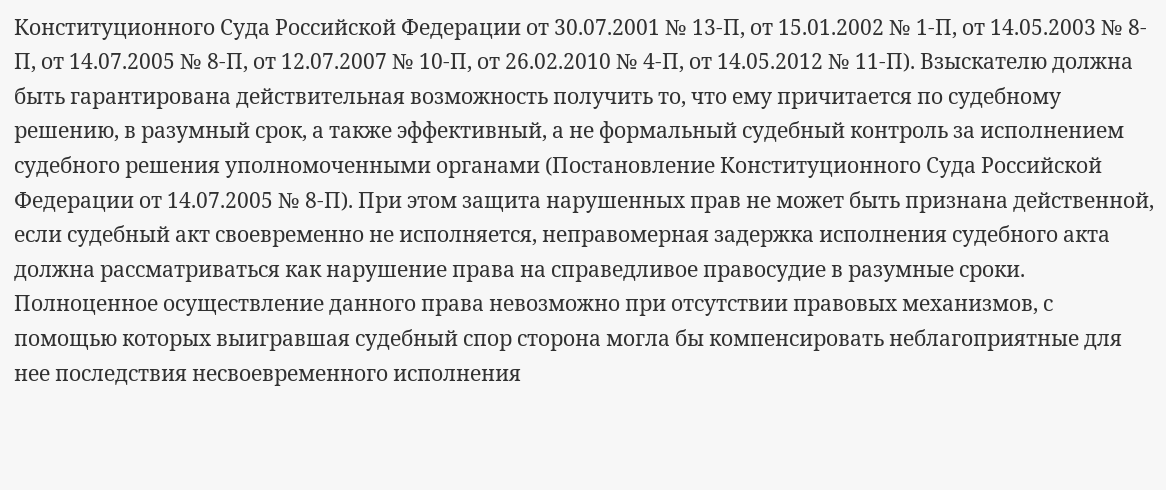Конституционного Суда Российской Федерации от 30.07.2001 № 13-П, от 15.01.2002 № 1-П, от 14.05.2003 № 8-П, от 14.07.2005 № 8-П, от 12.07.2007 № 10-П, от 26.02.2010 № 4-П, от 14.05.2012 № 11-П). Взыскателю должна быть гарантирована действительная возможность получить то, что ему причитается по судебному решению, в разумный срок, а также эффективный, а не формальный судебный контроль за исполнением судебного решения уполномоченными органами (Постановление Конституционного Суда Российской Федерации от 14.07.2005 № 8-П). При этом защита нарушенных прав не может быть признана действенной, если судебный акт своевременно не исполняется, неправомерная задержка исполнения судебного акта должна рассматриваться как нарушение права на справедливое правосудие в разумные сроки. Полноценное осуществление данного права невозможно при отсутствии правовых механизмов, с помощью которых выигравшая судебный спор сторона могла бы компенсировать неблагоприятные для нее последствия несвоевременного исполнения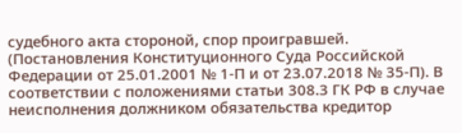судебного акта стороной, спор проигравшей. (Постановления Конституционного Суда Российской Федерации от 25.01.2001 № 1-П и от 23.07.2018 № 35-П). В соответствии с положениями статьи 308.3 ГК РФ в случае неисполнения должником обязательства кредитор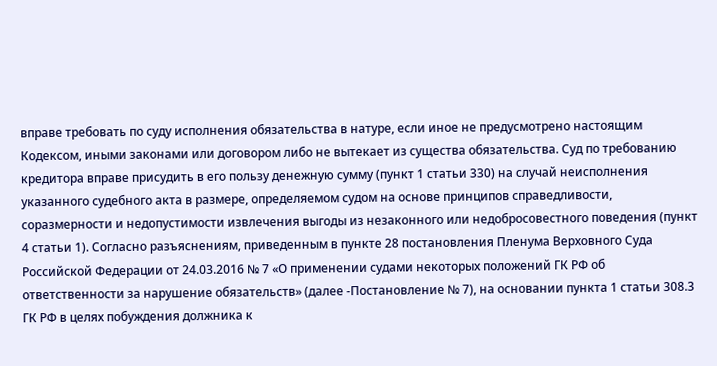вправе требовать по суду исполнения обязательства в натуре, если иное не предусмотрено настоящим Кодексом, иными законами или договором либо не вытекает из существа обязательства. Суд по требованию кредитора вправе присудить в его пользу денежную сумму (пункт 1 статьи 330) на случай неисполнения указанного судебного акта в размере, определяемом судом на основе принципов справедливости, соразмерности и недопустимости извлечения выгоды из незаконного или недобросовестного поведения (пункт 4 статьи 1). Согласно разъяснениям, приведенным в пункте 28 постановления Пленума Верховного Суда Российской Федерации от 24.03.2016 № 7 «О применении судами некоторых положений ГК РФ об ответственности за нарушение обязательств» (далее -Постановление № 7), на основании пункта 1 статьи 308.3 ГК РФ в целях побуждения должника к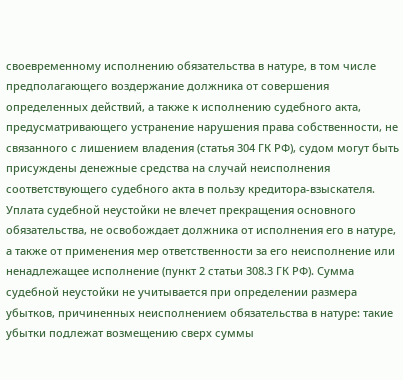своевременному исполнению обязательства в натуре, в том числе предполагающего воздержание должника от совершения определенных действий, а также к исполнению судебного акта, предусматривающего устранение нарушения права собственности, не связанного с лишением владения (статья 304 ГК РФ), судом могут быть присуждены денежные средства на случай неисполнения соответствующего судебного акта в пользу кредитора-взыскателя. Уплата судебной неустойки не влечет прекращения основного обязательства, не освобождает должника от исполнения его в натуре, а также от применения мер ответственности за его неисполнение или ненадлежащее исполнение (пункт 2 статьи 308.3 ГК РФ). Сумма судебной неустойки не учитывается при определении размера убытков, причиненных неисполнением обязательства в натуре: такие убытки подлежат возмещению сверх суммы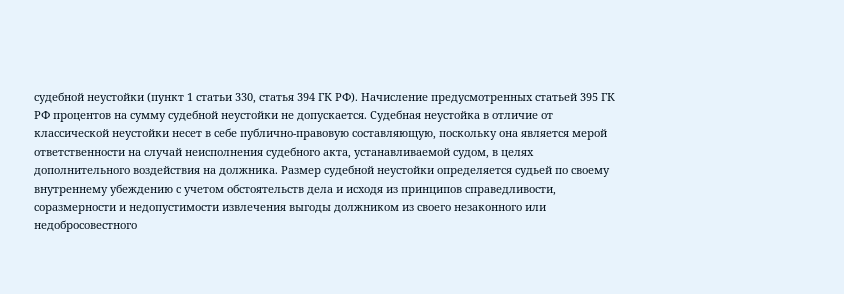судебной неустойки (пункт 1 статьи 330, статья 394 ГК РФ). Начисление предусмотренных статьей 395 ГК РФ процентов на сумму судебной неустойки не допускается. Судебная неустойка в отличие от классической неустойки несет в себе публично-правовую составляющую, поскольку она является мерой ответственности на случай неисполнения судебного акта, устанавливаемой судом, в целях дополнительного воздействия на должника. Размер судебной неустойки определяется судьей по своему внутреннему убеждению с учетом обстоятельств дела и исходя из принципов справедливости, соразмерности и недопустимости извлечения выгоды должником из своего незаконного или недобросовестного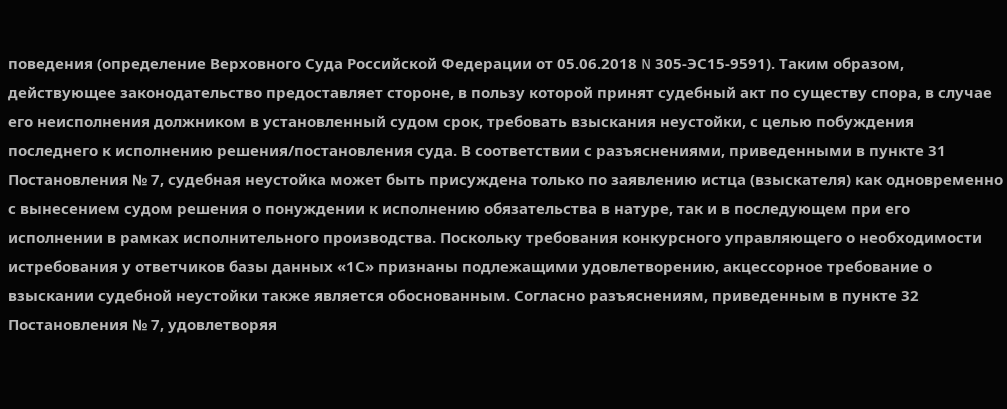поведения (определение Верховного Суда Российской Федерации от 05.06.2018 N 305-ЭС15-9591). Таким образом, действующее законодательство предоставляет стороне, в пользу которой принят судебный акт по существу спора, в случае его неисполнения должником в установленный судом срок, требовать взыскания неустойки, с целью побуждения последнего к исполнению решения/постановления суда. В соответствии с разъяснениями, приведенными в пункте 31 Постановления № 7, судебная неустойка может быть присуждена только по заявлению истца (взыскателя) как одновременно с вынесением судом решения о понуждении к исполнению обязательства в натуре, так и в последующем при его исполнении в рамках исполнительного производства. Поскольку требования конкурсного управляющего о необходимости истребования у ответчиков базы данных «1С» признаны подлежащими удовлетворению, акцессорное требование о взыскании судебной неустойки также является обоснованным. Согласно разъяснениям, приведенным в пункте 32 Постановления № 7, удовлетворяя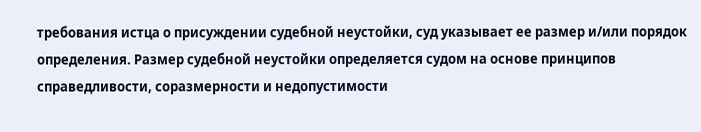требования истца о присуждении судебной неустойки, суд указывает ее размер и/или порядок определения. Размер судебной неустойки определяется судом на основе принципов справедливости, соразмерности и недопустимости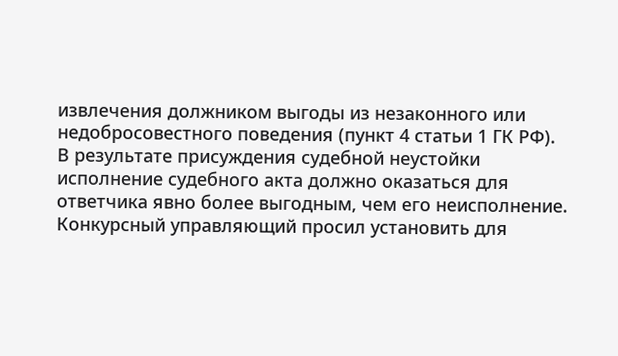извлечения должником выгоды из незаконного или недобросовестного поведения (пункт 4 статьи 1 ГК РФ). В результате присуждения судебной неустойки исполнение судебного акта должно оказаться для ответчика явно более выгодным, чем его неисполнение. Конкурсный управляющий просил установить для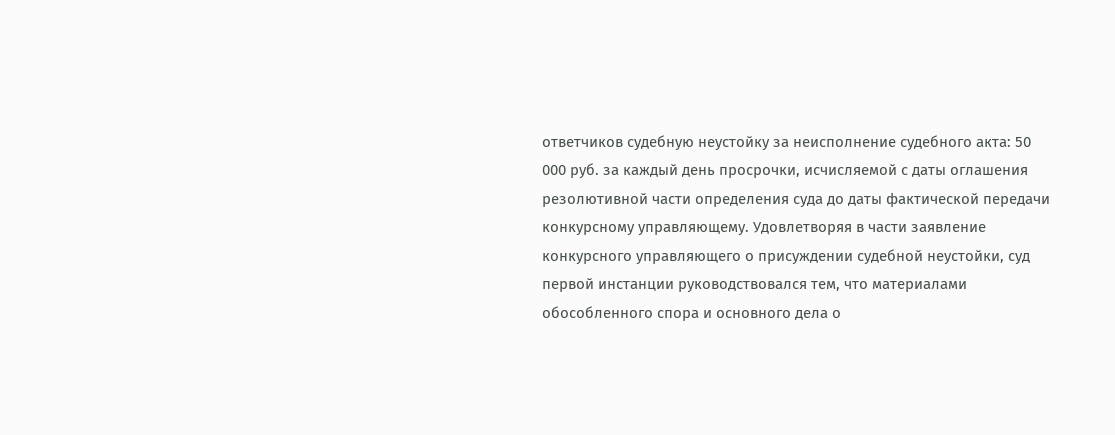ответчиков судебную неустойку за неисполнение судебного акта: 50 000 руб. за каждый день просрочки, исчисляемой с даты оглашения резолютивной части определения суда до даты фактической передачи конкурсному управляющему. Удовлетворяя в части заявление конкурсного управляющего о присуждении судебной неустойки, суд первой инстанции руководствовался тем, что материалами обособленного спора и основного дела о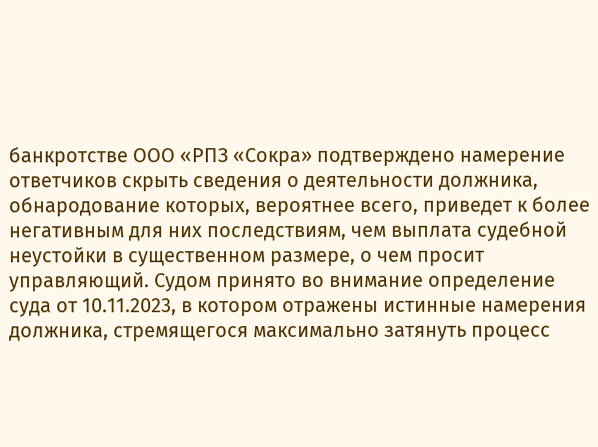банкротстве ООО «РПЗ «Сокра» подтверждено намерение ответчиков скрыть сведения о деятельности должника, обнародование которых, вероятнее всего, приведет к более негативным для них последствиям, чем выплата судебной неустойки в существенном размере, о чем просит управляющий. Судом принято во внимание определение суда от 10.11.2023, в котором отражены истинные намерения должника, стремящегося максимально затянуть процесс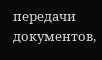передачи документов,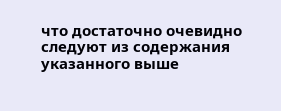что достаточно очевидно следуют из содержания указанного выше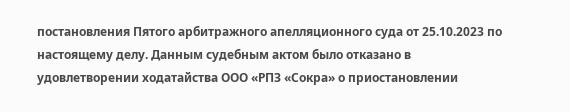постановления Пятого арбитражного апелляционного суда от 25.10.2023 по настоящему делу. Данным судебным актом было отказано в удовлетворении ходатайства ООО «РПЗ «Сокра» о приостановлении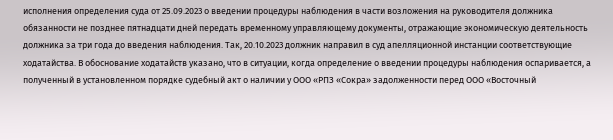исполнения определения суда от 25.09.2023 о введении процедуры наблюдения в части возложения на руководителя должника обязанности не позднее пятнадцати дней передать временному управляющему документы, отражающие экономическую деятельность должника за три года до введения наблюдения. Так, 20.10.2023 должник направил в суд апелляционной инстанции соответствующие ходатайства. В обоснование ходатайств указано, что в ситуации, когда определение о введении процедуры наблюдения оспаривается, а полученный в установленном порядке судебный акт о наличии у ООО «РПЗ «Сокра» задолженности перед ООО «Восточный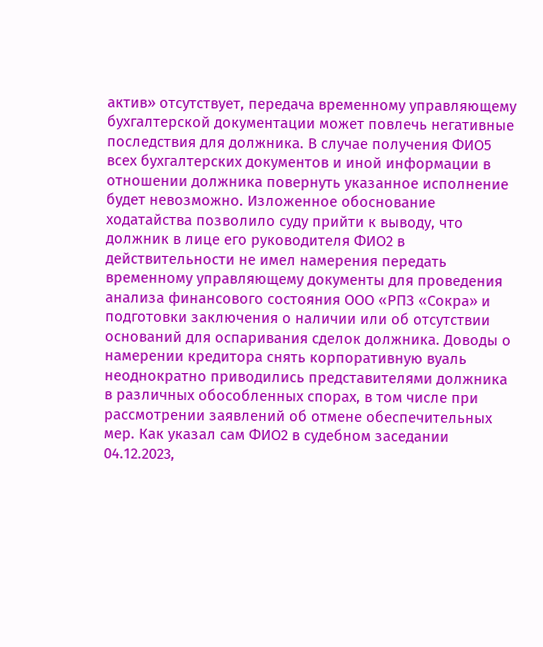актив» отсутствует, передача временному управляющему бухгалтерской документации может повлечь негативные последствия для должника. В случае получения ФИО5 всех бухгалтерских документов и иной информации в отношении должника повернуть указанное исполнение будет невозможно. Изложенное обоснование ходатайства позволило суду прийти к выводу, что должник в лице его руководителя ФИО2 в действительности не имел намерения передать временному управляющему документы для проведения анализа финансового состояния ООО «РПЗ «Сокра» и подготовки заключения о наличии или об отсутствии оснований для оспаривания сделок должника. Доводы о намерении кредитора снять корпоративную вуаль неоднократно приводились представителями должника в различных обособленных спорах, в том числе при рассмотрении заявлений об отмене обеспечительных мер. Как указал сам ФИО2 в судебном заседании 04.12.2023,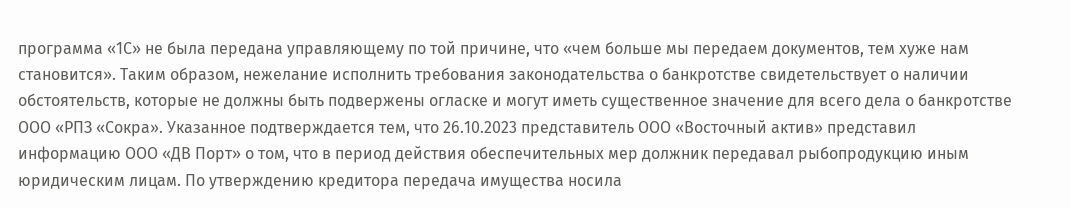программа «1С» не была передана управляющему по той причине, что «чем больше мы передаем документов, тем хуже нам становится». Таким образом, нежелание исполнить требования законодательства о банкротстве свидетельствует о наличии обстоятельств, которые не должны быть подвержены огласке и могут иметь существенное значение для всего дела о банкротстве ООО «РПЗ «Сокра». Указанное подтверждается тем, что 26.10.2023 представитель ООО «Восточный актив» представил информацию ООО «ДВ Порт» о том, что в период действия обеспечительных мер должник передавал рыбопродукцию иным юридическим лицам. По утверждению кредитора передача имущества носила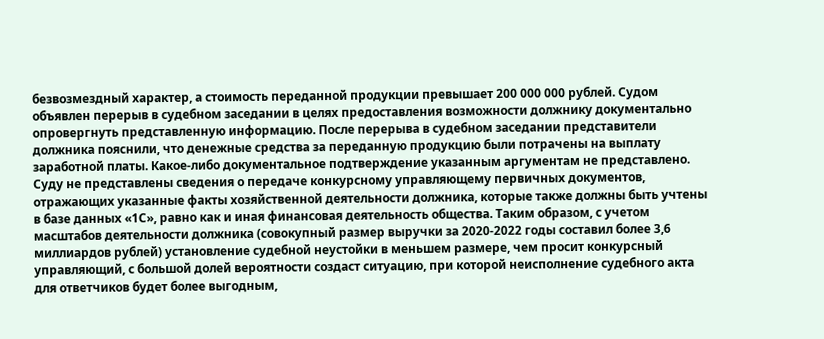безвозмездный характер, а стоимость переданной продукции превышает 200 000 000 рублей. Судом объявлен перерыв в судебном заседании в целях предоставления возможности должнику документально опровергнуть представленную информацию. После перерыва в судебном заседании представители должника пояснили, что денежные средства за переданную продукцию были потрачены на выплату заработной платы. Какое-либо документальное подтверждение указанным аргументам не представлено. Суду не представлены сведения о передаче конкурсному управляющему первичных документов, отражающих указанные факты хозяйственной деятельности должника, которые также должны быть учтены в базе данных «1С», равно как и иная финансовая деятельность общества. Таким образом, с учетом масштабов деятельности должника (совокупный размер выручки за 2020-2022 годы составил более 3,6 миллиардов рублей) установление судебной неустойки в меньшем размере, чем просит конкурсный управляющий, с большой долей вероятности создаст ситуацию, при которой неисполнение судебного акта для ответчиков будет более выгодным,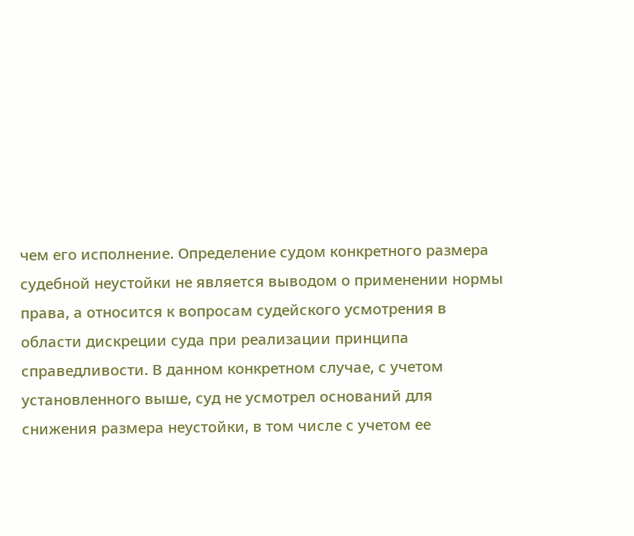чем его исполнение. Определение судом конкретного размера судебной неустойки не является выводом о применении нормы права, а относится к вопросам судейского усмотрения в области дискреции суда при реализации принципа справедливости. В данном конкретном случае, с учетом установленного выше, суд не усмотрел оснований для снижения размера неустойки, в том числе с учетом ее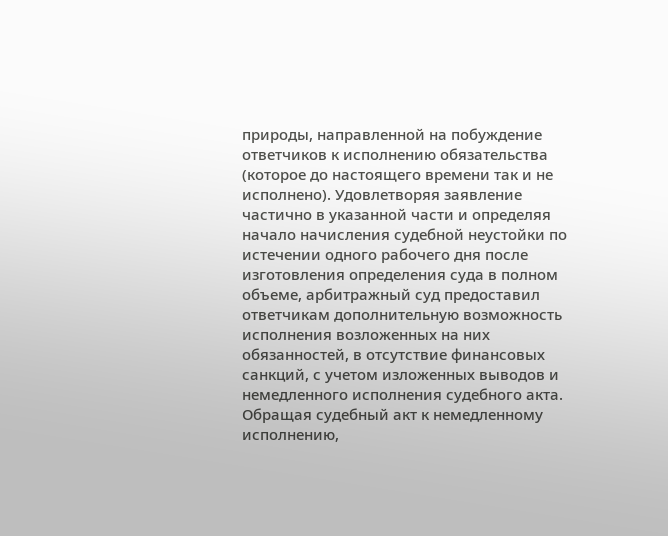природы, направленной на побуждение ответчиков к исполнению обязательства (которое до настоящего времени так и не исполнено). Удовлетворяя заявление частично в указанной части и определяя начало начисления судебной неустойки по истечении одного рабочего дня после изготовления определения суда в полном объеме, арбитражный суд предоставил ответчикам дополнительную возможность исполнения возложенных на них обязанностей, в отсутствие финансовых санкций, с учетом изложенных выводов и немедленного исполнения судебного акта. Обращая судебный акт к немедленному исполнению,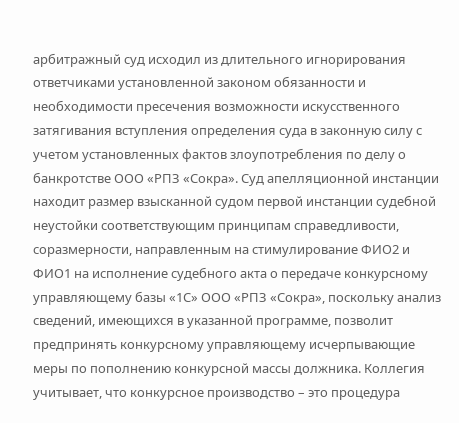арбитражный суд исходил из длительного игнорирования ответчиками установленной законом обязанности и необходимости пресечения возможности искусственного затягивания вступления определения суда в законную силу с учетом установленных фактов злоупотребления по делу о банкротстве ООО «РПЗ «Сокра». Суд апелляционной инстанции находит размер взысканной судом первой инстанции судебной неустойки соответствующим принципам справедливости, соразмерности, направленным на стимулирование ФИО2 и ФИО1 на исполнение судебного акта о передаче конкурсному управляющему базы «1С» ООО «РПЗ «Сокра», поскольку анализ сведений, имеющихся в указанной программе, позволит предпринять конкурсному управляющему исчерпывающие меры по пополнению конкурсной массы должника. Коллегия учитывает, что конкурсное производство – это процедура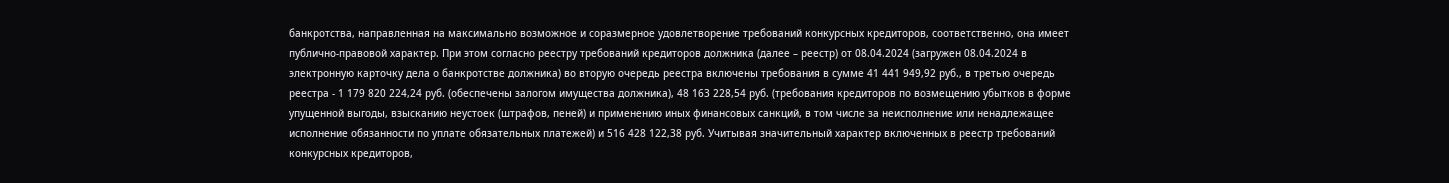банкротства, направленная на максимально возможное и соразмерное удовлетворение требований конкурсных кредиторов, соответственно, она имеет публично-правовой характер. При этом согласно реестру требований кредиторов должника (далее – реестр) от 08.04.2024 (загружен 08.04.2024 в электронную карточку дела о банкротстве должника) во вторую очередь реестра включены требования в сумме 41 441 949,92 руб., в третью очередь реестра - 1 179 820 224,24 руб. (обеспечены залогом имущества должника), 48 163 228,54 руб. (требования кредиторов по возмещению убытков в форме упущенной выгоды, взысканию неустоек (штрафов, пеней) и применению иных финансовых санкций, в том числе за неисполнение или ненадлежащее исполнение обязанности по уплате обязательных платежей) и 516 428 122,38 руб. Учитывая значительный характер включенных в реестр требований конкурсных кредиторов,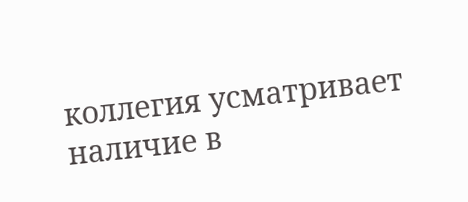коллегия усматривает наличие в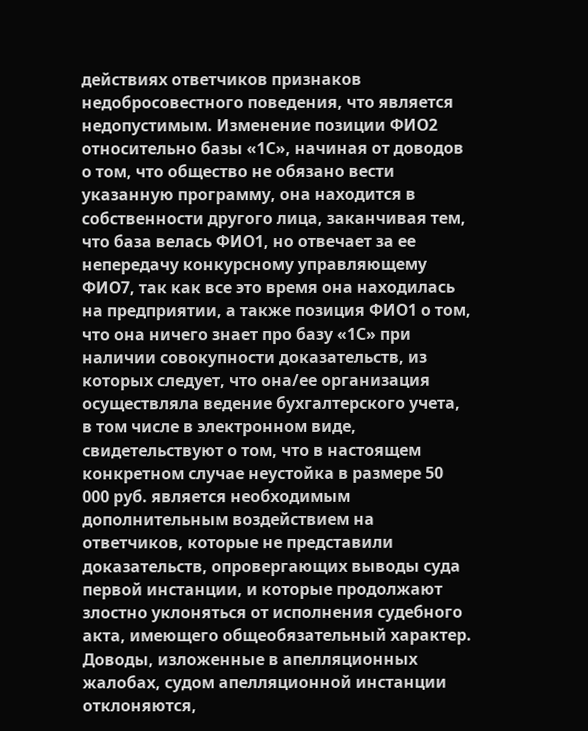действиях ответчиков признаков недобросовестного поведения, что является недопустимым. Изменение позиции ФИО2 относительно базы «1С», начиная от доводов о том, что общество не обязано вести указанную программу, она находится в собственности другого лица, заканчивая тем, что база велась ФИО1, но отвечает за ее непередачу конкурсному управляющему ФИО7, так как все это время она находилась на предприятии, а также позиция ФИО1 о том, что она ничего знает про базу «1С» при наличии совокупности доказательств, из которых следует, что она/ее организация осуществляла ведение бухгалтерского учета, в том числе в электронном виде, свидетельствуют о том, что в настоящем конкретном случае неустойка в размере 50 000 руб. является необходимым дополнительным воздействием на ответчиков, которые не представили доказательств, опровергающих выводы суда первой инстанции, и которые продолжают злостно уклоняться от исполнения судебного акта, имеющего общеобязательный характер. Доводы, изложенные в апелляционных жалобах, судом апелляционной инстанции отклоняются,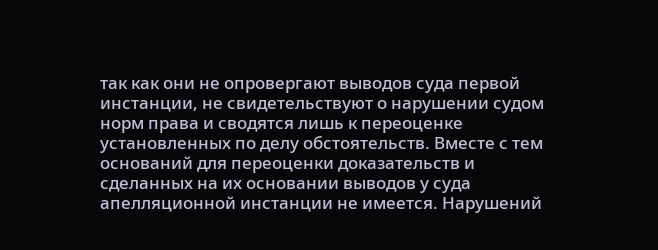так как они не опровергают выводов суда первой инстанции, не свидетельствуют о нарушении судом норм права и сводятся лишь к переоценке установленных по делу обстоятельств. Вместе с тем оснований для переоценки доказательств и сделанных на их основании выводов у суда апелляционной инстанции не имеется. Нарушений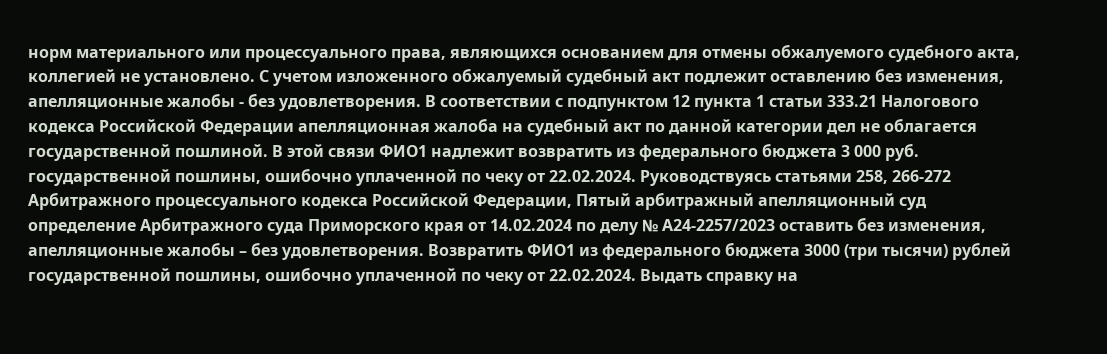норм материального или процессуального права, являющихся основанием для отмены обжалуемого судебного акта, коллегией не установлено. С учетом изложенного обжалуемый судебный акт подлежит оставлению без изменения, апелляционные жалобы - без удовлетворения. В соответствии с подпунктом 12 пункта 1 статьи 333.21 Налогового кодекса Российской Федерации апелляционная жалоба на судебный акт по данной категории дел не облагается государственной пошлиной. В этой связи ФИО1 надлежит возвратить из федерального бюджета 3 000 руб. государственной пошлины, ошибочно уплаченной по чеку от 22.02.2024. Руководствуясь статьями 258, 266-272 Арбитражного процессуального кодекса Российской Федерации, Пятый арбитражный апелляционный суд определение Арбитражного суда Приморского края от 14.02.2024 по делу № А24-2257/2023 оставить без изменения, апелляционные жалобы – без удовлетворения. Возвратить ФИО1 из федерального бюджета 3000 (три тысячи) рублей государственной пошлины, ошибочно уплаченной по чеку от 22.02.2024. Выдать справку на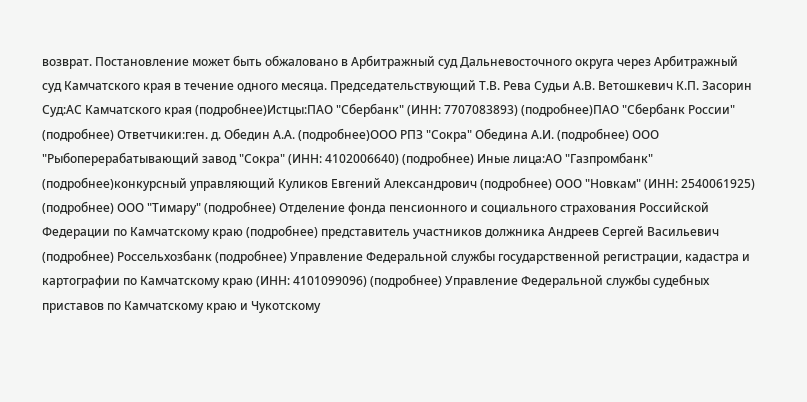возврат. Постановление может быть обжаловано в Арбитражный суд Дальневосточного округа через Арбитражный суд Камчатского края в течение одного месяца. Председательствующий Т.В. Рева Судьи А.В. Ветошкевич К.П. Засорин Суд:АС Камчатского края (подробнее)Истцы:ПАО "Сбербанк" (ИНН: 7707083893) (подробнее)ПАО "Сбербанк России" (подробнее) Ответчики:ген. д. Обедин А.А. (подробнее)ООО РПЗ "Сокра" Обедина А.И. (подробнее) ООО "Рыбоперерабатывающий завод "Сокра" (ИНН: 4102006640) (подробнее) Иные лица:АО "Газпромбанк" (подробнее)конкурсный управляющий Куликов Евгений Александрович (подробнее) ООО "Новкам" (ИНН: 2540061925) (подробнее) ООО "Тимару" (подробнее) Отделение фонда пенсионного и социального страхования Российской Федерации по Камчатскому краю (подробнее) представитель участников должника Андреев Сергей Васильевич (подробнее) Россельхозбанк (подробнее) Управление Федеральной службы государственной регистрации, кадастра и картографии по Камчатскому краю (ИНН: 4101099096) (подробнее) Управление Федеральной службы судебных приставов по Камчатскому краю и Чукотскому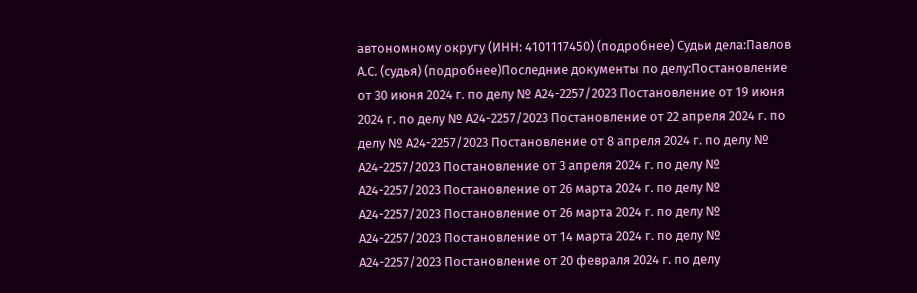автономному округу (ИНН: 4101117450) (подробнее) Судьи дела:Павлов А.С. (судья) (подробнее)Последние документы по делу:Постановление от 30 июня 2024 г. по делу № А24-2257/2023 Постановление от 19 июня 2024 г. по делу № А24-2257/2023 Постановление от 22 апреля 2024 г. по делу № А24-2257/2023 Постановление от 8 апреля 2024 г. по делу № А24-2257/2023 Постановление от 3 апреля 2024 г. по делу № А24-2257/2023 Постановление от 26 марта 2024 г. по делу № А24-2257/2023 Постановление от 26 марта 2024 г. по делу № А24-2257/2023 Постановление от 14 марта 2024 г. по делу № А24-2257/2023 Постановление от 20 февраля 2024 г. по делу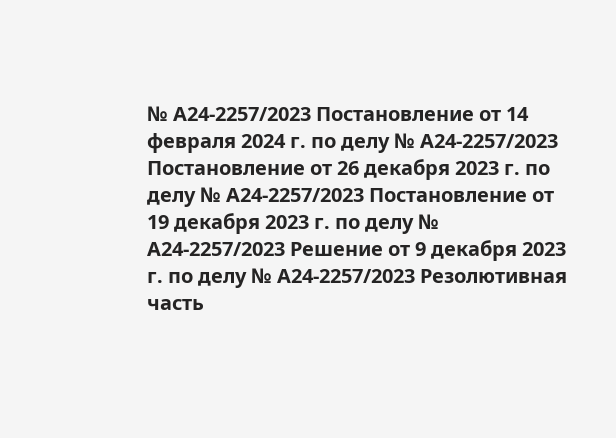№ А24-2257/2023 Постановление от 14 февраля 2024 г. по делу № А24-2257/2023 Постановление от 26 декабря 2023 г. по делу № А24-2257/2023 Постановление от 19 декабря 2023 г. по делу № А24-2257/2023 Решение от 9 декабря 2023 г. по делу № А24-2257/2023 Резолютивная часть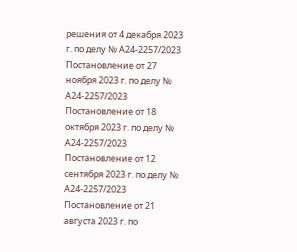решения от 4 декабря 2023 г. по делу № А24-2257/2023 Постановление от 27 ноября 2023 г. по делу № А24-2257/2023 Постановление от 18 октября 2023 г. по делу № А24-2257/2023 Постановление от 12 сентября 2023 г. по делу № А24-2257/2023 Постановление от 21 августа 2023 г. по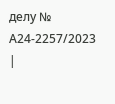делу № А24-2257/2023 |